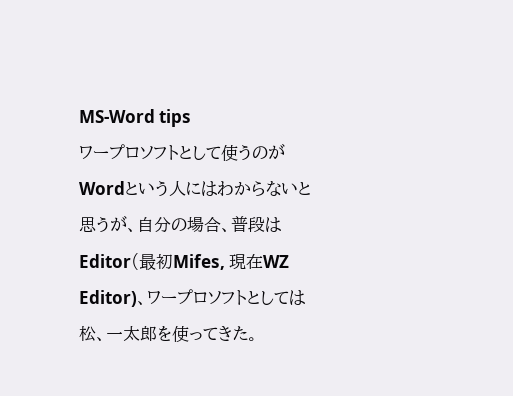MS-Word tips
ワープロソフトとして使うのがWordという人にはわからないと思うが、自分の場合、普段はEditor(最初Mifes, 現在WZ Editor)、ワープロソフトとしては松、一太郎を使ってきた。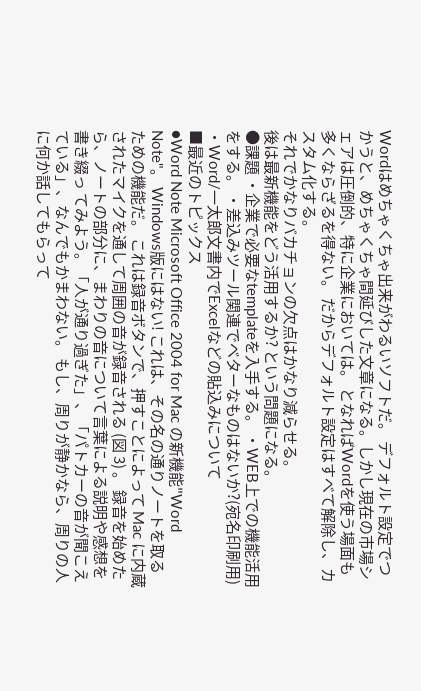Wordはめちゃくちゃ出来がわるいソフトだ。 デフォルト設定でつかうと、めちゃくちゃ間延びした文章になる。しかし現在の市場シェアは圧倒的、特に企業においては。 となればWordを使う場面も多くならざるを得ない。 だからデフォルト設定はすべて解除し、カスタム化する。
それでかなりバカチョンの欠点はかなり減らせる。
後は最新機能をどう活用するか? という問題になる。
●課題 ・企業で必要なtemplateを入手する。 ・WEB上での機能活用をする。 ・差込みツール関連でベターなものはないか?(宛名印刷用) ・Word/一太郎文書内でExcelなどの貼込みについて
■最近のトピックス
●Word Note Microsoft Office 2004 for Mac の新機能"Word Note"。 Windows版にはない! これは、その名の通りノートを取るための機能だ。 これは録音ボタンで、押すことによって Mac に内蔵されたマイクを通して周囲の音が録音される (図 3) 。 録音を始めたら、ノートの部分に、まわりの音について言葉による説明や感想を書き綴っ てみよう。「人が通り過ぎた」、「パトカーの音が聞こえている」、なんでもかまわない。 もし、周りが静かなら、周りの人に何か話してもらって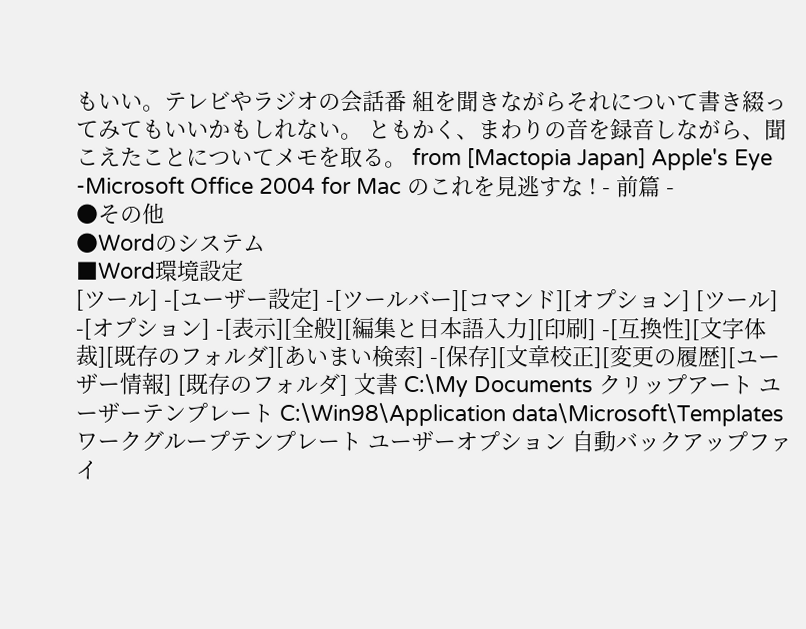もいい。テレビやラジオの会話番 組を聞きながらそれについて書き綴ってみてもいいかもしれない。 ともかく、まわりの音を録音しながら、聞こえたことについてメモを取る。 from [Mactopia Japan] Apple's Eye -Microsoft Office 2004 for Mac のこれを見逃すな ! - 前篇 -
●その他
●Wordのシステム
■Word環境設定
[ツール] -[ユーザー設定] -[ツールバー][コマンド][オプション] [ツール] -[オプション] -[表示][全般][編集と日本語入力][印刷] -[互換性][文字体裁][既存のフォルダ][あいまい検索] -[保存][文章校正][変更の履歴][ユーザー情報] [既存のフォルダ] 文書 C:\My Documents クリップアート ユーザーテンプレート C:\Win98\Application data\Microsoft\Templates ワークグループテンプレート ユーザーオプション 自動バックアップファイ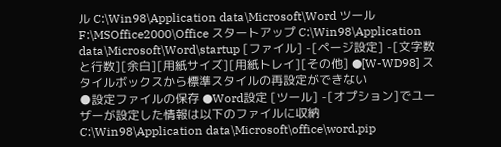ル C:\Win98\Application data\Microsoft\Word ツール F:\MSOffice2000\Office スタートアップ C:\Win98\Application data\Microsoft\Word\startup [ファイル] -[ページ設定] -[文字数と行数][余白][用紙サイズ][用紙トレイ][その他] ●[W-WD98] スタイルボックスから標準スタイルの再設定ができない
●設定ファイルの保存 ●Word設定 [ツール] -[オプション]でユーザーが設定した情報は以下のファイルに収納 C:\Win98\Application data\Microsoft\office\word.pip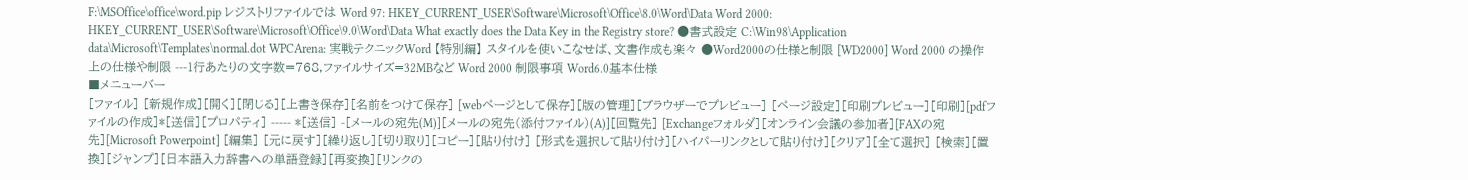F:\MSOffice\office\word.pip レジストリファイルでは Word 97: HKEY_CURRENT_USER\Software\Microsoft\Office\8.0\Word\Data Word 2000: HKEY_CURRENT_USER\Software\Microsoft\Office\9.0\Word\Data What exactly does the Data Key in the Registry store? ●書式設定 C:\Win98\Application data\Microsoft\Templates\normal.dot WPCArena: 実戦テクニックWord 【特別編】 スタイルを使いこなせば、文書作成も楽々 ●Word2000の仕様と制限 [WD2000] Word 2000 の操作上の仕様や制限 ---1行あたりの文字数=768,ファイルサイズ=32MBなど Word 2000 制限事項 Word6.0基本仕様
■メニューバー
[ファイル] [新規作成][開く][閉じる][上書き保存][名前をつけて保存] [webページとして保存][版の管理][ブラウザーでプレビュー] [ページ設定][印刷プレビュー][印刷][pdfファイルの作成]*[送信][プロパティ] ----- *[送信] -[メールの宛先(M)][メールの宛先(添付ファイル)(A)][回覧先] [Exchangeフォルダ][オンライン会議の参加者][FAXの宛先][Microsoft Powerpoint] [編集] [元に戻す][繰り返し][切り取り][コピー][貼り付け] [形式を選択して貼り付け][ハイパーリンクとして貼り付け][クリア][全て選択] [検索][置換][ジャンプ][日本語入力辞書への単語登録][再変換][リンクの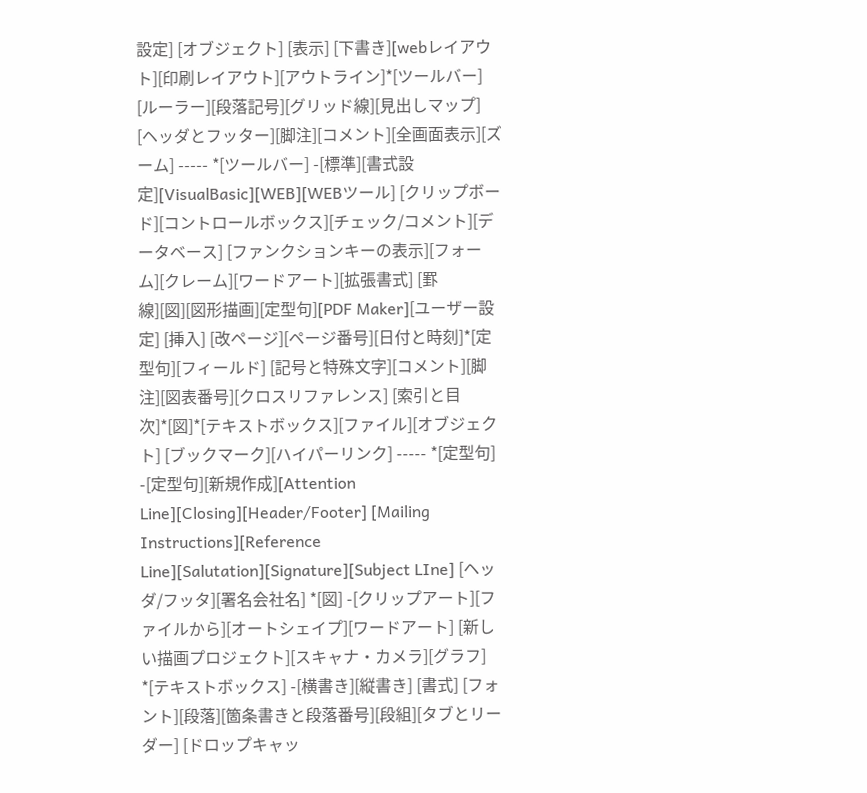設定] [オブジェクト] [表示] [下書き][webレイアウト][印刷レイアウト][アウトライン]*[ツールバー] [ルーラー][段落記号][グリッド線][見出しマップ] [ヘッダとフッター][脚注][コメント][全画面表示][ズーム] ----- *[ツールバー] -[標準][書式設定][VisualBasic][WEB][WEBツール] [クリップボード][コントロールボックス][チェック/コメント][データベース] [ファンクションキーの表示][フォーム][クレーム][ワードアート][拡張書式] [罫線][図][図形描画][定型句][PDF Maker][ユーザー設定] [挿入] [改ページ][ページ番号][日付と時刻]*[定型句][フィールド] [記号と特殊文字][コメント][脚注][図表番号][クロスリファレンス] [索引と目次]*[図]*[テキストボックス][ファイル][オブジェクト] [ブックマーク][ハイパーリンク] ----- *[定型句] -[定型句][新規作成][Attention Line][Closing][Header/Footer] [Mailing Instructions][Reference Line][Salutation][Signature][Subject LIne] [ヘッダ/フッタ][署名会社名] *[図] -[クリップアート][ファイルから][オートシェイプ][ワードアート] [新しい描画プロジェクト][スキャナ・カメラ][グラフ] *[テキストボックス] -[横書き][縦書き] [書式] [フォント][段落][箇条書きと段落番号][段組][タブとリーダー] [ドロップキャッ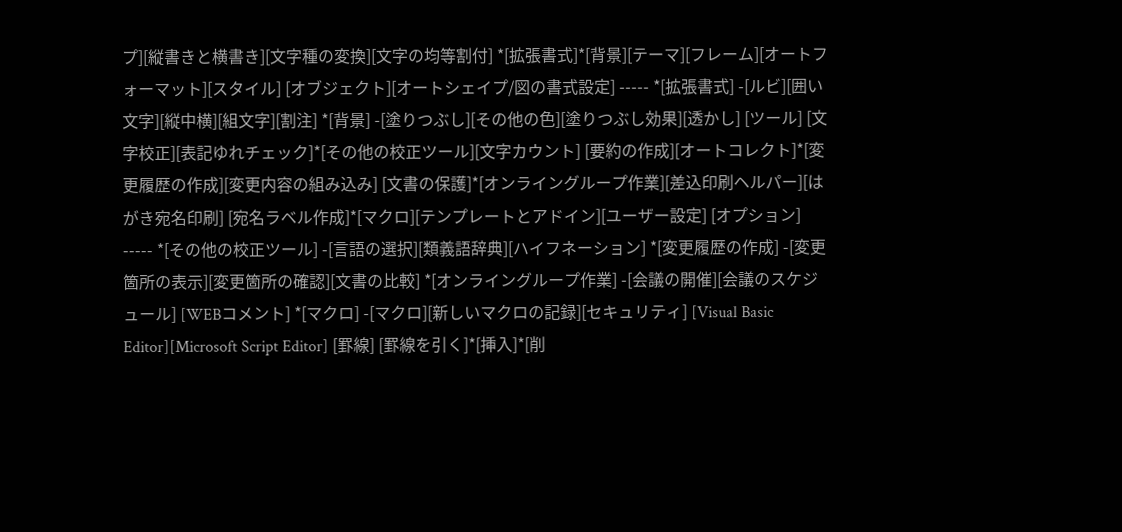プ][縦書きと横書き][文字種の変換][文字の均等割付] *[拡張書式]*[背景][テーマ][フレーム][オートフォーマット][スタイル] [オブジェクト][オートシェイプ/図の書式設定] ----- *[拡張書式] -[ルビ][囲い文字][縦中横][組文字][割注] *[背景] -[塗りつぶし][その他の色][塗りつぶし効果][透かし] [ツール] [文字校正][表記ゆれチェック]*[その他の校正ツール][文字カウント] [要約の作成][オートコレクト]*[変更履歴の作成][変更内容の組み込み] [文書の保護]*[オンライングループ作業][差込印刷ヘルパー][はがき宛名印刷] [宛名ラベル作成]*[マクロ][テンプレートとアドイン][ユーザー設定] [オプション] ----- *[その他の校正ツール] -[言語の選択][類義語辞典][ハイフネーション] *[変更履歴の作成] -[変更箇所の表示][変更箇所の確認][文書の比較] *[オンライングループ作業] -[会議の開催][会議のスケジュール] [WEBコメント] *[マクロ] -[マクロ][新しいマクロの記録][セキュリティ] [Visual Basic Editor][Microsoft Script Editor] [罫線] [罫線を引く]*[挿入]*[削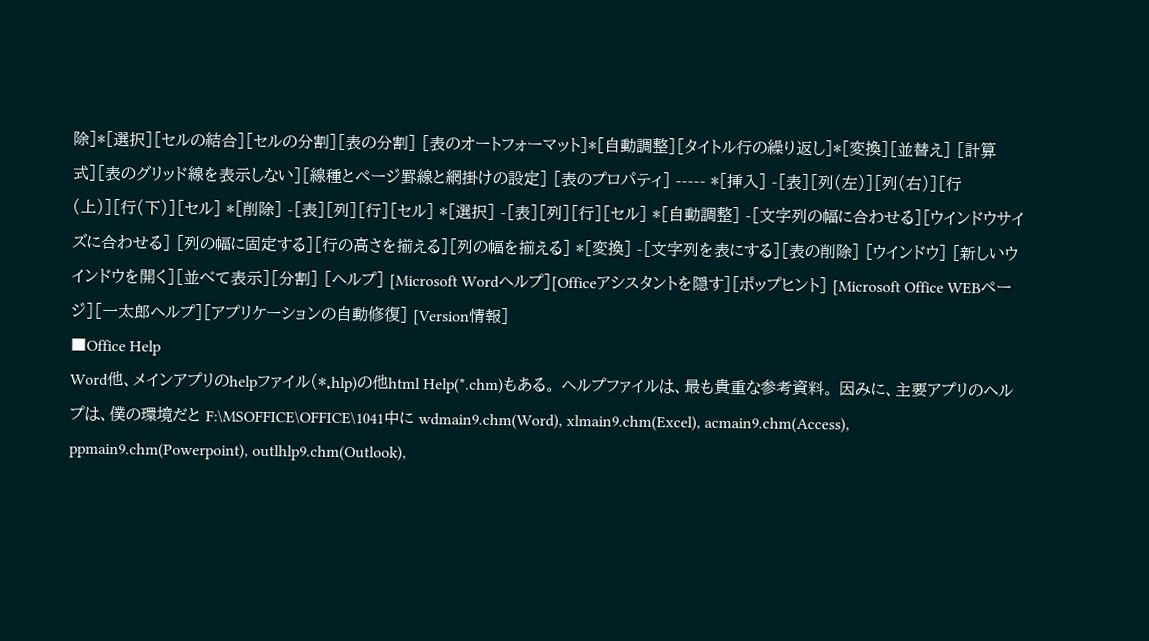除]*[選択][セルの結合][セルの分割][表の分割] [表のオートフォーマット]*[自動調整][タイトル行の繰り返し]*[変換][並替え] [計算式][表のグリッド線を表示しない][線種とページ罫線と網掛けの設定] [表のプロパティ] ----- *[挿入] -[表][列(左)][列(右)][行(上)][行(下)][セル] *[削除] -[表][列][行][セル] *[選択] -[表][列][行][セル] *[自動調整] -[文字列の幅に合わせる][ウインドウサイズに合わせる] [列の幅に固定する][行の高さを揃える][列の幅を揃える] *[変換] -[文字列を表にする][表の削除] [ウインドウ] [新しいウインドウを開く][並べて表示][分割] [ヘルプ] [Microsoft Wordヘルプ][Officeアシスタントを隠す][ポップヒント] [Microsoft Office WEBページ][一太郎ヘルプ][アプリケーションの自動修復] [Version情報]
■Office Help
Word他、メインアプリのhelpファイル(*.hlp)の他html Help(*.chm)もある。 ヘルプファイルは、最も貴重な参考資料。 因みに、主要アプリのヘルプは、僕の環境だと F:\MSOFFICE\OFFICE\1041中に wdmain9.chm(Word), xlmain9.chm(Excel), acmain9.chm(Access), ppmain9.chm(Powerpoint), outlhlp9.chm(Outlook),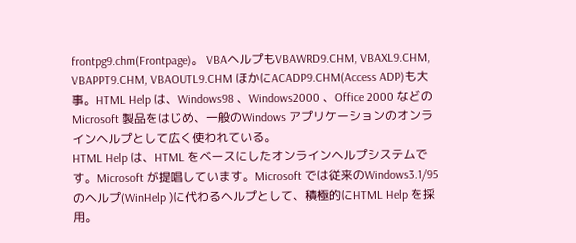frontpg9.chm(Frontpage)。 VBAヘルプもVBAWRD9.CHM, VBAXL9.CHM, VBAPPT9.CHM, VBAOUTL9.CHM ほかにACADP9.CHM(Access ADP)も大事。HTML Help は、Windows98 、Windows2000 、Office 2000 などのMicrosoft 製品をはじめ、一般のWindows アプリケーションのオンラインヘルプとして広く使われている。
HTML Help は、HTML をベースにしたオンラインヘルプシステムです。Microsoft が提唱しています。Microsoft では従来のWindows3.1/95 のヘルプ(WinHelp )に代わるヘルプとして、積極的にHTML Help を採用。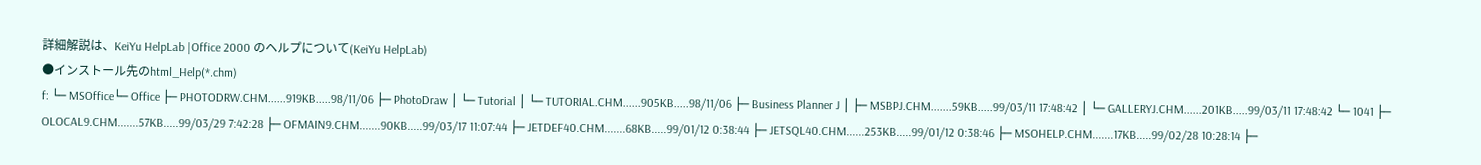詳細解説は、KeiYu HelpLab |Office 2000 のヘルプについて(KeiYu HelpLab)
●インストール先のhtml_Help(*.chm)
f: └─ MSOffice└─ Office ├─ PHOTODRW.CHM......919KB.....98/11/06 ├─ PhotoDraw │ └─ Tutorial │ └─ TUTORIAL.CHM......905KB.....98/11/06 ├─ Business Planner J │ ├─ MSBPJ.CHM.......59KB.....99/03/11 17:48:42 │ └─ GALLERYJ.CHM......201KB.....99/03/11 17:48:42 └─ 1041 ├─ OLOCAL9.CHM.......57KB.....99/03/29 7:42:28 ├─ OFMAIN9.CHM.......90KB.....99/03/17 11:07:44 ├─ JETDEF40.CHM.......68KB.....99/01/12 0:38:44 ├─ JETSQL40.CHM......253KB.....99/01/12 0:38:46 ├─ MSOHELP.CHM.......17KB.....99/02/28 10:28:14 ├─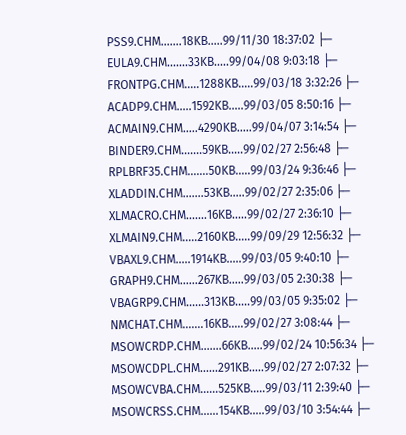PSS9.CHM.......18KB.....99/11/30 18:37:02 ├─ EULA9.CHM.......33KB.....99/04/08 9:03:18 ├─ FRONTPG.CHM.....1288KB.....99/03/18 3:32:26 ├─ ACADP9.CHM.....1592KB.....99/03/05 8:50:16 ├─ ACMAIN9.CHM.....4290KB.....99/04/07 3:14:54 ├─ BINDER9.CHM.......59KB.....99/02/27 2:56:48 ├─ RPLBRF35.CHM.......50KB.....99/03/24 9:36:46 ├─ XLADDIN.CHM.......53KB.....99/02/27 2:35:06 ├─ XLMACRO.CHM.......16KB.....99/02/27 2:36:10 ├─ XLMAIN9.CHM.....2160KB.....99/09/29 12:56:32 ├─ VBAXL9.CHM.....1914KB.....99/03/05 9:40:10 ├─ GRAPH9.CHM......267KB.....99/03/05 2:30:38 ├─ VBAGRP9.CHM......313KB.....99/03/05 9:35:02 ├─ NMCHAT.CHM.......16KB.....99/02/27 3:08:44 ├─ MSOWCRDP.CHM.......66KB.....99/02/24 10:56:34 ├─ MSOWCDPL.CHM......291KB.....99/02/27 2:07:32 ├─ MSOWCVBA.CHM......525KB.....99/03/11 2:39:40 ├─ MSOWCRSS.CHM......154KB.....99/03/10 3:54:44 ├─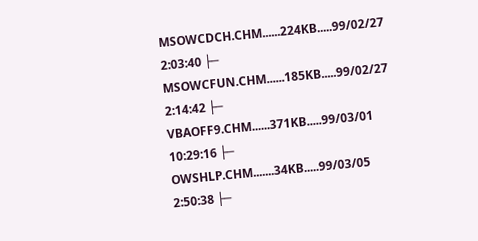MSOWCDCH.CHM......224KB.....99/02/27 2:03:40 ├─ MSOWCFUN.CHM......185KB.....99/02/27 2:14:42 ├─ VBAOFF9.CHM......371KB.....99/03/01 10:29:16 ├─ OWSHLP.CHM.......34KB.....99/03/05 2:50:38 ├─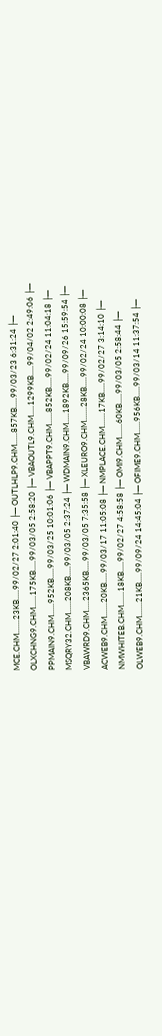MCE.CHM.......23KB.....99/02/27 2:01:40 ├─ OUTLHLP9.CHM......857KB.....99/03/23 6:31:24 ├─ OLXCHNG9.CHM......175KB.....99/03/05 2:58:20 ├─ VBAOUTL9.CHM.....1299KB.....99/04/02 2:49:06 ├─ PPMAIN9.CHM......952KB.....99/03/25 10:01:06 ├─ VBAPPT9.CHM......852KB.....99/02/24 11:04:18 ├─ MSQRY32.CHM......208KB.....99/03/05 2:37:24 ├─ WDMAIN9.CHM.....1892KB.....99/09/26 15:59:54 ├─ VBAWRD9.CHM.....2365KB.....99/03/05 7:35:58 ├─ XLEURO9.CHM.......28KB.....99/02/24 10:00:08 ├─ ACWEB9.CHM.......20KB.....99/03/17 11:05:08 ├─ NMPLACE.CHM.......17KB.....99/02/27 3:14:10 ├─ NMWHITEB.CHM.......18KB.....99/02/27 4:58:58 ├─ OMI9.CHM.......60KB.....99/03/05 2:58:44 ├─ OLWEB9.CHM.......21KB.....99/09/24 14:45:04 ├─ OFIME9.CHM......956KB.....99/03/14 11:37:54 ├─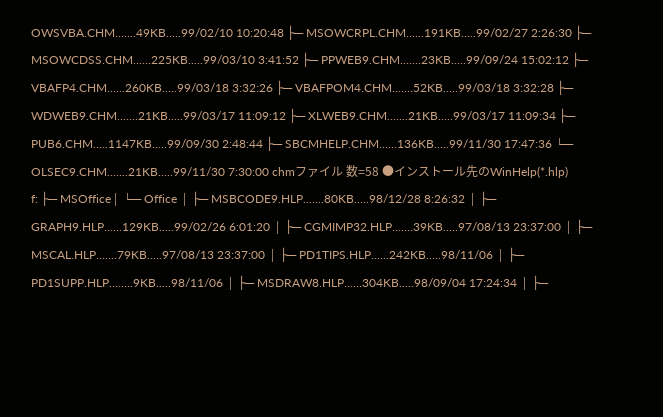OWSVBA.CHM.......49KB.....99/02/10 10:20:48 ├─ MSOWCRPL.CHM......191KB.....99/02/27 2:26:30 ├─ MSOWCDSS.CHM......225KB.....99/03/10 3:41:52 ├─ PPWEB9.CHM.......23KB.....99/09/24 15:02:12 ├─ VBAFP4.CHM......260KB.....99/03/18 3:32:26 ├─ VBAFPOM4.CHM.......52KB.....99/03/18 3:32:28 ├─ WDWEB9.CHM.......21KB.....99/03/17 11:09:12 ├─ XLWEB9.CHM.......21KB.....99/03/17 11:09:34 ├─ PUB6.CHM.....1147KB.....99/09/30 2:48:44 ├─ SBCMHELP.CHM......136KB.....99/11/30 17:47:36 └─ OLSEC9.CHM.......21KB.....99/11/30 7:30:00 chmファイル 数=58 ●インストール先のWinHelp(*.hlp)
f: ├─ MSOffice│ └─ Office │ ├─ MSBCODE9.HLP.......80KB.....98/12/28 8:26:32 │ ├─ GRAPH9.HLP......129KB.....99/02/26 6:01:20 │ ├─ CGMIMP32.HLP.......39KB.....97/08/13 23:37:00 │ ├─ MSCAL.HLP.......79KB.....97/08/13 23:37:00 │ ├─ PD1TIPS.HLP......242KB.....98/11/06 │ ├─ PD1SUPP.HLP........9KB.....98/11/06 │ ├─ MSDRAW8.HLP......304KB.....98/09/04 17:24:34 │ ├─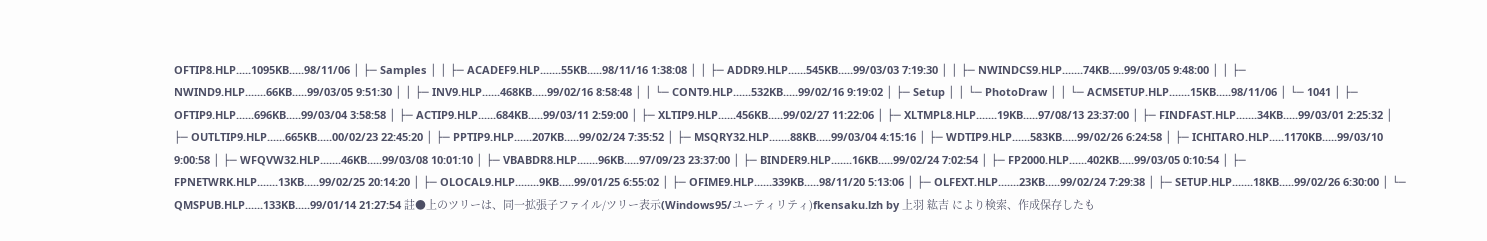OFTIP8.HLP.....1095KB.....98/11/06 │ ├─ Samples │ │ ├─ ACADEF9.HLP.......55KB.....98/11/16 1:38:08 │ │ ├─ ADDR9.HLP......545KB.....99/03/03 7:19:30 │ │ ├─ NWINDCS9.HLP.......74KB.....99/03/05 9:48:00 │ │ ├─ NWIND9.HLP.......66KB.....99/03/05 9:51:30 │ │ ├─ INV9.HLP......468KB.....99/02/16 8:58:48 │ │ └─ CONT9.HLP......532KB.....99/02/16 9:19:02 │ ├─ Setup │ │ └─ PhotoDraw │ │ └─ ACMSETUP.HLP.......15KB.....98/11/06 │ └─ 1041 │ ├─ OFTIP9.HLP......696KB.....99/03/04 3:58:58 │ ├─ ACTIP9.HLP......684KB.....99/03/11 2:59:00 │ ├─ XLTIP9.HLP......456KB.....99/02/27 11:22:06 │ ├─ XLTMPL8.HLP.......19KB.....97/08/13 23:37:00 │ ├─ FINDFAST.HLP.......34KB.....99/03/01 2:25:32 │ ├─ OUTLTIP9.HLP......665KB.....00/02/23 22:45:20 │ ├─ PPTIP9.HLP......207KB.....99/02/24 7:35:52 │ ├─ MSQRY32.HLP.......88KB.....99/03/04 4:15:16 │ ├─ WDTIP9.HLP......583KB.....99/02/26 6:24:58 │ ├─ ICHITARO.HLP.....1170KB.....99/03/10 9:00:58 │ ├─ WFQVW32.HLP.......46KB.....99/03/08 10:01:10 │ ├─ VBABDR8.HLP.......96KB.....97/09/23 23:37:00 │ ├─ BINDER9.HLP.......16KB.....99/02/24 7:02:54 │ ├─ FP2000.HLP......402KB.....99/03/05 0:10:54 │ ├─ FPNETWRK.HLP.......13KB.....99/02/25 20:14:20 │ ├─ OLOCAL9.HLP........9KB.....99/01/25 6:55:02 │ ├─ OFIME9.HLP......339KB.....98/11/20 5:13:06 │ ├─ OLFEXT.HLP.......23KB.....99/02/24 7:29:38 │ ├─ SETUP.HLP.......18KB.....99/02/26 6:30:00 │ └─ QMSPUB.HLP......133KB.....99/01/14 21:27:54 註●上のツリーは、同一拡張子ファイル/ツリー表示(Windows95/ユーティリティ)fkensaku.lzh by 上羽 紘吉 により検索、作成保存したも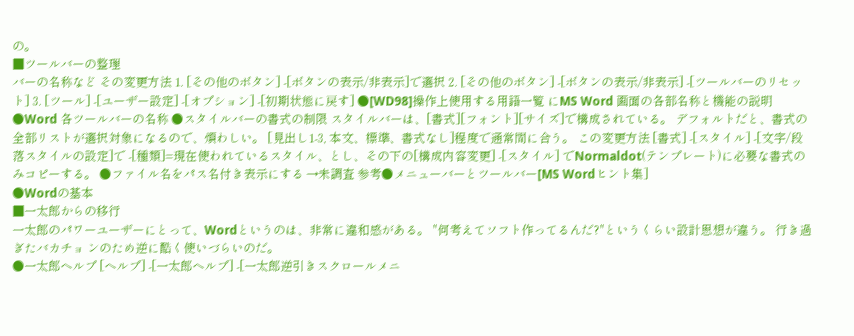の。
■ツールバーの整理
バーの名称など その変更方法 1. [その他のボタン] -[ボタンの表示/非表示]で選択 2. [その他のボタン] -[ボタンの表示/非表示] -[ツールバーのリセット] 3. [ツール] -[ユーザー設定] -[オプション] -[初期状態に戻す] ●[WD98]操作上使用する用語一覧 にMS Word 画面の各部名称と機能の説明 ●Word 各ツールバーの名称 ●スタイルバーの書式の制限 スタイルバーは、[書式][フォント][サイズ]で構成されている。 デフォルトだと、書式の全部リストが選択対象になるので、煩わしい。 [見出し1-3, 本文、標準、書式なし]程度で通常間に合う。 この変更方法 [書式] -[スタイル] -[文字/段落スタイルの設定]で -[種類]=現在使われているスタイル、とし、その下の[構成内容変更] -[スタイル] でNormaldot(テンプレート)に必要な書式のみコピーする。 ●ファイル名をパス名付き表示にする →未調査 参考●メニューバーとツールバー[MS Wordヒント集]
●Wordの基本
■一太郎からの移行
一太郎のパワーユーザーにとって、Wordというのは、非常に違和感がある。 "何考えてソフト作ってるんだ?"というくらい設計思想が違う。 行き過ぎたバカチョ ンのため逆に酷く使いづらいのだ。
●一太郎ヘルプ [ヘルプ] -[一太郎ヘルプ] -[一太郎逆引きスクロールメニ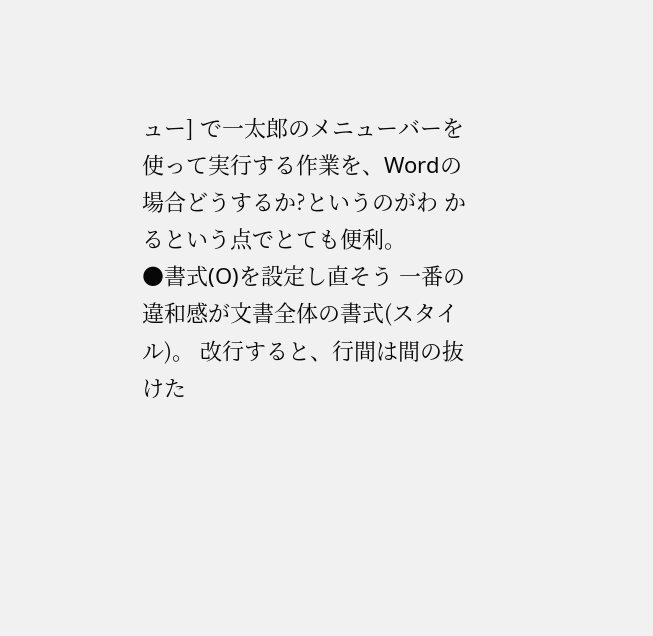ュー] で一太郎のメニューバーを使って実行する作業を、Wordの場合どうするか?というのがわ かるという点でとても便利。
●書式(O)を設定し直そう 一番の違和感が文書全体の書式(スタイル)。 改行すると、行間は間の抜けた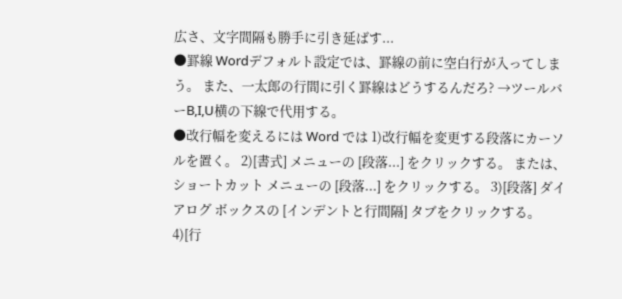広さ、文字間隔も勝手に引き延ばす...
●罫線 Wordデフォルト設定では、罫線の前に空白行が入ってしまう。 また、一太郎の行間に引く罫線はどうするんだろ? →ツールバーB,I,U横の下線で代用する。
●改行幅を変えるには Word では 1)改行幅を変更する段落にカーソルを置く。 2)[書式] メニューの [段落...] をクリックする。 または、ショートカット メニューの [段落...] をクリックする。 3)[段落] ダイアログ ボックスの [インデントと行間隔] タブをクリックする。 4)[行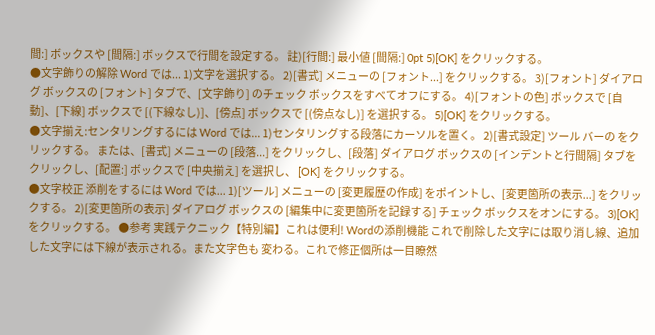間:] ボックスや [間隔:] ボックスで行間を設定する。 註)[行間:] 最小値 [間隔:] 0pt 5)[OK] をクリックする。
●文字飾りの解除 Word では... 1)文字を選択する。 2)[書式] メニューの [フォント...] をクリックする。 3)[フォント] ダイアログ ボックスの [フォント] タブで、[文字飾り] のチェック ボックスをすべてオフにする。 4)[フォントの色] ボックスで [自動]、[下線] ボックスで [(下線なし)]、[傍点] ボックスで [(傍点なし)] を選択する。 5)[OK] をクリックする。
●文字揃え:センタリングするには Word では... 1)センタリングする段落にカーソルを置く。 2)[書式設定] ツール バーの をクリックする。 または、[書式] メニューの [段落...] をクリックし、[段落] ダイアログ ボックスの [インデントと行間隔] タブをクリックし、[配置:] ボックスで [中央揃え] を選択し、 [OK] をクリックする。
●文字校正 添削をするには Word では... 1)[ツール] メニューの [変更履歴の作成] をポイントし、[変更箇所の表示...] をクリックする。 2)[変更箇所の表示] ダイアログ ボックスの [編集中に変更箇所を記録する] チェック ボックスをオンにする。 3)[OK] をクリックする。 ●参考 実践テクニック【特別編】これは便利! Wordの添削機能 これで削除した文字には取り消し線、追加した文字には下線が表示される。また文字色も 変わる。これで修正個所は一目瞭然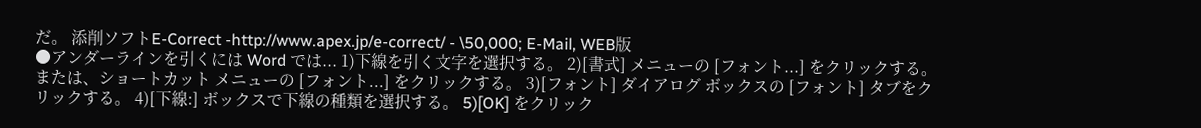だ。 添削ソフトE-Correct -http://www.apex.jp/e-correct/ - \50,000; E-Mail, WEB版
●アンダーラインを引くには Word では... 1)下線を引く文字を選択する。 2)[書式] メニューの [フォント...] をクリックする。 または、ショートカット メニューの [フォント...] をクリックする。 3)[フォント] ダイアログ ボックスの [フォント] タブをクリックする。 4)[下線:] ボックスで下線の種類を選択する。 5)[OK] をクリック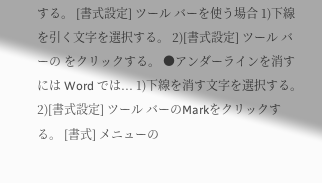する。 [書式設定] ツール バーを使う場合 1)下線を引く文字を選択する。 2)[書式設定] ツール バーの をクリックする。 ●アンダーラインを消すには Word では... 1)下線を消す文字を選択する。 2)[書式設定] ツール バーのMarkをクリックする。 [書式] メニューの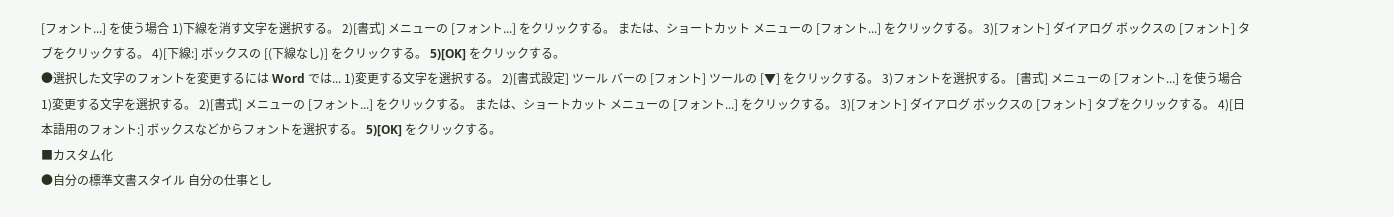[フォント...] を使う場合 1)下線を消す文字を選択する。 2)[書式] メニューの [フォント...] をクリックする。 または、ショートカット メニューの [フォント...] をクリックする。 3)[フォント] ダイアログ ボックスの [フォント] タブをクリックする。 4)[下線:] ボックスの [(下線なし)] をクリックする。 5)[OK] をクリックする。
●選択した文字のフォントを変更するには Word では... 1)変更する文字を選択する。 2)[書式設定] ツール バーの [フォント] ツールの [▼] をクリックする。 3)フォントを選択する。 [書式] メニューの [フォント...] を使う場合 1)変更する文字を選択する。 2)[書式] メニューの [フォント...] をクリックする。 または、ショートカット メニューの [フォント...] をクリックする。 3)[フォント] ダイアログ ボックスの [フォント] タブをクリックする。 4)[日本語用のフォント:] ボックスなどからフォントを選択する。 5)[OK] をクリックする。
■カスタム化
●自分の標準文書スタイル 自分の仕事とし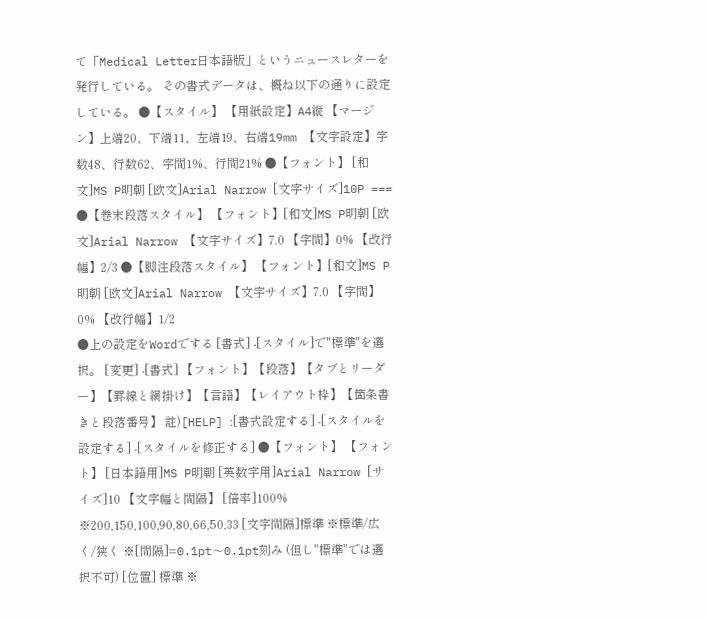て「Medical Letter日本語版」というニュースレターを発行している。 その書式データは、概ね以下の通りに設定している。 ●【スタイル】 【用紙設定】A4縦 【マージン】上端20、下端11、左端19、右端19mm 【文字設定】字数48、行数62、字間1%、行間21% ●【フォント】 [和文]MS P明朝 [欧文]Arial Narrow [文字サイズ]10P === ●【巻末段落スタイル】 【フォント】[和文]MS P明朝 [欧文]Arial Narrow 【文字サイズ】7.0 【字間】0% 【改行幅】2/3 ●【脚注段落スタイル】 【フォント】[和文]MS P明朝 [欧文]Arial Narrow 【文字サイズ】7.0 【字間】0% 【改行幅】1/2
●上の設定をWordでする [書式] -[スタイル]で"標準"を選択。 [変更] -[書式] 【フォント】【段落】【タブとリーダー】【罫線と網掛け】【言語】【レイアウト枠】【箇条書きと段落番号】 註)[HELP] :[書式設定する] -[スタイルを設定する] -[スタイルを修正する] ●【フォント】 【フォント】 [日本語用]MS P明朝 [英数字用]Arial Narrow [サイズ]10 【文字幅と間隔】 [倍率]100% ※200,150,100,90,80,66,50,33 [文字間隔]標準 ※標準/広く/狭く ※[間隔]=0.1pt〜0.1pt刻み (但し"標準"では選択不可) [位置] 標準 ※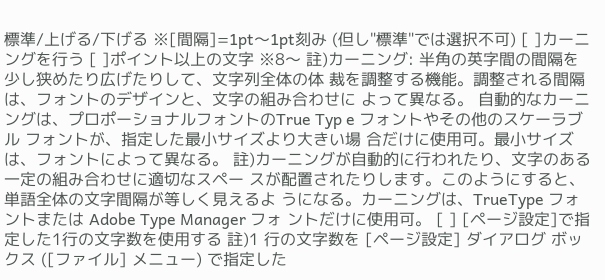標準/上げる/下げる ※[間隔]=1pt〜1pt刻み (但し"標準"では選択不可) [ ]カーニングを行う [ ]ポイント以上の文字 ※8〜 註)カーニング: 半角の英字間の間隔を少し狭めたり広げたりして、文字列全体の体 裁を調整する機能。調整される間隔は、フォントのデザインと、文字の組み合わせに よって異なる。 自動的なカーニングは、プロポーショナルフォントのTrue Typ e フォントやその他のスケーラブル フォントが、指定した最小サイズより大きい場 合だけに使用可。最小サイズは、フォントによって異なる。 註)カーニングが自動的に行われたり、文字のある一定の組み合わせに適切なスペー スが配置されたりします。このようにすると、単語全体の文字間隔が等しく見えるよ うになる。カーニングは、TrueType フォントまたは Adobe Type Manager フォ ントだけに使用可。 [ ] [ページ設定]で指定した1行の文字数を使用する 註)1 行の文字数を [ページ設定] ダイアログ ボックス ([ファイル] メニュー) で指定した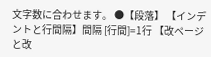文字数に合わせます。 ●【段落】 【インデントと行間隔】間隔 [行間]=1行 【改ページと改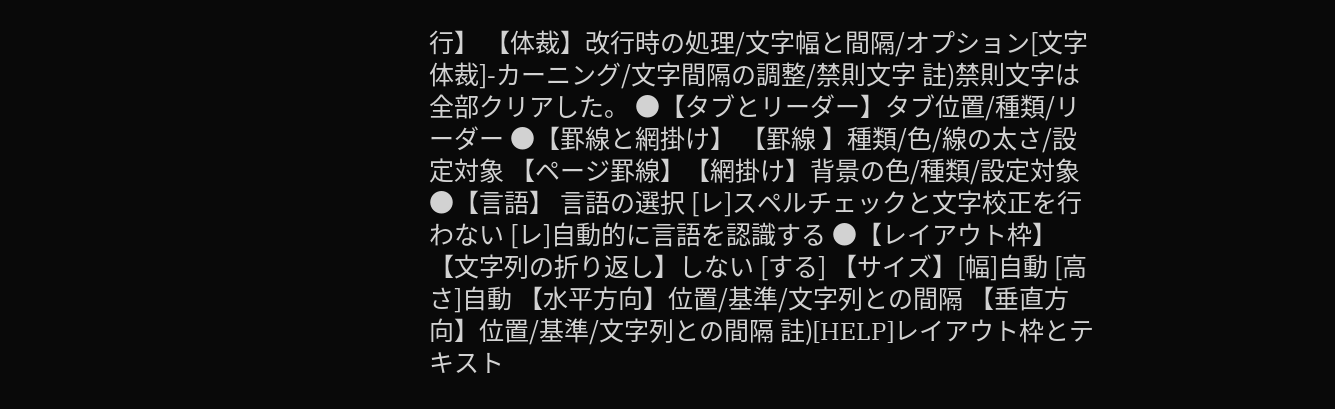行】 【体裁】改行時の処理/文字幅と間隔/オプション[文字体裁]-カーニング/文字間隔の調整/禁則文字 註)禁則文字は全部クリアした。 ●【タブとリーダー】タブ位置/種類/リーダー ●【罫線と網掛け】 【罫線 】種類/色/線の太さ/設定対象 【ページ罫線】【網掛け】背景の色/種類/設定対象 ●【言語】 言語の選択 [レ]スペルチェックと文字校正を行わない [レ]自動的に言語を認識する ●【レイアウト枠】 【文字列の折り返し】しない [する] 【サイズ】[幅]自動 [高さ]自動 【水平方向】位置/基準/文字列との間隔 【垂直方向】位置/基準/文字列との間隔 註)[HELP]レイアウト枠とテキスト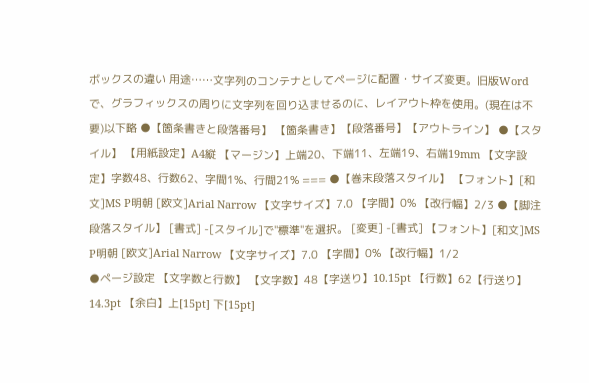ボックスの違い 用途……文字列のコンテナとしてページに配置・サイズ変更。旧版Wordで、グラフィックスの周りに文字列を回り込ませるのに、レイアウト枠を使用。(現在は不要)以下略 ●【箇条書きと段落番号】 【箇条書き】【段落番号】【アウトライン】 ●【スタイル】 【用紙設定】A4縦 【マージン】上端20、下端11、左端19、右端19mm 【文字設定】字数48、行数62、字間1%、行間21% === ●【巻末段落スタイル】 【フォント】[和文]MS P明朝 [欧文]Arial Narrow 【文字サイズ】7.0 【字間】0% 【改行幅】2/3 ●【脚注段落スタイル】 [書式] -[スタイル]で"標準"を選択。 [変更] -[書式] 【フォント】[和文]MS P明朝 [欧文]Arial Narrow 【文字サイズ】7.0 【字間】0% 【改行幅】1/2
●ページ設定 【文字数と行数】 【文字数】48【字送り】10.15pt 【行数】62【行送り】14.3pt 【余白】上[15pt] 下[15pt]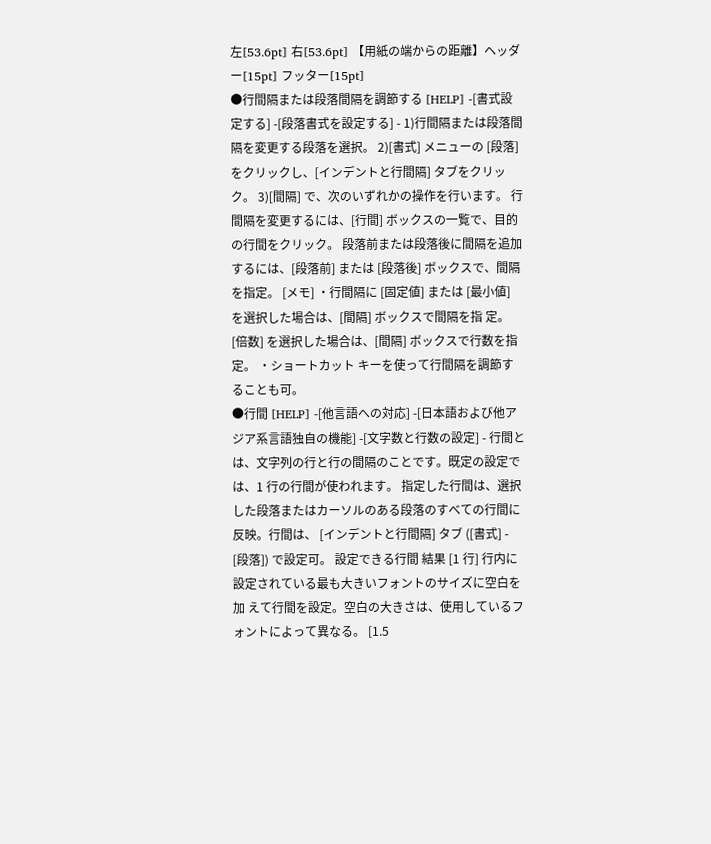左[53.6pt] 右[53.6pt] 【用紙の端からの距離】ヘッダー[15pt] フッター[15pt]
●行間隔または段落間隔を調節する [HELP] -[書式設定する] -[段落書式を設定する] - 1)行間隔または段落間隔を変更する段落を選択。 2)[書式] メニューの [段落] をクリックし、[インデントと行間隔] タブをクリック。 3)[間隔] で、次のいずれかの操作を行います。 行間隔を変更するには、[行間] ボックスの一覧で、目的の行間をクリック。 段落前または段落後に間隔を追加するには、[段落前] または [段落後] ボックスで、間隔を指定。 [メモ] ・行間隔に [固定値] または [最小値] を選択した場合は、[間隔] ボックスで間隔を指 定。[倍数] を選択した場合は、[間隔] ボックスで行数を指定。 ・ショートカット キーを使って行間隔を調節することも可。
●行間 [HELP] -[他言語への対応] -[日本語および他アジア系言語独自の機能] -[文字数と行数の設定] - 行間とは、文字列の行と行の間隔のことです。既定の設定では、1 行の行間が使われます。 指定した行間は、選択した段落またはカーソルのある段落のすべての行間に反映。行間は、 [インデントと行間隔] タブ ([書式] - [段落]) で設定可。 設定できる行間 結果 [1 行] 行内に設定されている最も大きいフォントのサイズに空白を加 えて行間を設定。空白の大きさは、使用しているフォントによって異なる。 [1.5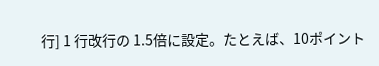行] 1 行改行の 1.5倍に設定。たとえば、10ポイント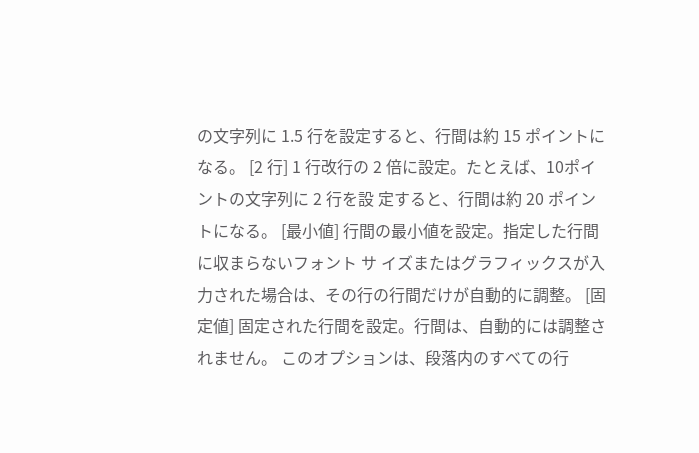の文字列に 1.5 行を設定すると、行間は約 15 ポイントになる。 [2 行] 1 行改行の 2 倍に設定。たとえば、10ポイントの文字列に 2 行を設 定すると、行間は約 20 ポイントになる。 [最小値] 行間の最小値を設定。指定した行間に収まらないフォント サ イズまたはグラフィックスが入力された場合は、その行の行間だけが自動的に調整。 [固定値] 固定された行間を設定。行間は、自動的には調整されません。 このオプションは、段落内のすべての行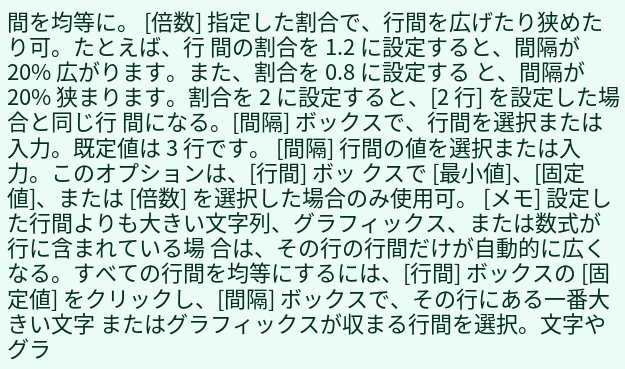間を均等に。 [倍数] 指定した割合で、行間を広げたり狭めたり可。たとえば、行 間の割合を 1.2 に設定すると、間隔が 20% 広がります。また、割合を 0.8 に設定する と、間隔が 20% 狭まります。割合を 2 に設定すると、[2 行] を設定した場合と同じ行 間になる。[間隔] ボックスで、行間を選択または入力。既定値は 3 行です。 [間隔] 行間の値を選択または入力。このオプションは、[行間] ボッ クスで [最小値]、[固定値]、または [倍数] を選択した場合のみ使用可。 [メモ] 設定した行間よりも大きい文字列、グラフィックス、または数式が行に含まれている場 合は、その行の行間だけが自動的に広くなる。すべての行間を均等にするには、[行間] ボックスの [固定値] をクリックし、[間隔] ボックスで、その行にある一番大きい文字 またはグラフィックスが収まる行間を選択。文字やグラ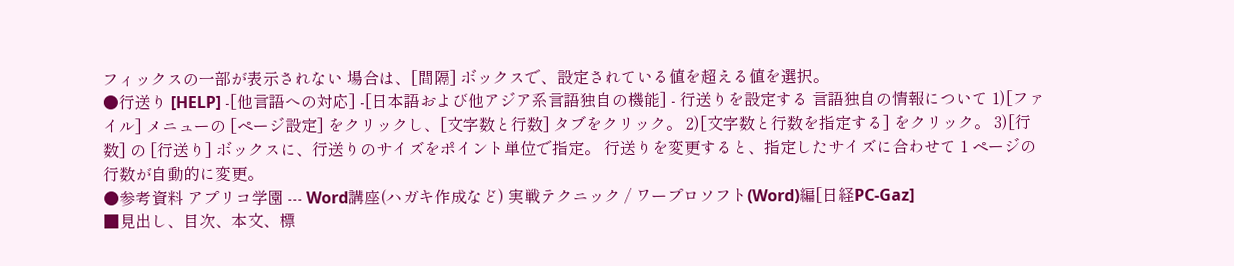フィックスの一部が表示されない 場合は、[間隔] ボックスで、設定されている値を超える値を選択。
●行送り [HELP] -[他言語への対応] -[日本語および他アジア系言語独自の機能] - 行送りを設定する 言語独自の情報について 1)[ファイル] メニューの [ページ設定] をクリックし、[文字数と行数] タブをクリック。 2)[文字数と行数を指定する] をクリック。 3)[行数] の [行送り] ボックスに、行送りのサイズをポイント単位で指定。 行送りを変更すると、指定したサイズに合わせて 1 ページの行数が自動的に変更。
●参考資料 アプリコ学園 --- Word講座(ハガキ作成など) 実戦テクニック / ワープロソフト(Word)編[日経PC-Gaz]
■見出し、目次、本文、標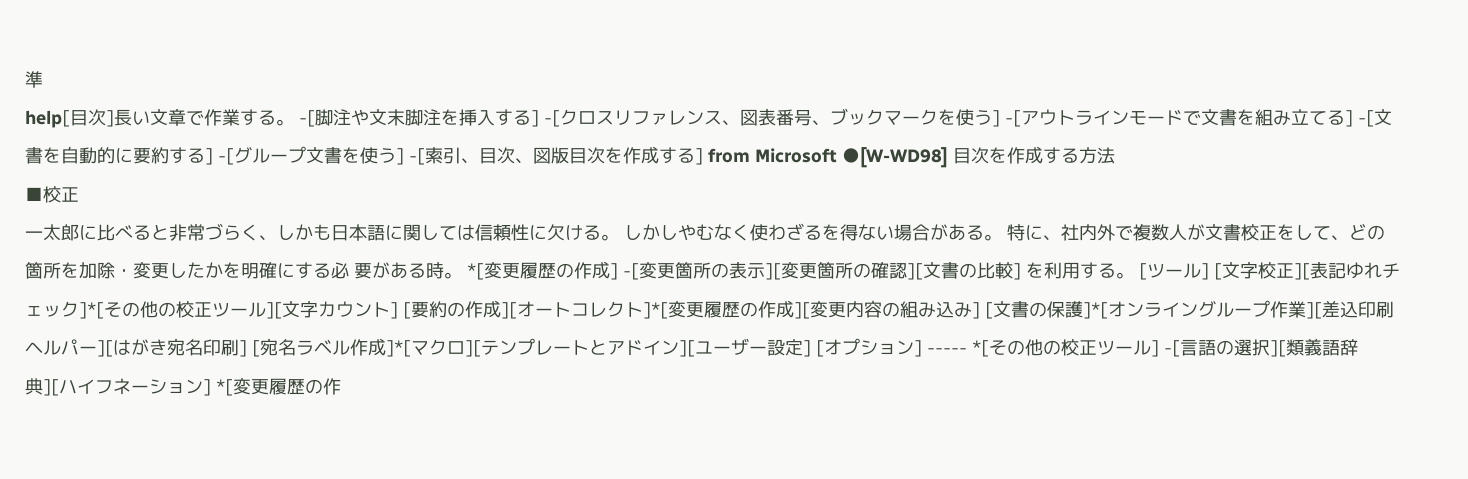準
help[目次]長い文章で作業する。 -[脚注や文末脚注を挿入する] -[クロスリファレンス、図表番号、ブックマークを使う] -[アウトラインモードで文書を組み立てる] -[文書を自動的に要約する] -[グループ文書を使う] -[索引、目次、図版目次を作成する] from Microsoft ●[W-WD98] 目次を作成する方法
■校正
一太郎に比べると非常づらく、しかも日本語に関しては信頼性に欠ける。 しかしやむなく使わざるを得ない場合がある。 特に、社内外で複数人が文書校正をして、どの箇所を加除・変更したかを明確にする必 要がある時。 *[変更履歴の作成] -[変更箇所の表示][変更箇所の確認][文書の比較] を利用する。 [ツール] [文字校正][表記ゆれチェック]*[その他の校正ツール][文字カウント] [要約の作成][オートコレクト]*[変更履歴の作成][変更内容の組み込み] [文書の保護]*[オンライングループ作業][差込印刷ヘルパー][はがき宛名印刷] [宛名ラベル作成]*[マクロ][テンプレートとアドイン][ユーザー設定] [オプション] ----- *[その他の校正ツール] -[言語の選択][類義語辞典][ハイフネーション] *[変更履歴の作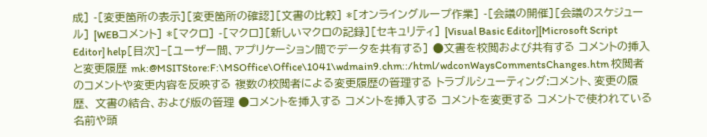成] -[変更箇所の表示][変更箇所の確認][文書の比較] *[オンライングループ作業] -[会議の開催][会議のスケジュール] [WEBコメント] *[マクロ] -[マクロ][新しいマクロの記録][セキュリティ] [Visual Basic Editor][Microsoft Script Editor] help[目次]−[ユーザー間、アプリケーション間でデータを共有する] ●文書を校閲および共有する コメントの挿入と変更履歴 mk:@MSITStore:F:\MSOffice\Office\1041\wdmain9.chm::/html/wdconWaysCommentsChanges.htm 校閲者のコメントや変更内容を反映する 複数の校閲者による変更履歴の管理する トラブルシューティング:コメント、変更の履歴、 文書の結合、および版の管理 ●コメントを挿入する コメントを挿入する コメントを変更する コメントで使われている名前や頭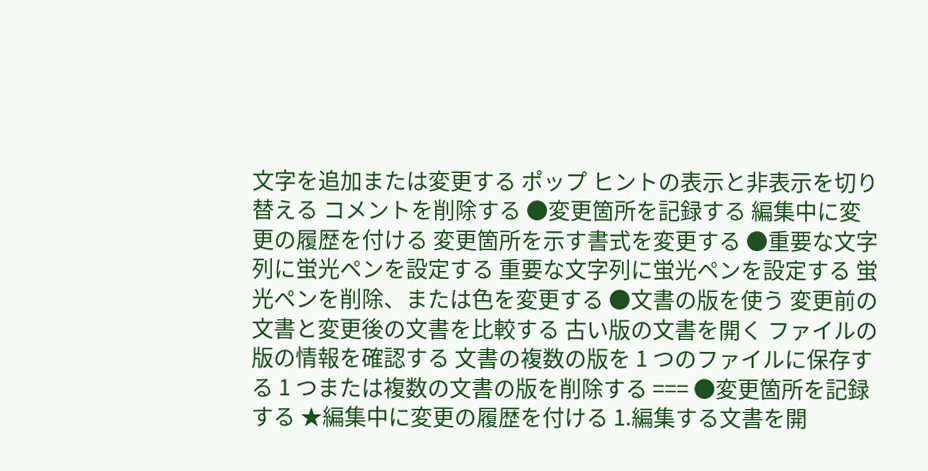文字を追加または変更する ポップ ヒントの表示と非表示を切り替える コメントを削除する ●変更箇所を記録する 編集中に変更の履歴を付ける 変更箇所を示す書式を変更する ●重要な文字列に蛍光ペンを設定する 重要な文字列に蛍光ペンを設定する 蛍光ペンを削除、または色を変更する ●文書の版を使う 変更前の文書と変更後の文書を比較する 古い版の文書を開く ファイルの版の情報を確認する 文書の複数の版を 1 つのファイルに保存する 1 つまたは複数の文書の版を削除する === ●変更箇所を記録する ★編集中に変更の履歴を付ける 1.編集する文書を開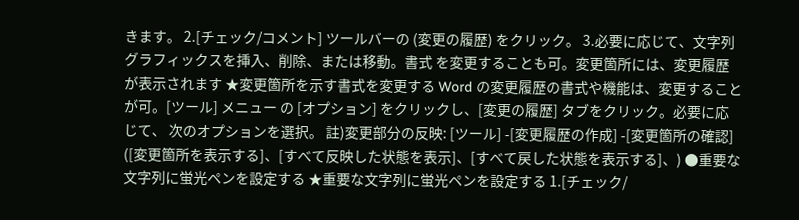きます。 2.[チェック/コメント] ツールバーの (変更の履歴) をクリック。 3.必要に応じて、文字列グラフィックスを挿入、削除、または移動。書式 を変更することも可。変更箇所には、変更履歴が表示されます ★変更箇所を示す書式を変更する Word の変更履歴の書式や機能は、変更することが可。[ツール] メニュー の [オプション] をクリックし、[変更の履歴] タブをクリック。必要に応じて、 次のオプションを選択。 註)変更部分の反映: [ツール] -[変更履歴の作成] -[変更箇所の確認] ([変更箇所を表示する]、[すべて反映した状態を表示]、[すべて戻した状態を表示する]、) ●重要な文字列に蛍光ペンを設定する ★重要な文字列に蛍光ペンを設定する 1.[チェック/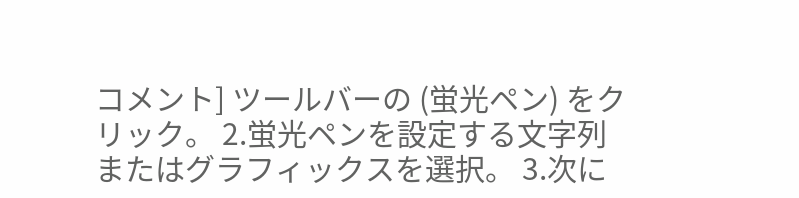コメント] ツールバーの (蛍光ペン) をクリック。 2.蛍光ペンを設定する文字列またはグラフィックスを選択。 3.次に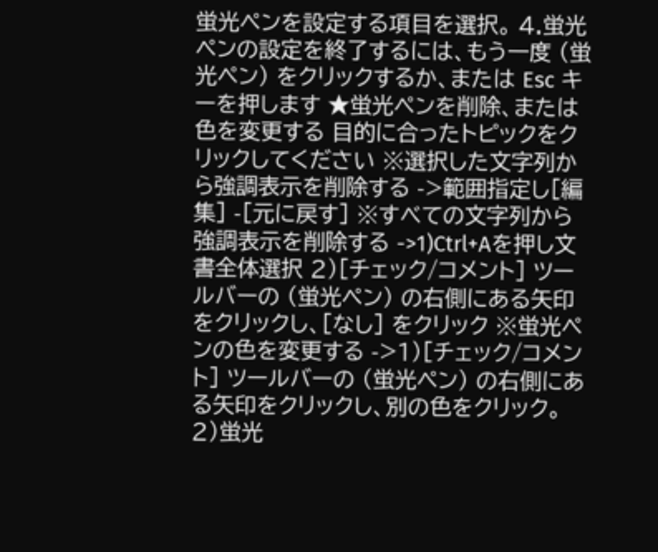蛍光ペンを設定する項目を選択。 4.蛍光ペンの設定を終了するには、もう一度 (蛍光ペン) をクリックするか、または Esc キーを押します ★蛍光ペンを削除、または色を変更する 目的に合ったトピックをクリックしてください ※選択した文字列から強調表示を削除する ->範囲指定し[編集] -[元に戻す] ※すべての文字列から強調表示を削除する ->1)Ctrl+Aを押し文書全体選択 2)[チェック/コメント] ツールバーの (蛍光ペン) の右側にある矢印をクリックし、[なし] をクリック ※蛍光ペンの色を変更する ->1)[チェック/コメント] ツールバーの (蛍光ペン) の右側にある矢印をクリックし、別の色をクリック。 2)蛍光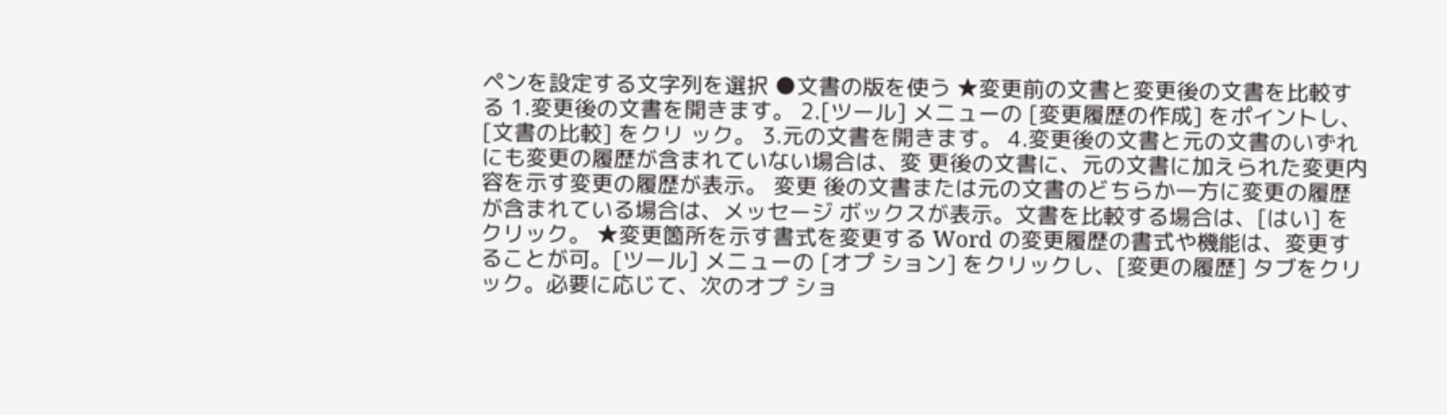ペンを設定する文字列を選択 ●文書の版を使う ★変更前の文書と変更後の文書を比較する 1.変更後の文書を開きます。 2.[ツール] メニューの [変更履歴の作成] をポイントし、[文書の比較] をクリ ック。 3.元の文書を開きます。 4.変更後の文書と元の文書のいずれにも変更の履歴が含まれていない場合は、変 更後の文書に、元の文書に加えられた変更内容を示す変更の履歴が表示。 変更 後の文書または元の文書のどちらか一方に変更の履歴が含まれている場合は、メッセージ ボックスが表示。文書を比較する場合は、[はい] をクリック。 ★変更箇所を示す書式を変更する Word の変更履歴の書式や機能は、変更することが可。[ツール] メニューの [オプ ション] をクリックし、[変更の履歴] タブをクリック。必要に応じて、次のオプ ショ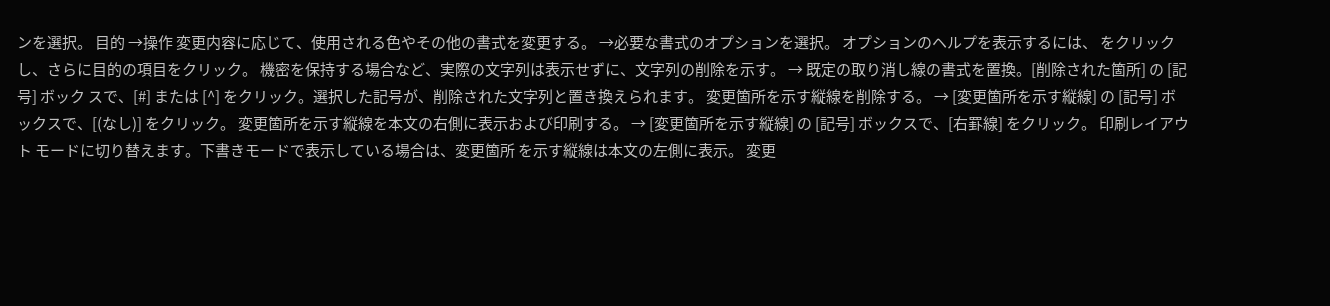ンを選択。 目的 →操作 変更内容に応じて、使用される色やその他の書式を変更する。 →必要な書式のオプションを選択。 オプションのヘルプを表示するには、 をクリックし、さらに目的の項目をクリック。 機密を保持する場合など、実際の文字列は表示せずに、文字列の削除を示す。 → 既定の取り消し線の書式を置換。[削除された箇所] の [記号] ボック スで、[#] または [^] をクリック。選択した記号が、削除された文字列と置き換えられます。 変更箇所を示す縦線を削除する。 → [変更箇所を示す縦線] の [記号] ボックスで、[(なし)] をクリック。 変更箇所を示す縦線を本文の右側に表示および印刷する。 → [変更箇所を示す縦線] の [記号] ボックスで、[右罫線] をクリック。 印刷レイアウト モードに切り替えます。下書きモードで表示している場合は、変更箇所 を示す縦線は本文の左側に表示。 変更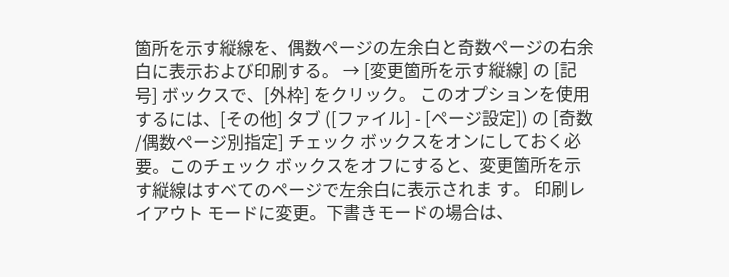箇所を示す縦線を、偶数ページの左余白と奇数ページの右余白に表示および印刷する。 → [変更箇所を示す縦線] の [記号] ボックスで、[外枠] をクリック。 このオプションを使用するには、[その他] タブ ([ファイル] - [ページ設定]) の [奇数 /偶数ページ別指定] チェック ボックスをオンにしておく必要。このチェック ボックスをオフにすると、変更箇所を示す縦線はすべてのページで左余白に表示されま す。 印刷レイアウト モードに変更。下書きモードの場合は、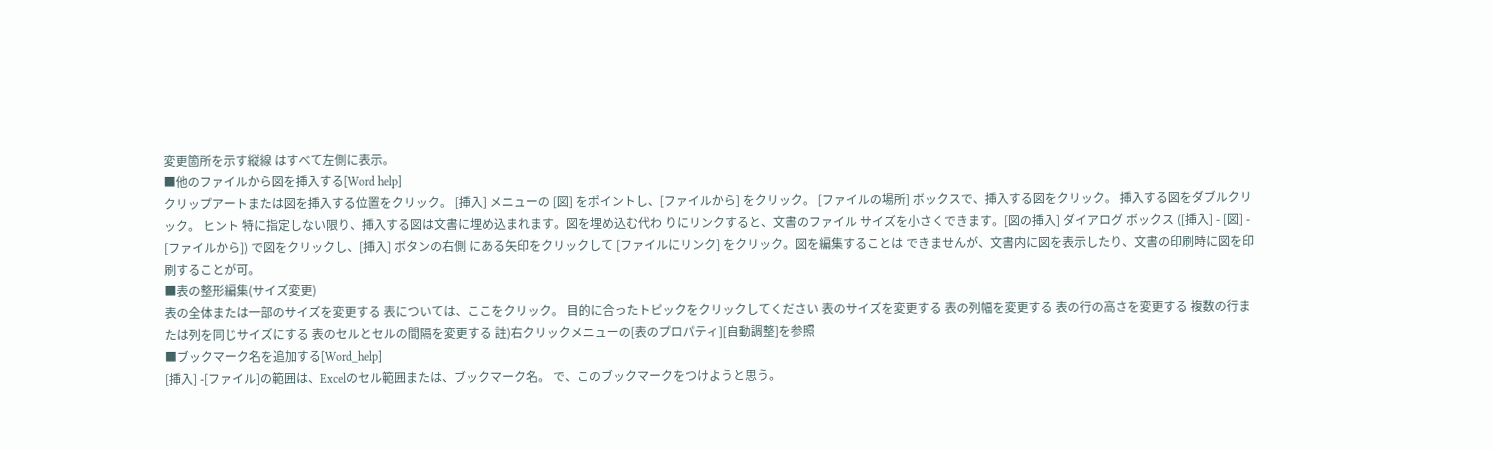変更箇所を示す縦線 はすべて左側に表示。
■他のファイルから図を挿入する[Word help]
クリップアートまたは図を挿入する位置をクリック。 [挿入] メニューの [図] をポイントし、[ファイルから] をクリック。 [ファイルの場所] ボックスで、挿入する図をクリック。 挿入する図をダブルクリック。 ヒント 特に指定しない限り、挿入する図は文書に埋め込まれます。図を埋め込む代わ りにリンクすると、文書のファイル サイズを小さくできます。[図の挿入] ダイアログ ボックス ([挿入] - [図] - [ファイルから]) で図をクリックし、[挿入] ボタンの右側 にある矢印をクリックして [ファイルにリンク] をクリック。図を編集することは できませんが、文書内に図を表示したり、文書の印刷時に図を印刷することが可。
■表の整形編集(サイズ変更)
表の全体または一部のサイズを変更する 表については、ここをクリック。 目的に合ったトピックをクリックしてください 表のサイズを変更する 表の列幅を変更する 表の行の高さを変更する 複数の行または列を同じサイズにする 表のセルとセルの間隔を変更する 註)右クリックメニューの[表のプロパティ][自動調整]を参照
■ブックマーク名を追加する[Word_help]
[挿入] -[ファイル]の範囲は、Excelのセル範囲または、ブックマーク名。 で、このブックマークをつけようと思う。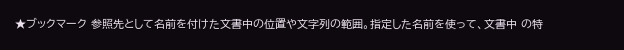★ブックマーク 参照先として名前を付けた文書中の位置や文字列の範囲。指定した名前を使って、文書中 の特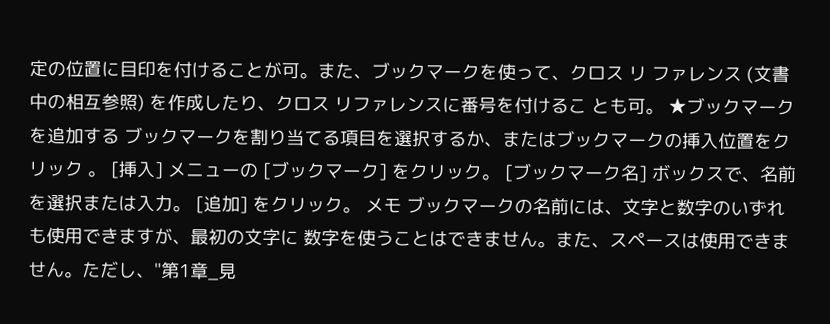定の位置に目印を付けることが可。また、ブックマークを使って、クロス リ ファレンス (文書中の相互参照) を作成したり、クロス リファレンスに番号を付けるこ とも可。 ★ブックマークを追加する ブックマークを割り当てる項目を選択するか、またはブックマークの挿入位置をクリック 。 [挿入] メニューの [ブックマーク] をクリック。 [ブックマーク名] ボックスで、名前を選択または入力。 [追加] をクリック。 メモ ブックマークの名前には、文字と数字のいずれも使用できますが、最初の文字に 数字を使うことはできません。また、スペースは使用できません。ただし、"第1章_見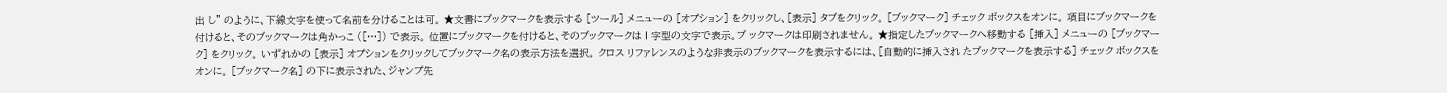出 し" のように、下線文字を使って名前を分けることは可。 ★文書にブックマークを表示する [ツール] メニューの [オプション] をクリックし、[表示] タブをクリック。 [ブックマーク] チェック ボックスをオンに。 項目にブックマークを付けると、そのブックマークは角かっこ ([…]) で表示。 位置にブックマークを付けると、そのブックマークは I 字型の文字で表示。ブ ックマークは印刷されません。 ★指定したブックマークへ移動する [挿入] メニューの [ブックマーク] をクリック。 いずれかの [表示] オプションをクリックしてブックマーク名の表示方法を選択。 クロス リファレンスのような非表示のブックマークを表示するには、[自動的に挿入され たブックマークを表示する] チェック ボックスをオンに。 [ブックマーク名] の下に表示された、ジャンプ先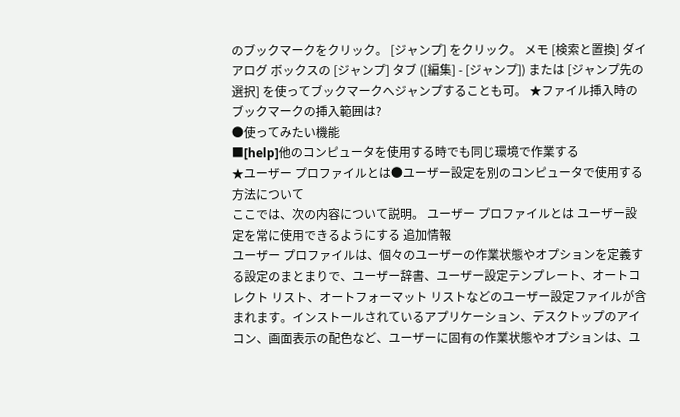のブックマークをクリック。 [ジャンプ] をクリック。 メモ [検索と置換] ダイアログ ボックスの [ジャンプ] タブ ([編集] - [ジャンプ]) または [ジャンプ先の選択] を使ってブックマークへジャンプすることも可。 ★ファイル挿入時のブックマークの挿入範囲は?
●使ってみたい機能
■[help]他のコンピュータを使用する時でも同じ環境で作業する
★ユーザー プロファイルとは●ユーザー設定を別のコンピュータで使用する方法について
ここでは、次の内容について説明。 ユーザー プロファイルとは ユーザー設定を常に使用できるようにする 追加情報
ユーザー プロファイルは、個々のユーザーの作業状態やオプションを定義する設定のまとまりで、ユーザー辞書、ユーザー設定テンプレート、オートコレクト リスト、オートフォーマット リストなどのユーザー設定ファイルが含まれます。インストールされているアプリケーション、デスクトップのアイコン、画面表示の配色など、ユーザーに固有の作業状態やオプションは、ユ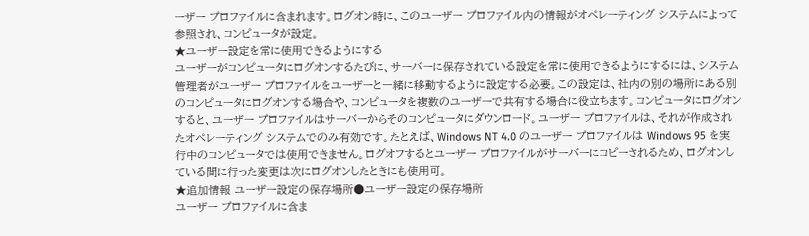ーザー プロファイルに含まれます。ログオン時に、このユーザー プロファイル内の情報がオペレーティング システムによって参照され、コンピュータが設定。
★ユーザー設定を常に使用できるようにする
ユーザーがコンピュータにログオンするたびに、サーバーに保存されている設定を常に使用できるようにするには、システム管理者がユーザー プロファイルをユーザーと一緒に移動するように設定する必要。この設定は、社内の別の場所にある別のコンピュータにログオンする場合や、コンピュータを複数のユーザーで共有する場合に役立ちます。コンピュータにログオンすると、ユーザー プロファイルはサーバーからそのコンピュータにダウンロード。ユーザー プロファイルは、それが作成されたオペレーティング システムでのみ有効です。たとえば、Windows NT 4.0 のユーザー プロファイルは Windows 95 を実行中のコンピュータでは使用できません。ログオフするとユーザー プロファイルがサーバーにコピーされるため、ログオンしている間に行った変更は次にログオンしたときにも使用可。
★追加情報 ユーザー設定の保存場所●ユーザー設定の保存場所
ユーザー プロファイルに含ま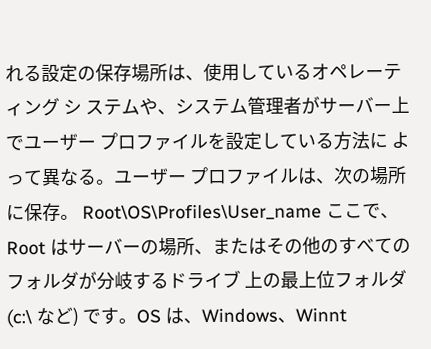れる設定の保存場所は、使用しているオペレーティング シ ステムや、システム管理者がサーバー上でユーザー プロファイルを設定している方法に よって異なる。ユーザー プロファイルは、次の場所に保存。 Root\OS\Profiles\User_name ここで、Root はサーバーの場所、またはその他のすべてのフォルダが分岐するドライブ 上の最上位フォルダ (c:\ など) です。OS は、Windows、Winnt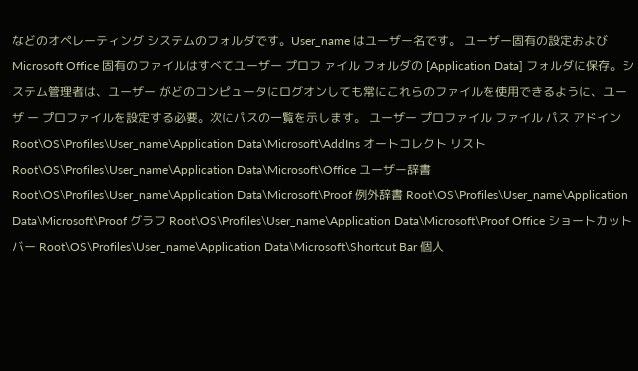などのオペレーティング システムのフォルダです。User_name はユーザー名です。 ユーザー固有の設定および Microsoft Office 固有のファイルはすべてユーザー プロフ ァイル フォルダの [Application Data] フォルダに保存。システム管理者は、ユーザー がどのコンピュータにログオンしても常にこれらのファイルを使用できるように、ユーザ ー プロファイルを設定する必要。次にパスの一覧を示します。 ユーザー プロファイル ファイル パス アドイン Root\OS\Profiles\User_name\Application Data\Microsoft\AddIns オートコレクト リスト Root\OS\Profiles\User_name\Application Data\Microsoft\Office ユーザー辞書 Root\OS\Profiles\User_name\Application Data\Microsoft\Proof 例外辞書 Root\OS\Profiles\User_name\Application Data\Microsoft\Proof グラフ Root\OS\Profiles\User_name\Application Data\Microsoft\Proof Office ショートカット バー Root\OS\Profiles\User_name\Application Data\Microsoft\Shortcut Bar 個人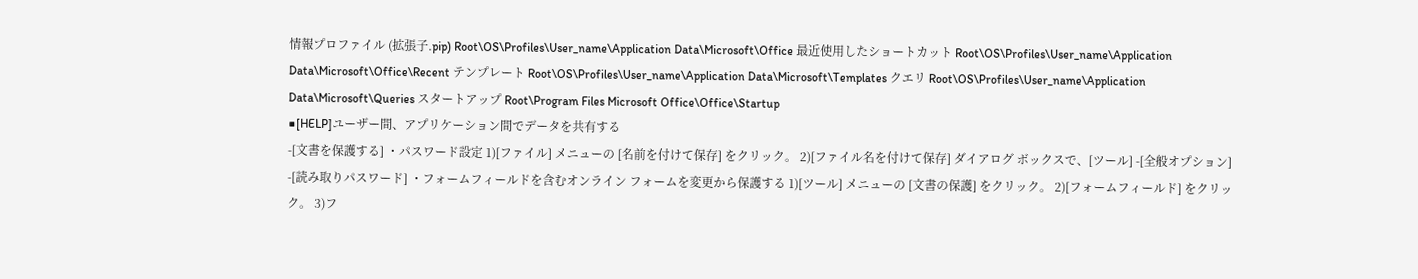情報プロファイル (拡張子.pip) Root\OS\Profiles\User_name\Application Data\Microsoft\Office 最近使用したショートカット Root\OS\Profiles\User_name\Application Data\Microsoft\Office\Recent テンプレート Root\OS\Profiles\User_name\Application Data\Microsoft\Templates クエリ Root\OS\Profiles\User_name\Application Data\Microsoft\Queries スタートアップ Root\Program Files Microsoft Office\Office\Startup
■[HELP]ユーザー間、アプリケーション間でデータを共有する
-[文書を保護する] ・パスワード設定 1)[ファイル] メニューの [名前を付けて保存] をクリック。 2)[ファイル名を付けて保存] ダイアログ ボックスで、[ツール] -[全般オプション] -[読み取りパスワード] ・フォームフィールドを含むオンライン フォームを変更から保護する 1)[ツール] メニューの [文書の保護] をクリック。 2)[フォームフィールド] をクリック。 3)フ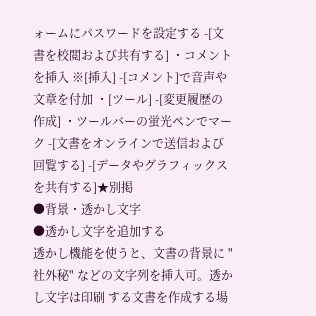ォームにパスワードを設定する -[文書を校閲および共有する] ・コメントを挿入 ※[挿入] -[コメント]で音声や文章を付加 ・[ツール] -[変更履歴の作成] ・ツールバーの蛍光ペンでマーク -[文書をオンラインで送信および回覧する] -[データやグラフィックスを共有する]★別掲
●背景・透かし文字
●透かし文字を追加する
透かし機能を使うと、文書の背景に "社外秘" などの文字列を挿入可。透かし文字は印刷 する文書を作成する場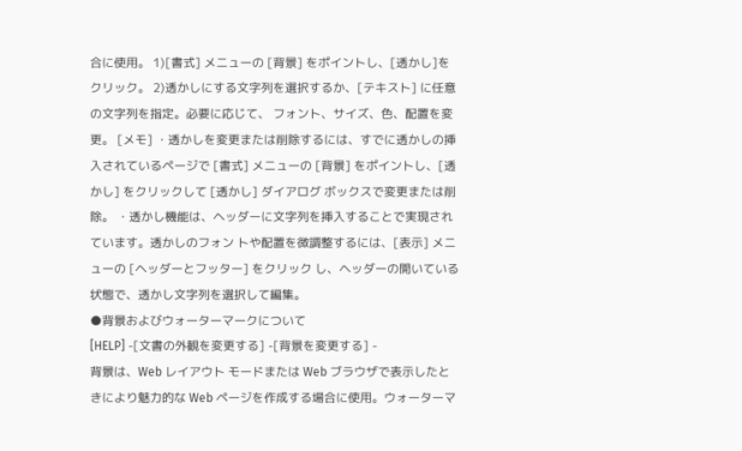合に使用。 1)[書式] メニューの [背景] をポイントし、[透かし]をクリック。 2)透かしにする文字列を選択するか、[テキスト] に任意の文字列を指定。必要に応じて、 フォント、サイズ、色、配置を変更。 [メモ] ・透かしを変更または削除するには、すでに透かしの挿入されているページで [書式] メニューの [背景] をポイントし、[透かし] をクリックして [透かし] ダイアログ ボックスで変更または削除。 ・透かし機能は、ヘッダーに文字列を挿入することで実現されています。透かしのフォン トや配置を微調整するには、[表示] メニューの [ヘッダーとフッター] をクリック し、ヘッダーの開いている状態で、透かし文字列を選択して編集。
●背景およびウォーターマークについて
[HELP] -[文書の外観を変更する] -[背景を変更する] -
背景は、Web レイアウト モードまたは Web ブラウザで表示したときにより魅力的な Web ページを作成する場合に使用。ウォーターマ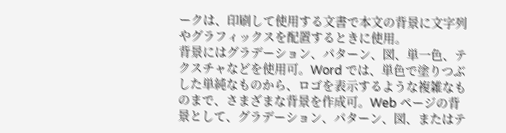ークは、印刷して使用する文書で本文の背景に文字列やグラフィックスを配置するときに使用。
背景にはグラデーション、パターン、図、単一色、テクスチャなどを使用可。Word では、単色で塗りつぶした単純なものから、ロゴを表示するような複雑なものまで、さまざまな背景を作成可。Web ページの背景として、グラデーション、パターン、図、またはテ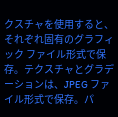クスチャを使用すると、それぞれ固有のグラフィック ファイル形式で保存。テクスチャとグラデーションは、JPEG ファイル形式で保存。パ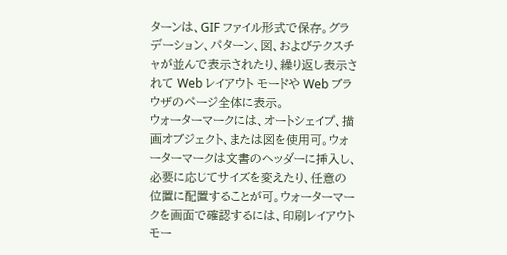ターンは、GIF ファイル形式で保存。グラデーション、パターン、図、およびテクスチャが並んで表示されたり、繰り返し表示されて Web レイアウト モードや Web ブラウザのページ全体に表示。
ウォーターマークには、オートシェイプ、描画オブジェクト、または図を使用可。ウォーターマークは文書のヘッダーに挿入し、必要に応じてサイズを変えたり、任意の位置に配置することが可。ウォーターマークを画面で確認するには、印刷レイアウト モー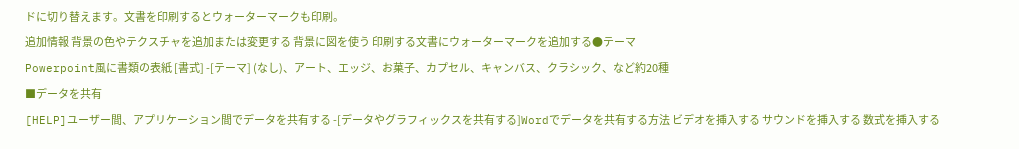ドに切り替えます。文書を印刷するとウォーターマークも印刷。
追加情報 背景の色やテクスチャを追加または変更する 背景に図を使う 印刷する文書にウォーターマークを追加する●テーマ
Powerpoint風に書類の表紙 [書式] -[テーマ] (なし)、アート、エッジ、お菓子、カプセル、キャンバス、クラシック、など約20種
■データを共有
[HELP]ユーザー間、アプリケーション間でデータを共有する -[データやグラフィックスを共有する]Wordでデータを共有する方法 ビデオを挿入する サウンドを挿入する 数式を挿入する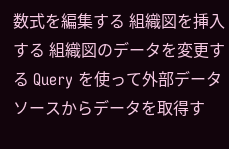数式を編集する 組織図を挿入する 組織図のデータを変更する Query を使って外部データ ソースからデータを取得す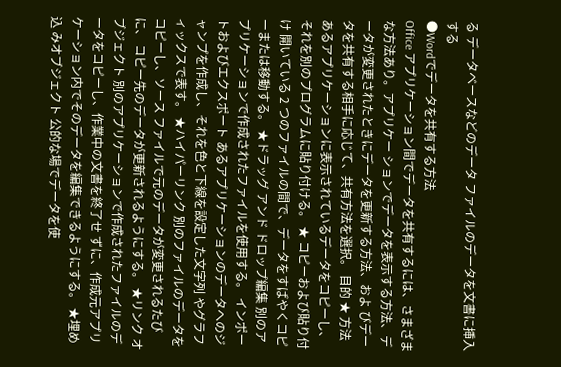る データベースなどのデータ ファイルのデータを文書に挿入する
●Wordでデータを共有する方法
Office アプリケーション間でデータを共有するには、さまざまな方法あり。アプリケー ションでデータを表示する方法、データが変更されたときにデータを更新する方法、およ びデータを共有する相手に応じて、共有方法を選択。 目的 ★ 方法 あるアプリケーションに表示されているデータをコピーし、それを別のプログラムに貼り付ける。 ★ コピーおよび貼り付け 開いている 2 つのファイルの間で、データをすばやくコピーまたは移動する。 ★ドラッグ アンド ドロップ編集 別のアプリケーションで作成されたファイルを使用する。 インポートおよびエクスポート あるアプリケーションのデータへのジャンプを作成し、それを色と下線を設定した文字列 やグラフィックスで表す。 ★ハイパーリンク 別のファイルのデータをコピーし、ソース ファイルで元のデータが変更されるたびに、 コピー先のデータが更新されるようにする。 ★リンク オブジェクト 別のアプリケーションで作成されたファイルのデータをコピーし、作業中の文書を終了せ ずに、作成元アプリケーション内でそのデータを編集できるようにする。 ★埋め込 みオブジェクト 公的な場でデータを使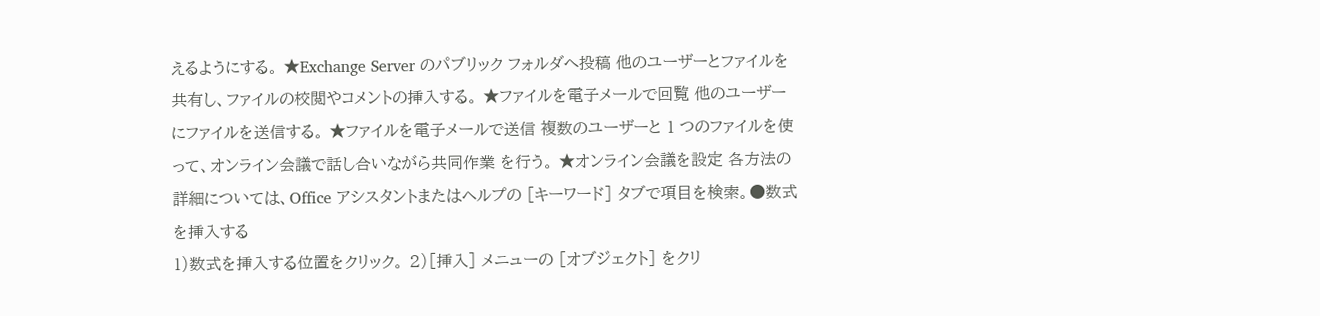えるようにする。 ★Exchange Server のパブリック フォルダへ投稿 他のユーザーとファイルを共有し、ファイルの校閲やコメントの挿入する。 ★ファイルを電子メールで回覧 他のユーザーにファイルを送信する。 ★ファイルを電子メールで送信 複数のユーザーと 1 つのファイルを使って、オンライン会議で話し合いながら共同作業 を行う。 ★オンライン会議を設定 各方法の詳細については、Office アシスタントまたはヘルプの [キーワード] タブで項目を検索。●数式を挿入する
1)数式を挿入する位置をクリック。 2)[挿入] メニューの [オブジェクト] をクリ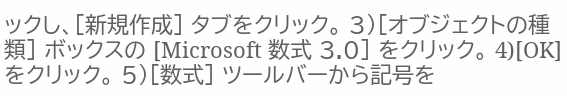ックし、[新規作成] タブをクリック。 3)[オブジェクトの種類] ボックスの [Microsoft 数式 3.0] をクリック。 4)[OK] をクリック。 5)[数式] ツールバーから記号を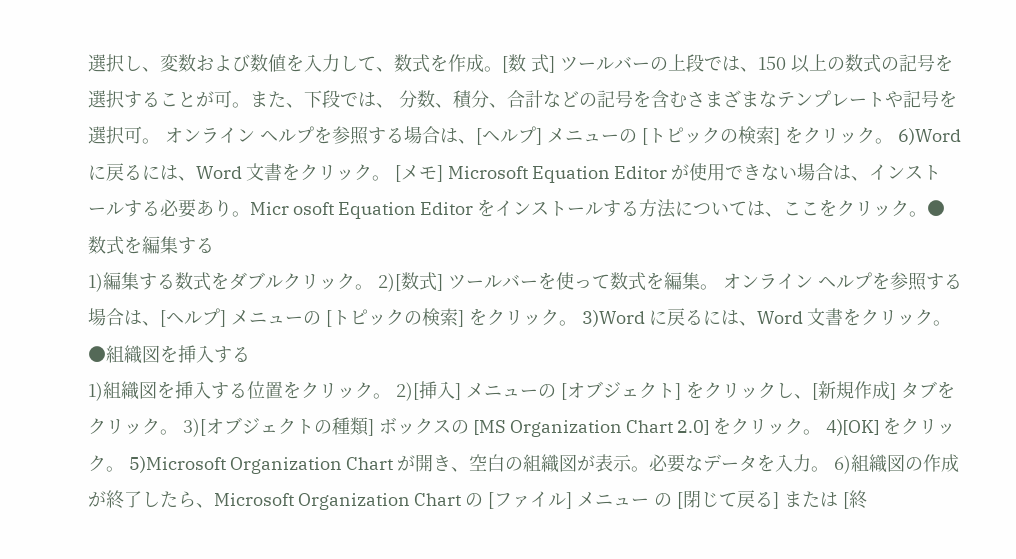選択し、変数および数値を入力して、数式を作成。[数 式] ツールバーの上段では、150 以上の数式の記号を選択することが可。また、下段では、 分数、積分、合計などの記号を含むさまざまなテンプレートや記号を選択可。 オンライン ヘルプを参照する場合は、[ヘルプ] メニューの [トピックの検索] をクリック。 6)Word に戻るには、Word 文書をクリック。 [メモ] Microsoft Equation Editor が使用できない場合は、インストールする必要あり。Micr osoft Equation Editor をインストールする方法については、ここをクリック。●数式を編集する
1)編集する数式をダブルクリック。 2)[数式] ツールバーを使って数式を編集。 オンライン ヘルプを参照する場合は、[ヘルプ] メニューの [トピックの検索] をクリック。 3)Word に戻るには、Word 文書をクリック。●組織図を挿入する
1)組織図を挿入する位置をクリック。 2)[挿入] メニューの [オブジェクト] をクリックし、[新規作成] タブをクリック。 3)[オブジェクトの種類] ボックスの [MS Organization Chart 2.0] をクリック。 4)[OK] をクリック。 5)Microsoft Organization Chart が開き、空白の組織図が表示。必要なデータを入力。 6)組織図の作成が終了したら、Microsoft Organization Chart の [ファイル] メニュー の [閉じて戻る] または [終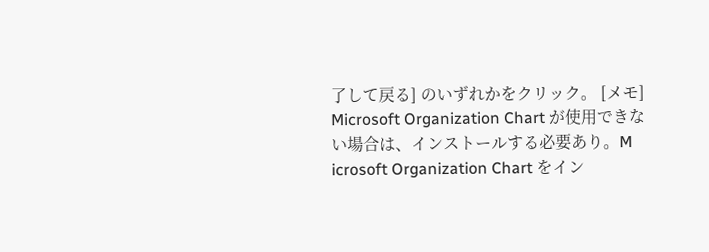了して戻る] のいずれかをクリック。 [メモ] Microsoft Organization Chart が使用できない場合は、インストールする必要あり。M icrosoft Organization Chart をイン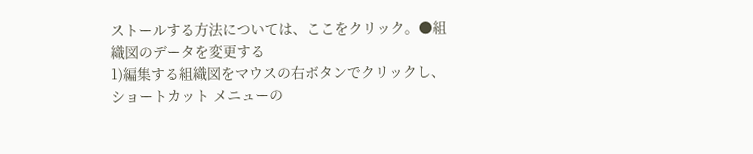ストールする方法については、ここをクリック。●組織図のデータを変更する
1)編集する組織図をマウスの右ボタンでクリックし、ショートカット メニューの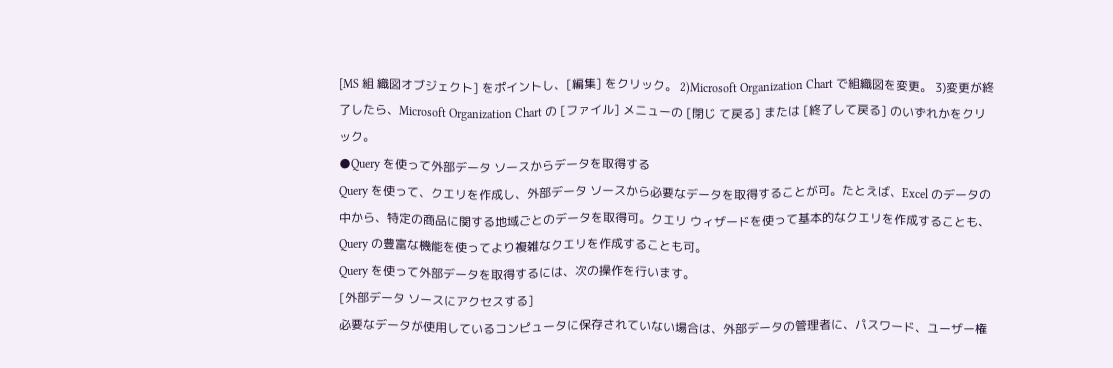[MS 組 織図オブジェクト] をポイントし、[編集] をクリック。 2)Microsoft Organization Chart で組織図を変更。 3)変更が終了したら、Microsoft Organization Chart の [ファイル] メニューの [閉じ て戻る] または [終了して戻る] のいずれかをクリック。
●Query を使って外部データ ソースからデータを取得する
Query を使って、クエリを作成し、外部データ ソースから必要なデータを取得することが可。たとえば、Excel のデータの中から、特定の商品に関する地域ごとのデータを取得可。クエリ ウィザードを使って基本的なクエリを作成することも、Query の豊富な機能を使ってより複雑なクエリを作成することも可。
Query を使って外部データを取得するには、次の操作を行います。
[外部データ ソースにアクセスする]
必要なデータが使用しているコンピュータに保存されていない場合は、外部データの管理者に、パスワード、ユーザー権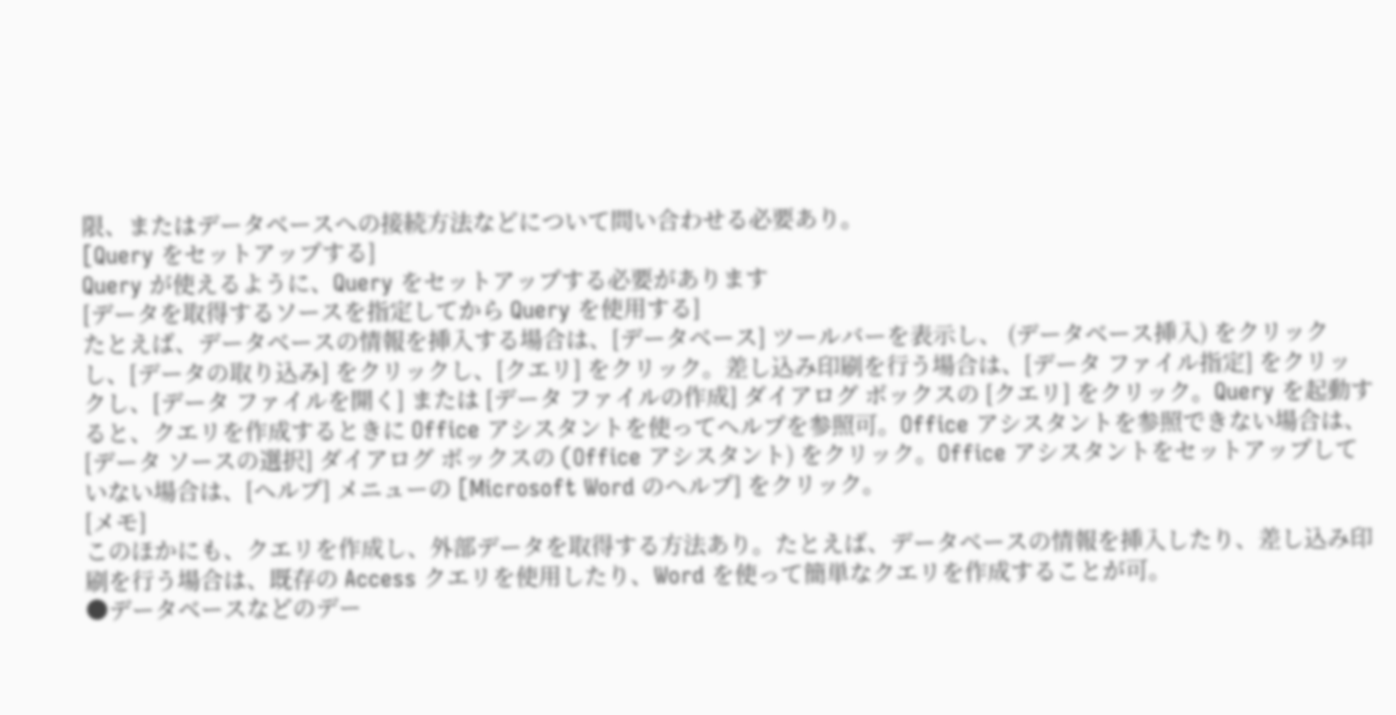限、またはデータベースへの接続方法などについて問い合わせる必要あり。
[Query をセットアップする]
Query が使えるように、Query をセットアップする必要があります
[データを取得するソースを指定してから Query を使用する]
たとえば、データベースの情報を挿入する場合は、[データベース] ツールバーを表示し、 (データベース挿入) をクリックし、[データの取り込み] をクリックし、[クエリ] をクリック。差し込み印刷を行う場合は、[データ ファイル指定] をクリックし、[データ ファイルを開く] または [データ ファイルの作成] ダイアログ ボックスの [クエリ] をクリック。Query を起動すると、クエリを作成するときに Office アシスタントを使ってヘルプを参照可。Office アシスタントを参照できない場合は、[データ ソースの選択] ダイアログ ボックスの (Office アシスタント) をクリック。Office アシスタントをセットアップしていない場合は、[ヘルプ] メニューの [Microsoft Word のヘルプ] をクリック。
[メモ]
このほかにも、クエリを作成し、外部データを取得する方法あり。たとえば、データベースの情報を挿入したり、差し込み印刷を行う場合は、既存の Access クエリを使用したり、Word を使って簡単なクエリを作成することが可。
●データベースなどのデー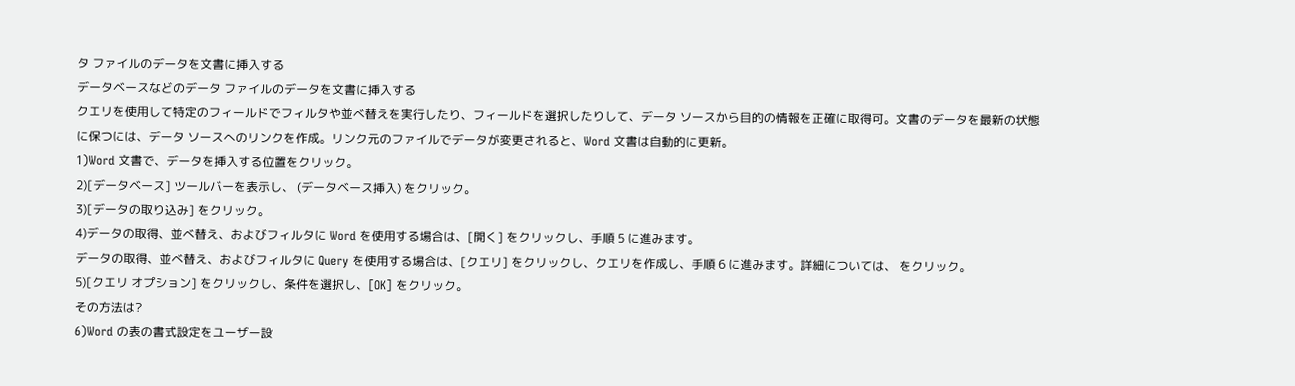タ ファイルのデータを文書に挿入する
データベースなどのデータ ファイルのデータを文書に挿入する
クエリを使用して特定のフィールドでフィルタや並べ替えを実行したり、フィールドを選択したりして、データ ソースから目的の情報を正確に取得可。文書のデータを最新の状態に保つには、データ ソースへのリンクを作成。リンク元のファイルでデータが変更されると、Word 文書は自動的に更新。
1)Word 文書で、データを挿入する位置をクリック。
2)[データベース] ツールバーを表示し、 (データベース挿入) をクリック。
3)[データの取り込み] をクリック。
4)データの取得、並べ替え、およびフィルタに Word を使用する場合は、[開く] をクリックし、手順 5 に進みます。
データの取得、並べ替え、およびフィルタに Query を使用する場合は、[クエリ] をクリックし、クエリを作成し、手順 6 に進みます。詳細については、 をクリック。
5)[クエリ オプション] をクリックし、条件を選択し、[OK] をクリック。
その方法は?
6)Word の表の書式設定をユーザー設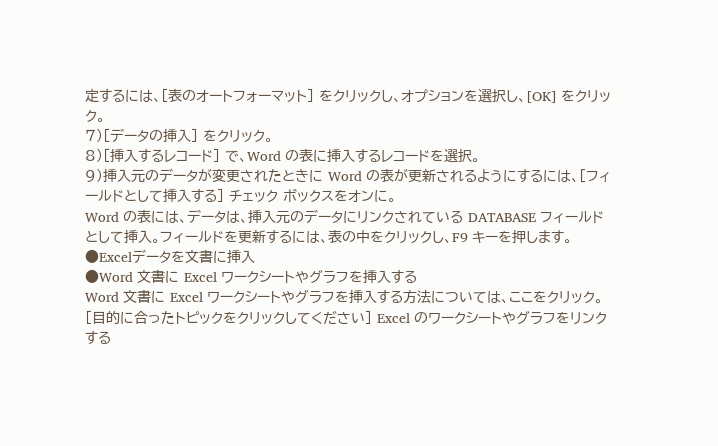定するには、[表のオートフォーマット] をクリックし、オプションを選択し、[OK] をクリック。
7)[データの挿入] をクリック。
8)[挿入するレコード] で、Word の表に挿入するレコードを選択。
9)挿入元のデータが変更されたときに Word の表が更新されるようにするには、[フィールドとして挿入する] チェック ボックスをオンに。
Word の表には、データは、挿入元のデータにリンクされている DATABASE フィールドとして挿入。フィールドを更新するには、表の中をクリックし、F9 キーを押します。
●Excelデータを文書に挿入
●Word 文書に Excel ワークシートやグラフを挿入する
Word 文書に Excel ワークシートやグラフを挿入する方法については、ここをクリック。 [目的に合ったトピックをクリックしてください] Excel のワークシートやグラフをリンクする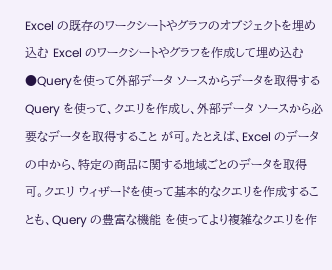Excel の既存のワークシートやグラフのオブジェクトを埋め込む Excel のワークシートやグラフを作成して埋め込む●Queryを使って外部データ ソースからデータを取得する
Query を使って、クエリを作成し、外部データ ソースから必要なデータを取得すること が可。たとえば、Excel のデータの中から、特定の商品に関する地域ごとのデータを取得 可。クエリ ウィザードを使って基本的なクエリを作成することも、Query の豊富な機能 を使ってより複雑なクエリを作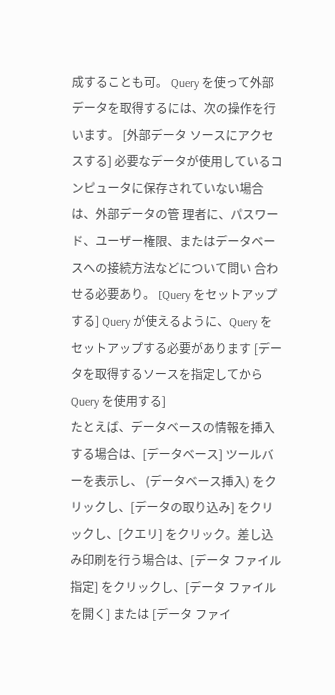成することも可。 Query を使って外部データを取得するには、次の操作を行います。 [外部データ ソースにアクセスする] 必要なデータが使用しているコンピュータに保存されていない場合は、外部データの管 理者に、パスワード、ユーザー権限、またはデータベースへの接続方法などについて問い 合わせる必要あり。 [Query をセットアップする] Query が使えるように、Query をセットアップする必要があります [データを取得するソースを指定してから Query を使用する]
たとえば、データベースの情報を挿入する場合は、[データベース] ツールバーを表示し、 (データベース挿入) をクリックし、[データの取り込み] をクリックし、[クエリ] をクリック。差し込み印刷を行う場合は、[データ ファイル指定] をクリックし、[データ ファイルを開く] または [データ ファイ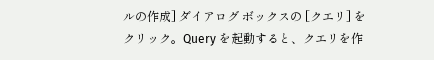ルの作成] ダイアログ ボックスの [クエリ] をクリック。Query を起動すると、クエリを作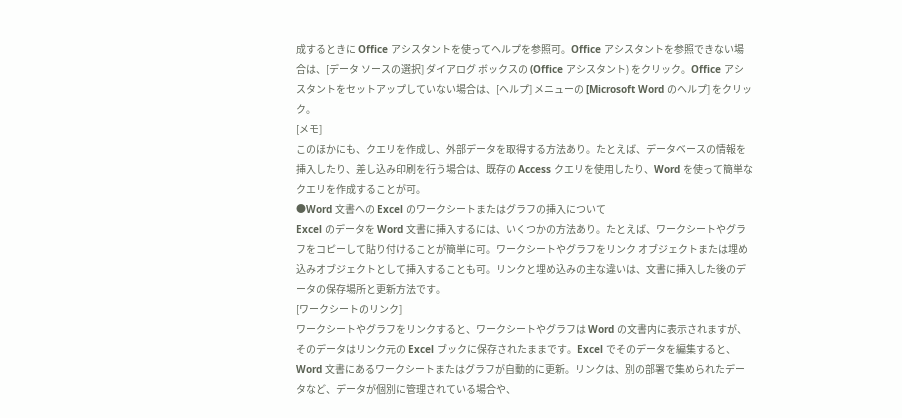成するときに Office アシスタントを使ってヘルプを参照可。Office アシスタントを参照できない場合は、[データ ソースの選択] ダイアログ ボックスの (Office アシスタント) をクリック。Office アシスタントをセットアップしていない場合は、[ヘルプ] メニューの [Microsoft Word のヘルプ] をクリック。
[メモ]
このほかにも、クエリを作成し、外部データを取得する方法あり。たとえば、データベースの情報を挿入したり、差し込み印刷を行う場合は、既存の Access クエリを使用したり、Word を使って簡単なクエリを作成することが可。
●Word 文書への Excel のワークシートまたはグラフの挿入について
Excel のデータを Word 文書に挿入するには、いくつかの方法あり。たとえば、ワークシートやグラフをコピーして貼り付けることが簡単に可。ワークシートやグラフをリンク オブジェクトまたは埋め込みオブジェクトとして挿入することも可。リンクと埋め込みの主な違いは、文書に挿入した後のデータの保存場所と更新方法です。
[ワークシートのリンク]
ワークシートやグラフをリンクすると、ワークシートやグラフは Word の文書内に表示されますが、そのデータはリンク元の Excel ブックに保存されたままです。Excel でそのデータを編集すると、Word 文書にあるワークシートまたはグラフが自動的に更新。リンクは、別の部署で集められたデータなど、データが個別に管理されている場合や、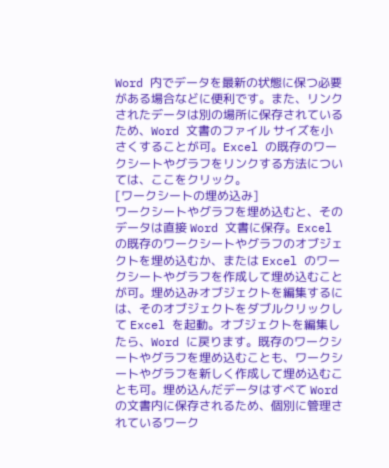Word 内でデータを最新の状態に保つ必要がある場合などに便利です。また、リンクされたデータは別の場所に保存されているため、Word 文書のファイル サイズを小さくすることが可。Excel の既存のワークシートやグラフをリンクする方法については、ここをクリック。
[ワークシートの埋め込み]
ワークシートやグラフを埋め込むと、そのデータは直接 Word 文書に保存。Excel の既存のワークシートやグラフのオブジェクトを埋め込むか、または Excel のワークシートやグラフを作成して埋め込むことが可。埋め込みオブジェクトを編集するには、そのオブジェクトをダブルクリックして Excel を起動。オブジェクトを編集したら、Word に戻ります。既存のワークシートやグラフを埋め込むことも、ワークシートやグラフを新しく作成して埋め込むことも可。埋め込んだデータはすべて Word の文書内に保存されるため、個別に管理されているワーク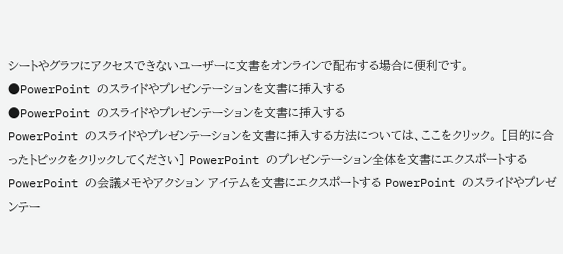シートやグラフにアクセスできないユーザーに文書をオンラインで配布する場合に便利です。
●PowerPoint のスライドやプレゼンテーションを文書に挿入する
●PowerPoint のスライドやプレゼンテーションを文書に挿入する
PowerPoint のスライドやプレゼンテーションを文書に挿入する方法については、ここをクリック。 [目的に合ったトピックをクリックしてください] PowerPoint のプレゼンテーション全体を文書にエクスポートする PowerPoint の会議メモやアクション アイテムを文書にエクスポートする PowerPoint のスライドやプレゼンテー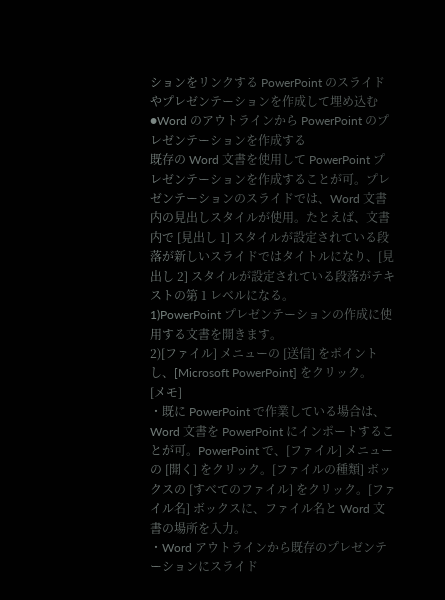ションをリンクする PowerPoint のスライドやプレゼンテーションを作成して埋め込む●Word のアウトラインから PowerPoint のプレゼンテーションを作成する
既存の Word 文書を使用して PowerPoint プレゼンテーションを作成することが可。プレゼンテーションのスライドでは、Word 文書内の見出しスタイルが使用。たとえば、文書内で [見出し 1] スタイルが設定されている段落が新しいスライドではタイトルになり、[見出し 2] スタイルが設定されている段落がテキストの第 1 レベルになる。
1)PowerPoint プレゼンテーションの作成に使用する文書を開きます。
2)[ファイル] メニューの [送信] をポイントし、[Microsoft PowerPoint] をクリック。
[メモ]
・既に PowerPoint で作業している場合は、Word 文書を PowerPoint にインポートすることが可。PowerPoint で、[ファイル] メニューの [開く] をクリック。[ファイルの種類] ボックスの [すべてのファイル] をクリック。[ファイル名] ボックスに、ファイル名と Word 文書の場所を入力。
・Word アウトラインから既存のプレゼンテーションにスライド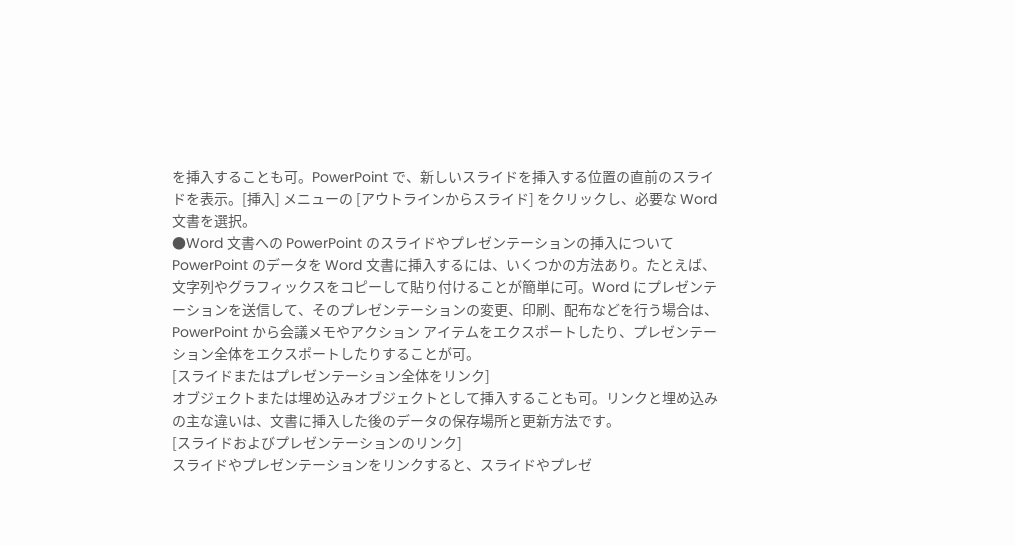を挿入することも可。PowerPoint で、新しいスライドを挿入する位置の直前のスライドを表示。[挿入] メニューの [アウトラインからスライド] をクリックし、必要な Word 文書を選択。
●Word 文書への PowerPoint のスライドやプレゼンテーションの挿入について
PowerPoint のデータを Word 文書に挿入するには、いくつかの方法あり。たとえば、文字列やグラフィックスをコピーして貼り付けることが簡単に可。Word にプレゼンテーションを送信して、そのプレゼンテーションの変更、印刷、配布などを行う場合は、PowerPoint から会議メモやアクション アイテムをエクスポートしたり、プレゼンテーション全体をエクスポートしたりすることが可。
[スライドまたはプレゼンテーション全体をリンク]
オブジェクトまたは埋め込みオブジェクトとして挿入することも可。リンクと埋め込みの主な違いは、文書に挿入した後のデータの保存場所と更新方法です。
[スライドおよびプレゼンテーションのリンク]
スライドやプレゼンテーションをリンクすると、スライドやプレゼ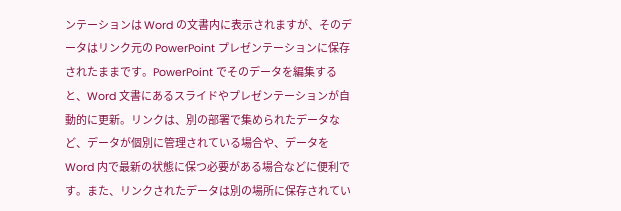ンテーションは Word の文書内に表示されますが、そのデータはリンク元の PowerPoint プレゼンテーションに保存されたままです。PowerPoint でそのデータを編集すると、Word 文書にあるスライドやプレゼンテーションが自動的に更新。リンクは、別の部署で集められたデータなど、データが個別に管理されている場合や、データを Word 内で最新の状態に保つ必要がある場合などに便利です。また、リンクされたデータは別の場所に保存されてい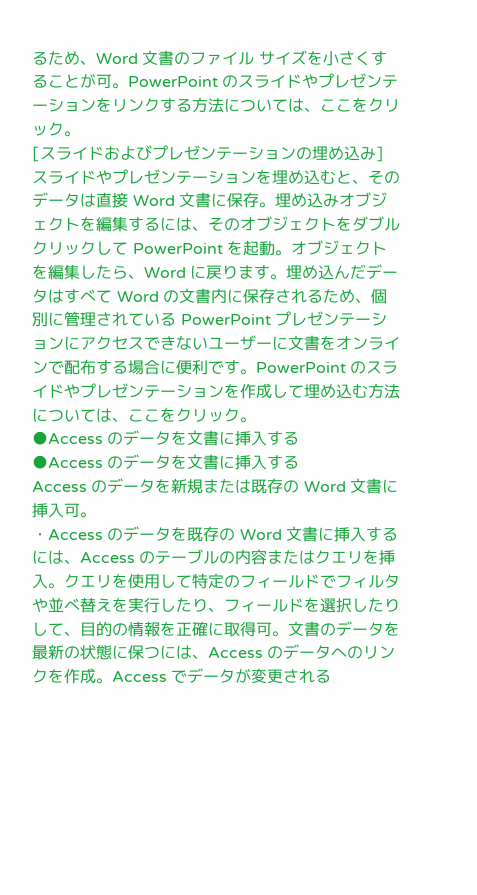るため、Word 文書のファイル サイズを小さくすることが可。PowerPoint のスライドやプレゼンテーションをリンクする方法については、ここをクリック。
[スライドおよびプレゼンテーションの埋め込み]
スライドやプレゼンテーションを埋め込むと、そのデータは直接 Word 文書に保存。埋め込みオブジェクトを編集するには、そのオブジェクトをダブルクリックして PowerPoint を起動。オブジェクトを編集したら、Word に戻ります。埋め込んだデータはすべて Word の文書内に保存されるため、個別に管理されている PowerPoint プレゼンテーションにアクセスできないユーザーに文書をオンラインで配布する場合に便利です。PowerPoint のスライドやプレゼンテーションを作成して埋め込む方法については、ここをクリック。
●Access のデータを文書に挿入する
●Access のデータを文書に挿入する
Access のデータを新規または既存の Word 文書に挿入可。
・Access のデータを既存の Word 文書に挿入するには、Access のテーブルの内容またはクエリを挿入。クエリを使用して特定のフィールドでフィルタや並べ替えを実行したり、フィールドを選択したりして、目的の情報を正確に取得可。文書のデータを最新の状態に保つには、Access のデータへのリンクを作成。Access でデータが変更される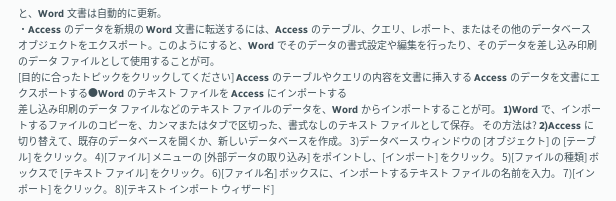と、Word 文書は自動的に更新。
・Access のデータを新規の Word 文書に転送するには、Access のテーブル、クエリ、レポート、またはその他のデータベース オブジェクトをエクスポート。このようにすると、Word でそのデータの書式設定や編集を行ったり、そのデータを差し込み印刷のデータ ファイルとして使用することが可。
[目的に合ったトピックをクリックしてください] Access のテーブルやクエリの内容を文書に挿入する Access のデータを文書にエクスポートする●Word のテキスト ファイルを Access にインポートする
差し込み印刷のデータ ファイルなどのテキスト ファイルのデータを、Word からインポートすることが可。 1)Word で、インポートするファイルのコピーを、カンマまたはタブで区切った、書式なしのテキスト ファイルとして保存。 その方法は? 2)Access に切り替えて、既存のデータベースを開くか、新しいデータベースを作成。 3)データベース ウィンドウの [オブジェクト] の [テーブル] をクリック。 4)[ファイル] メニューの [外部データの取り込み] をポイントし、[インポート] をクリック。 5)[ファイルの種類] ボックスで [テキスト ファイル] をクリック。 6)[ファイル名] ボックスに、インポートするテキスト ファイルの名前を入力。 7)[インポート] をクリック。 8)[テキスト インポート ウィザード]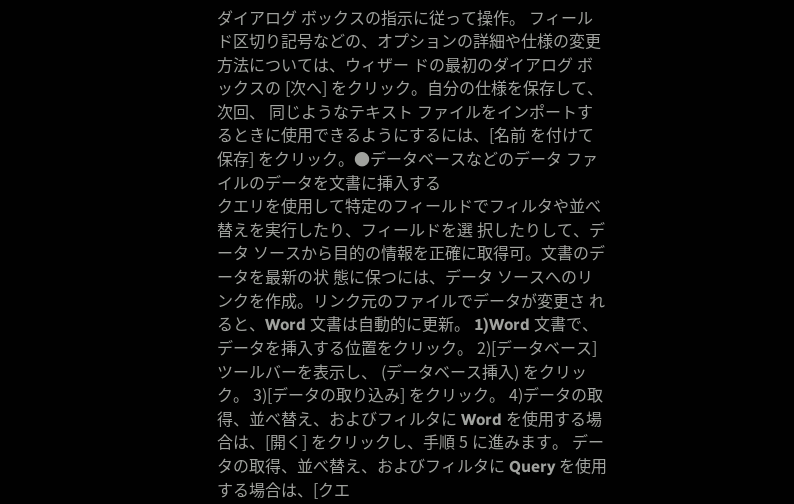ダイアログ ボックスの指示に従って操作。 フィールド区切り記号などの、オプションの詳細や仕様の変更方法については、ウィザー ドの最初のダイアログ ボックスの [次へ] をクリック。自分の仕様を保存して、次回、 同じようなテキスト ファイルをインポートするときに使用できるようにするには、[名前 を付けて保存] をクリック。●データベースなどのデータ ファイルのデータを文書に挿入する
クエリを使用して特定のフィールドでフィルタや並べ替えを実行したり、フィールドを選 択したりして、データ ソースから目的の情報を正確に取得可。文書のデータを最新の状 態に保つには、データ ソースへのリンクを作成。リンク元のファイルでデータが変更さ れると、Word 文書は自動的に更新。 1)Word 文書で、データを挿入する位置をクリック。 2)[データベース] ツールバーを表示し、 (データベース挿入) をクリック。 3)[データの取り込み] をクリック。 4)データの取得、並べ替え、およびフィルタに Word を使用する場合は、[開く] をクリックし、手順 5 に進みます。 データの取得、並べ替え、およびフィルタに Query を使用する場合は、[クエ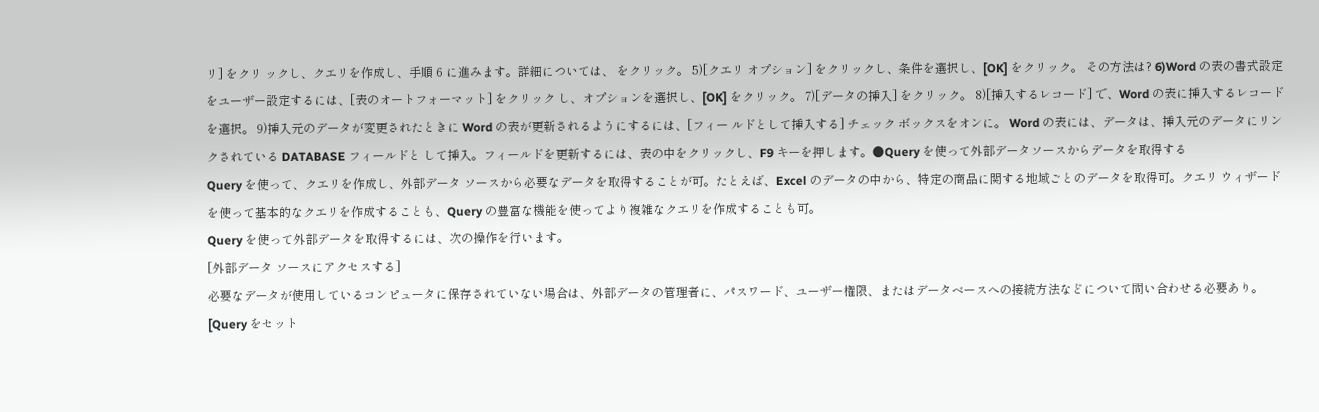リ] をクリ ックし、クエリを作成し、手順 6 に進みます。詳細については、 をクリック。 5)[クエリ オプション] をクリックし、条件を選択し、[OK] をクリック。 その方法は? 6)Word の表の書式設定をユーザー設定するには、[表のオートフォーマット] をクリック し、オプションを選択し、[OK] をクリック。 7)[データの挿入] をクリック。 8)[挿入するレコード] で、Word の表に挿入するレコードを選択。 9)挿入元のデータが変更されたときに Word の表が更新されるようにするには、[フィー ルドとして挿入する] チェック ボックスをオンに。 Word の表には、データは、挿入元のデータにリンクされている DATABASE フィールドと して挿入。フィールドを更新するには、表の中をクリックし、F9 キーを押します。●Query を使って外部データソースからデータを取得する
Query を使って、クエリを作成し、外部データ ソースから必要なデータを取得することが可。たとえば、Excel のデータの中から、特定の商品に関する地域ごとのデータを取得可。クエリ ウィザードを使って基本的なクエリを作成することも、Query の豊富な機能を使ってより複雑なクエリを作成することも可。
Query を使って外部データを取得するには、次の操作を行います。
[外部データ ソースにアクセスする]
必要なデータが使用しているコンピュータに保存されていない場合は、外部データの管理者に、パスワード、ユーザー権限、またはデータベースへの接続方法などについて問い合わせる必要あり。
[Query をセット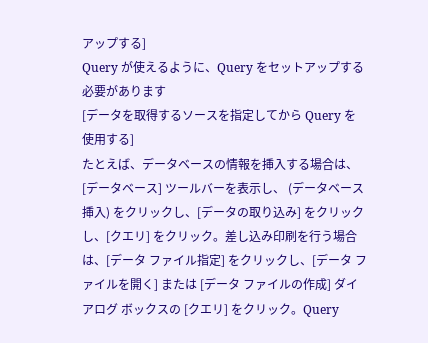アップする]
Query が使えるように、Query をセットアップする必要があります
[データを取得するソースを指定してから Query を使用する]
たとえば、データベースの情報を挿入する場合は、[データベース] ツールバーを表示し、 (データベース挿入) をクリックし、[データの取り込み] をクリックし、[クエリ] をクリック。差し込み印刷を行う場合は、[データ ファイル指定] をクリックし、[データ ファイルを開く] または [データ ファイルの作成] ダイアログ ボックスの [クエリ] をクリック。Query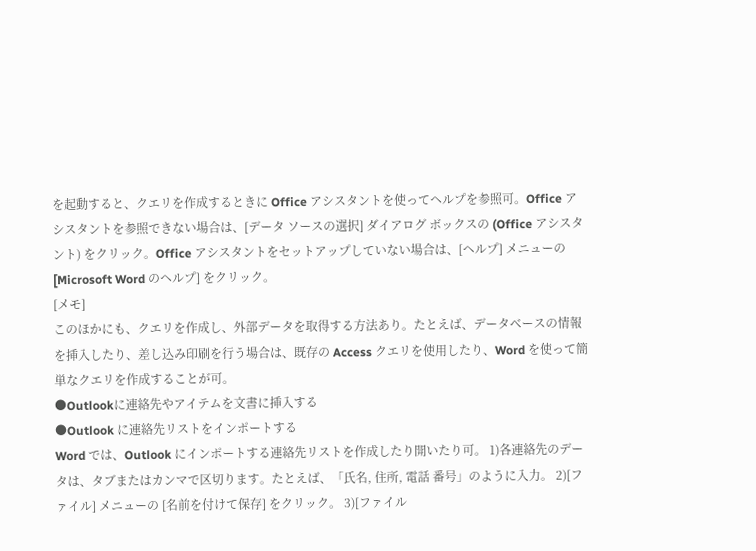を起動すると、クエリを作成するときに Office アシスタントを使ってヘルプを参照可。Office アシスタントを参照できない場合は、[データ ソースの選択] ダイアログ ボックスの (Office アシスタント) をクリック。Office アシスタントをセットアップしていない場合は、[ヘルプ] メニューの [Microsoft Word のヘルプ] をクリック。
[メモ]
このほかにも、クエリを作成し、外部データを取得する方法あり。たとえば、データベースの情報を挿入したり、差し込み印刷を行う場合は、既存の Access クエリを使用したり、Word を使って簡単なクエリを作成することが可。
●Outlookに連絡先やアイテムを文書に挿入する
●Outlook に連絡先リストをインポートする
Word では、Outlook にインポートする連絡先リストを作成したり開いたり可。 1)各連絡先のデータは、タブまたはカンマで区切ります。たとえば、「氏名, 住所, 電話 番号」のように入力。 2)[ファイル] メニューの [名前を付けて保存] をクリック。 3)[ファイル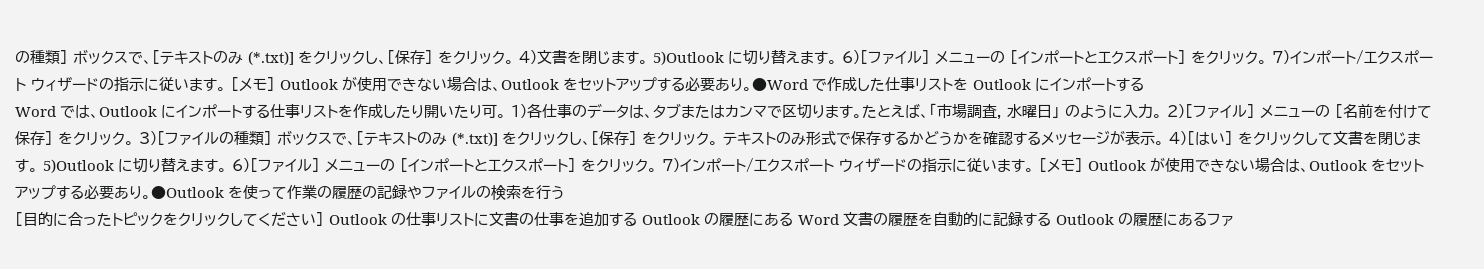の種類] ボックスで、[テキストのみ (*.txt)] をクリックし、[保存] をクリック。 4)文書を閉じます。 5)Outlook に切り替えます。 6)[ファイル] メニューの [インポートとエクスポート] をクリック。 7)インポート/エクスポート ウィザードの指示に従います。 [メモ] Outlook が使用できない場合は、Outlook をセットアップする必要あり。●Word で作成した仕事リストを Outlook にインポートする
Word では、Outlook にインポートする仕事リストを作成したり開いたり可。 1)各仕事のデータは、タブまたはカンマで区切ります。たとえば、「市場調査, 水曜日」 のように入力。 2)[ファイル] メニューの [名前を付けて保存] をクリック。 3)[ファイルの種類] ボックスで、[テキストのみ (*.txt)] をクリックし、[保存] をクリック。 テキストのみ形式で保存するかどうかを確認するメッセージが表示。 4)[はい] をクリックして文書を閉じます。 5)Outlook に切り替えます。 6)[ファイル] メニューの [インポートとエクスポート] をクリック。 7)インポート/エクスポート ウィザードの指示に従います。 [メモ] Outlook が使用できない場合は、Outlook をセットアップする必要あり。●Outlook を使って作業の履歴の記録やファイルの検索を行う
[目的に合ったトピックをクリックしてください] Outlook の仕事リストに文書の仕事を追加する Outlook の履歴にある Word 文書の履歴を自動的に記録する Outlook の履歴にあるファ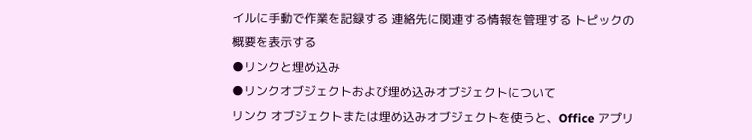イルに手動で作業を記録する 連絡先に関連する情報を管理する トピックの概要を表示する
●リンクと埋め込み
●リンクオブジェクトおよび埋め込みオブジェクトについて
リンク オブジェクトまたは埋め込みオブジェクトを使うと、Office アプリ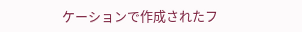ケーションで作成されたフ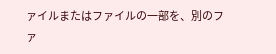ァイルまたはファイルの一部を、別のファ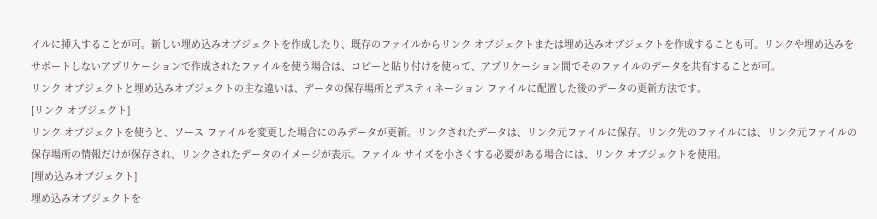イルに挿入することが可。新しい埋め込みオブジェクトを作成したり、既存のファイルからリンク オブジェクトまたは埋め込みオブジェクトを作成することも可。リンクや埋め込みをサポートしないアプリケーションで作成されたファイルを使う場合は、コピーと貼り付けを使って、アプリケーション間でそのファイルのデータを共有することが可。
リンク オブジェクトと埋め込みオブジェクトの主な違いは、データの保存場所とデスティネーション ファイルに配置した後のデータの更新方法です。
[リンク オブジェクト]
リンク オブジェクトを使うと、ソース ファイルを変更した場合にのみデータが更新。リンクされたデータは、リンク元ファイルに保存。リンク先のファイルには、リンク元ファイルの保存場所の情報だけが保存され、リンクされたデータのイメージが表示。ファイル サイズを小さくする必要がある場合には、リンク オブジェクトを使用。
[埋め込みオブジェクト]
埋め込みオブジェクトを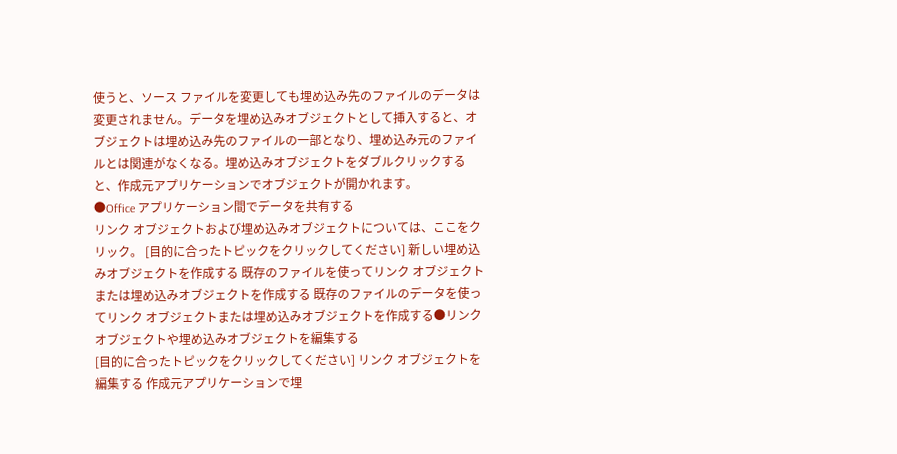使うと、ソース ファイルを変更しても埋め込み先のファイルのデータは変更されません。データを埋め込みオブジェクトとして挿入すると、オブジェクトは埋め込み先のファイルの一部となり、埋め込み元のファイルとは関連がなくなる。埋め込みオブジェクトをダブルクリックすると、作成元アプリケーションでオブジェクトが開かれます。
●Office アプリケーション間でデータを共有する
リンク オブジェクトおよび埋め込みオブジェクトについては、ここをクリック。 [目的に合ったトピックをクリックしてください] 新しい埋め込みオブジェクトを作成する 既存のファイルを使ってリンク オブジェクトまたは埋め込みオブジェクトを作成する 既存のファイルのデータを使ってリンク オブジェクトまたは埋め込みオブジェクトを作成する●リンク オブジェクトや埋め込みオブジェクトを編集する
[目的に合ったトピックをクリックしてください] リンク オブジェクトを編集する 作成元アプリケーションで埋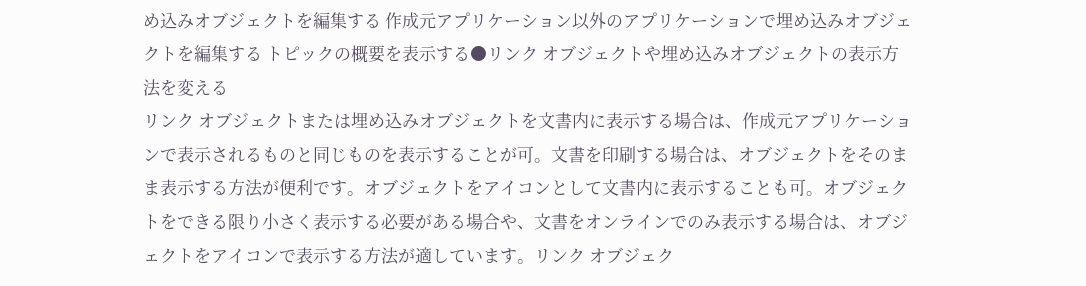め込みオブジェクトを編集する 作成元アプリケーション以外のアプリケーションで埋め込みオブジェクトを編集する トピックの概要を表示する●リンク オブジェクトや埋め込みオブジェクトの表示方法を変える
リンク オブジェクトまたは埋め込みオブジェクトを文書内に表示する場合は、作成元アプリケーションで表示されるものと同じものを表示することが可。文書を印刷する場合は、オブジェクトをそのまま表示する方法が便利です。オブジェクトをアイコンとして文書内に表示することも可。オブジェクトをできる限り小さく表示する必要がある場合や、文書をオンラインでのみ表示する場合は、オブジェクトをアイコンで表示する方法が適しています。リンク オブジェク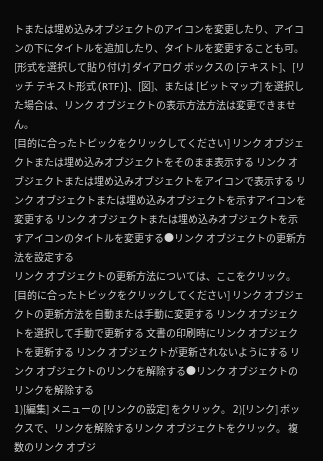トまたは埋め込みオブジェクトのアイコンを変更したり、アイコンの下にタイトルを追加したり、タイトルを変更することも可。[形式を選択して貼り付け] ダイアログ ボックスの [テキスト]、[リッチ テキスト形式 (RTF)]、[図]、または [ビットマップ] を選択した場合は、リンク オブジェクトの表示方法方法は変更できません。
[目的に合ったトピックをクリックしてください] リンク オブジェクトまたは埋め込みオブジェクトをそのまま表示する リンク オブジェクトまたは埋め込みオブジェクトをアイコンで表示する リンク オブジェクトまたは埋め込みオブジェクトを示すアイコンを変更する リンク オブジェクトまたは埋め込みオブジェクトを示すアイコンのタイトルを変更する●リンク オブジェクトの更新方法を設定する
リンク オブジェクトの更新方法については、ここをクリック。 [目的に合ったトピックをクリックしてください] リンク オブジェクトの更新方法を自動または手動に変更する リンク オブジェクトを選択して手動で更新する 文書の印刷時にリンク オブジェクトを更新する リンク オブジェクトが更新されないようにする リンク オブジェクトのリンクを解除する●リンク オブジェクトのリンクを解除する
1)[編集] メニューの [リンクの設定] をクリック。 2)[リンク] ボックスで、リンクを解除するリンク オブジェクトをクリック。 複数のリンク オブジ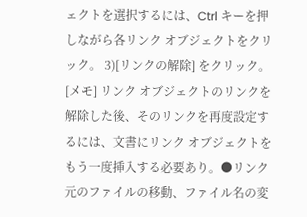ェクトを選択するには、Ctrl キーを押しながら各リンク オブジェクトをクリック。 3)[リンクの解除] をクリック。 [メモ] リンク オブジェクトのリンクを解除した後、そのリンクを再度設定するには、文書にリンク オブジェクトをもう一度挿入する必要あり。●リンク元のファイルの移動、ファイル名の変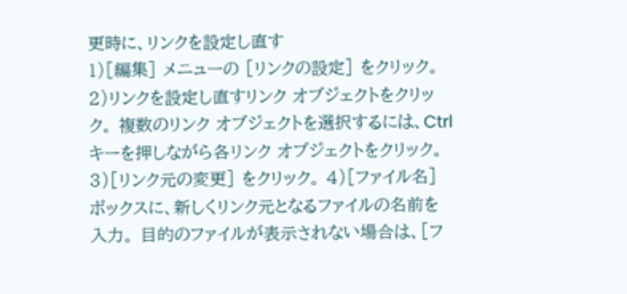更時に、リンクを設定し直す
1)[編集] メニューの [リンクの設定] をクリック。 2)リンクを設定し直すリンク オブジェクトをクリック。 複数のリンク オブジェクトを選択するには、Ctrl キーを押しながら各リンク オブジェクトをクリック。 3)[リンク元の変更] をクリック。 4)[ファイル名] ボックスに、新しくリンク元となるファイルの名前を入力。 目的のファイルが表示されない場合は、[フ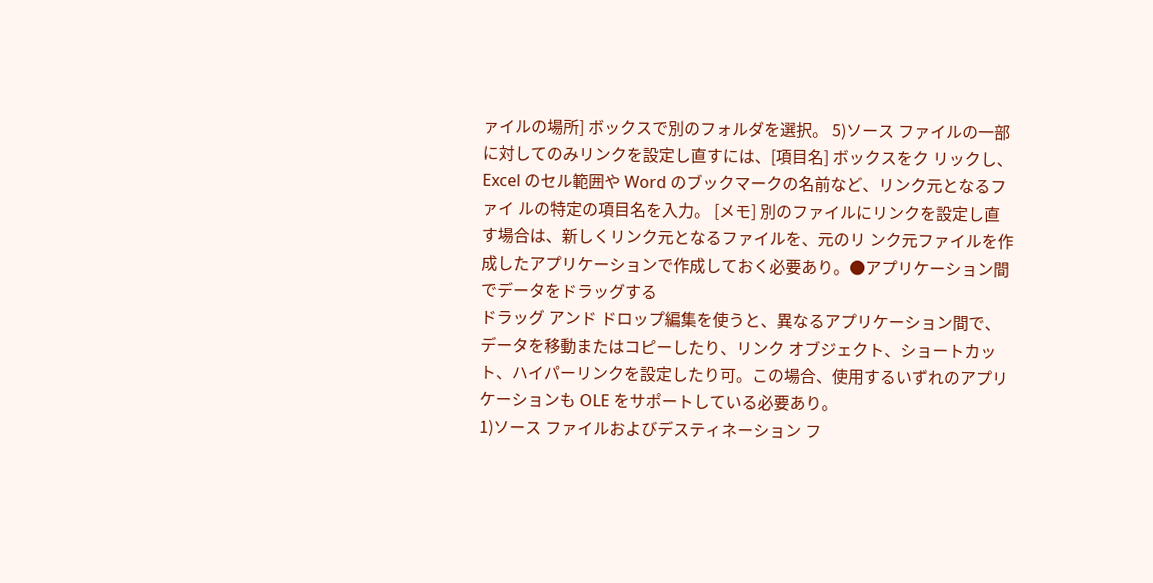ァイルの場所] ボックスで別のフォルダを選択。 5)ソース ファイルの一部に対してのみリンクを設定し直すには、[項目名] ボックスをク リックし、Excel のセル範囲や Word のブックマークの名前など、リンク元となるファイ ルの特定の項目名を入力。 [メモ] 別のファイルにリンクを設定し直す場合は、新しくリンク元となるファイルを、元のリ ンク元ファイルを作成したアプリケーションで作成しておく必要あり。●アプリケーション間でデータをドラッグする
ドラッグ アンド ドロップ編集を使うと、異なるアプリケーション間で、データを移動またはコピーしたり、リンク オブジェクト、ショートカット、ハイパーリンクを設定したり可。この場合、使用するいずれのアプリケーションも OLE をサポートしている必要あり。
1)ソース ファイルおよびデスティネーション フ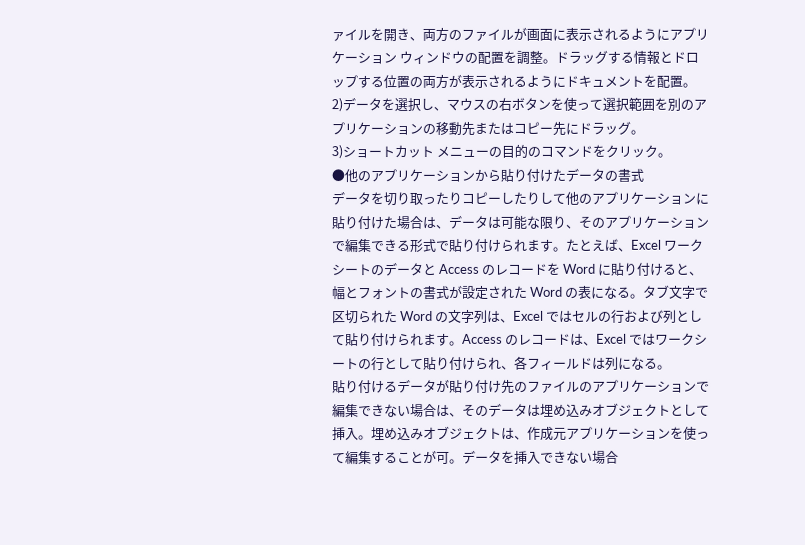ァイルを開き、両方のファイルが画面に表示されるようにアプリケーション ウィンドウの配置を調整。ドラッグする情報とドロップする位置の両方が表示されるようにドキュメントを配置。
2)データを選択し、マウスの右ボタンを使って選択範囲を別のアプリケーションの移動先またはコピー先にドラッグ。
3)ショートカット メニューの目的のコマンドをクリック。
●他のアプリケーションから貼り付けたデータの書式
データを切り取ったりコピーしたりして他のアプリケーションに貼り付けた場合は、データは可能な限り、そのアプリケーションで編集できる形式で貼り付けられます。たとえば、Excel ワークシートのデータと Access のレコードを Word に貼り付けると、幅とフォントの書式が設定された Word の表になる。タブ文字で区切られた Word の文字列は、Excel ではセルの行および列として貼り付けられます。Access のレコードは、Excel ではワークシートの行として貼り付けられ、各フィールドは列になる。
貼り付けるデータが貼り付け先のファイルのアプリケーションで編集できない場合は、そのデータは埋め込みオブジェクトとして挿入。埋め込みオブジェクトは、作成元アプリケーションを使って編集することが可。データを挿入できない場合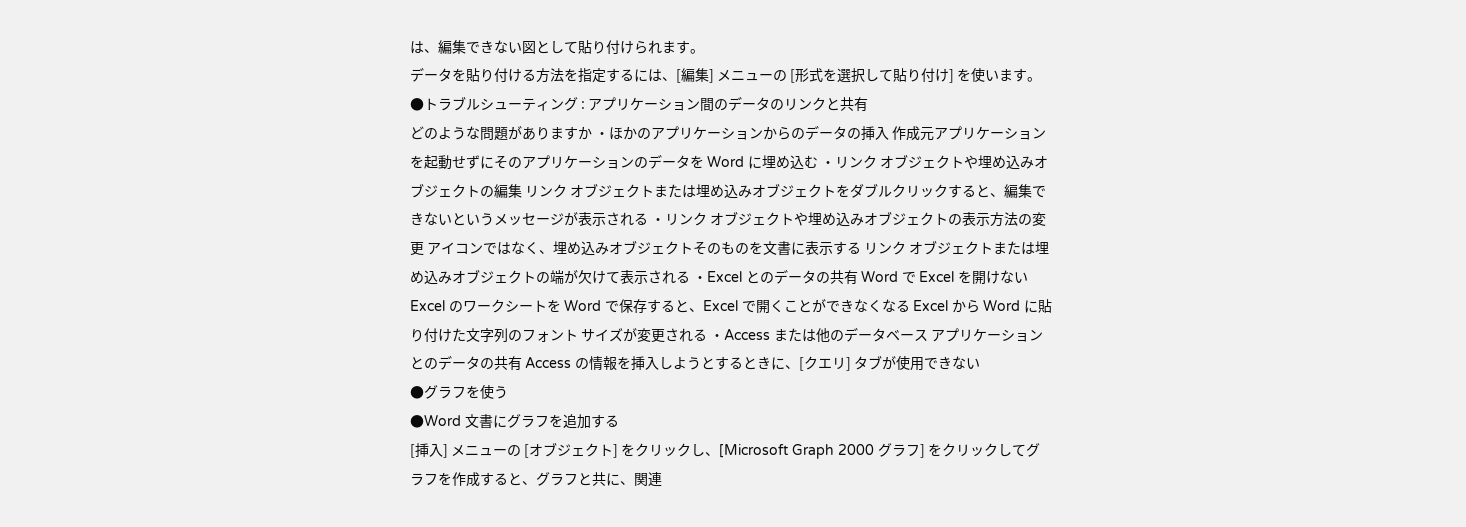は、編集できない図として貼り付けられます。
データを貼り付ける方法を指定するには、[編集] メニューの [形式を選択して貼り付け] を使います。
●トラブルシューティング : アプリケーション間のデータのリンクと共有
どのような問題がありますか ・ほかのアプリケーションからのデータの挿入 作成元アプリケーションを起動せずにそのアプリケーションのデータを Word に埋め込む ・リンク オブジェクトや埋め込みオブジェクトの編集 リンク オブジェクトまたは埋め込みオブジェクトをダブルクリックすると、編集できないというメッセージが表示される ・リンク オブジェクトや埋め込みオブジェクトの表示方法の変更 アイコンではなく、埋め込みオブジェクトそのものを文書に表示する リンク オブジェクトまたは埋め込みオブジェクトの端が欠けて表示される ・Excel とのデータの共有 Word で Excel を開けない Excel のワークシートを Word で保存すると、Excel で開くことができなくなる Excel から Word に貼り付けた文字列のフォント サイズが変更される ・Access または他のデータベース アプリケーションとのデータの共有 Access の情報を挿入しようとするときに、[クエリ] タブが使用できない
●グラフを使う
●Word 文書にグラフを追加する
[挿入] メニューの [オブジェクト] をクリックし、[Microsoft Graph 2000 グラフ] をクリックしてグラフを作成すると、グラフと共に、関連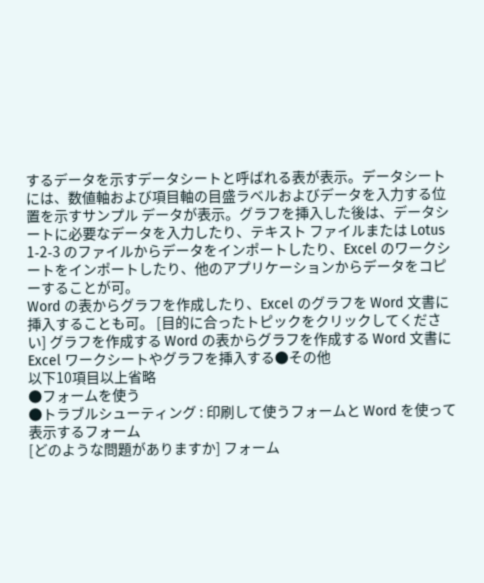するデータを示すデータシートと呼ばれる表が表示。データシートには、数値軸および項目軸の目盛ラベルおよびデータを入力する位置を示すサンプル データが表示。グラフを挿入した後は、データシートに必要なデータを入力したり、テキスト ファイルまたは Lotus 1-2-3 のファイルからデータをインポートしたり、Excel のワークシートをインポートしたり、他のアプリケーションからデータをコピーすることが可。
Word の表からグラフを作成したり、Excel のグラフを Word 文書に挿入することも可。 [目的に合ったトピックをクリックしてください] グラフを作成する Word の表からグラフを作成する Word 文書に Excel ワークシートやグラフを挿入する●その他
以下10項目以上省略
●フォームを使う
●トラブルシューティング : 印刷して使うフォームと Word を使って表示するフォーム
[どのような問題がありますか] フォーム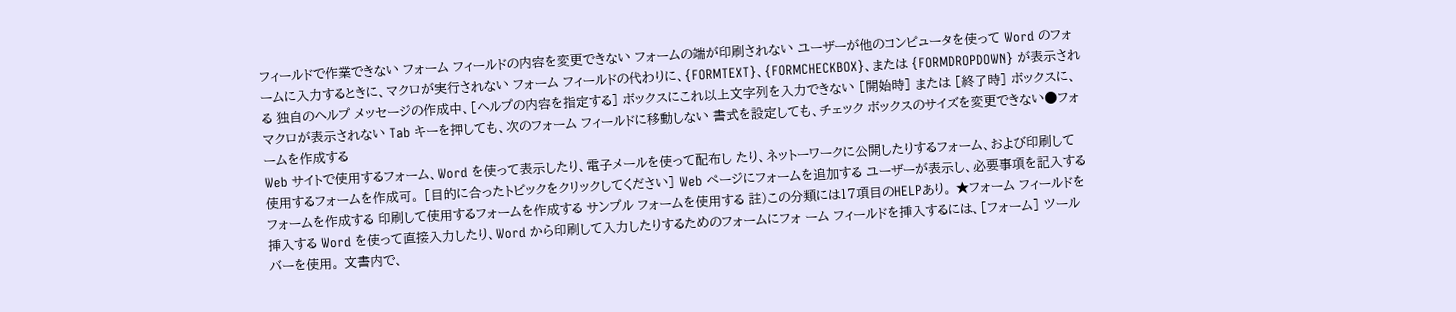フィールドで作業できない フォーム フィールドの内容を変更できない フォームの端が印刷されない ユーザーが他のコンピュータを使って Word のフォームに入力するときに、マクロが実行されない フォーム フィールドの代わりに、{FORMTEXT}、{FORMCHECKBOX}、または {FORMDROPDOWN} が表示される 独自のヘルプ メッセージの作成中、[ヘルプの内容を指定する] ボックスにこれ以上文字列を入力できない [開始時] または [終了時] ボックスに、マクロが表示されない Tab キーを押しても、次のフォーム フィールドに移動しない 書式を設定しても、チェック ボックスのサイズを変更できない●フォームを作成する
Web サイトで使用するフォーム、Word を使って表示したり、電子メールを使って配布し たり、ネットーワークに公開したりするフォーム、および印刷して使用するフォームを作成可。 [目的に合ったトピックをクリックしてください] Web ページにフォームを追加する ユーザーが表示し、必要事項を記入するフォームを作成する 印刷して使用するフォームを作成する サンプル フォームを使用する 註)この分類には17項目のHELPあり。 ★フォーム フィールドを挿入する Word を使って直接入力したり、Word から印刷して入力したりするためのフォームにフォ ーム フィールドを挿入するには、[フォーム] ツールバーを使用。 文書内で、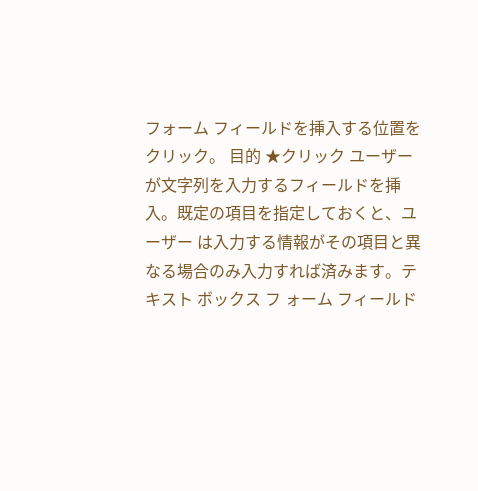フォーム フィールドを挿入する位置をクリック。 目的 ★クリック ユーザーが文字列を入力するフィールドを挿入。既定の項目を指定しておくと、ユーザー は入力する情報がその項目と異なる場合のみ入力すれば済みます。テキスト ボックス フ ォーム フィールド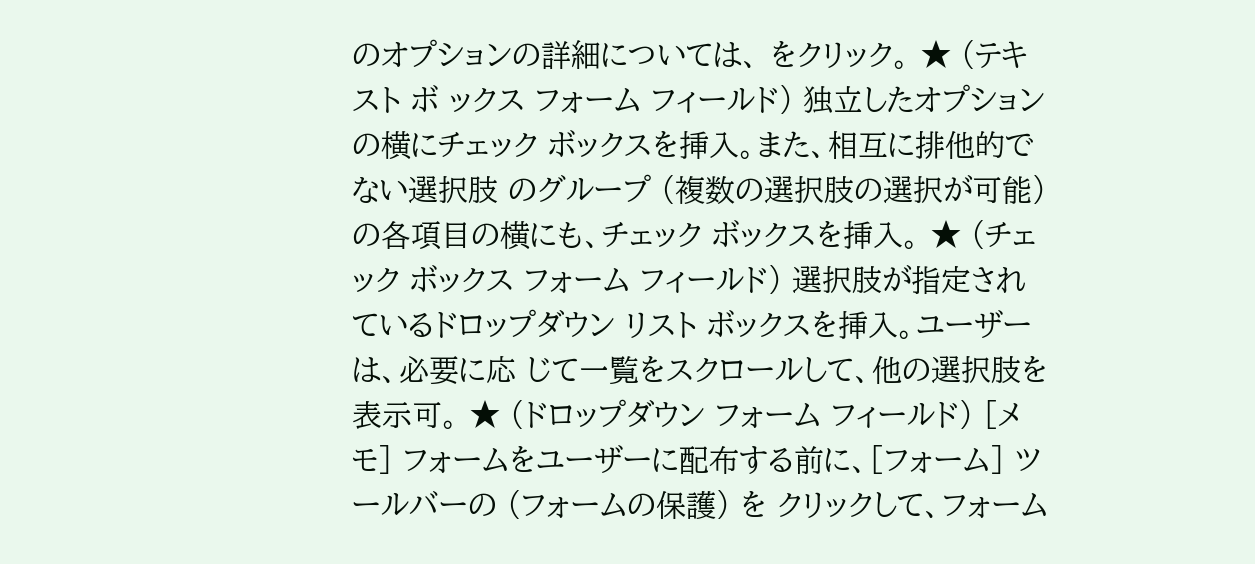のオプションの詳細については、 をクリック。 ★ (テキスト ボ ックス フォーム フィールド) 独立したオプションの横にチェック ボックスを挿入。また、相互に排他的でない選択肢 のグループ (複数の選択肢の選択が可能) の各項目の横にも、チェック ボックスを挿入。 ★ (チェック ボックス フォーム フィールド) 選択肢が指定されているドロップダウン リスト ボックスを挿入。ユーザーは、必要に応 じて一覧をスクロールして、他の選択肢を表示可。 ★ (ドロップダウン フォーム フィールド) [メモ] フォームをユーザーに配布する前に、[フォーム] ツールバーの (フォームの保護) を クリックして、フォーム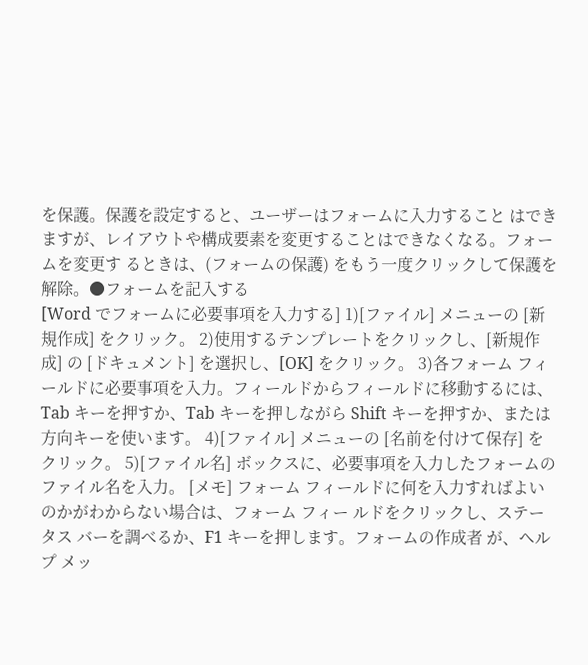を保護。保護を設定すると、ユーザーはフォームに入力すること はできますが、レイアウトや構成要素を変更することはできなくなる。フォームを変更す るときは、(フォームの保護) をもう一度クリックして保護を解除。●フォームを記入する
[Word でフォームに必要事項を入力する] 1)[ファイル] メニューの [新規作成] をクリック。 2)使用するテンプレートをクリックし、[新規作成] の [ドキュメント] を選択し、[OK] をクリック。 3)各フォーム フィールドに必要事項を入力。フィールドからフィールドに移動するには、 Tab キーを押すか、Tab キーを押しながら Shift キーを押すか、または方向キーを使います。 4)[ファイル] メニューの [名前を付けて保存] をクリック。 5)[ファイル名] ボックスに、必要事項を入力したフォームのファイル名を入力。 [メモ] フォーム フィールドに何を入力すればよいのかがわからない場合は、フォーム フィー ルドをクリックし、ステータス バーを調べるか、F1 キーを押します。フォームの作成者 が、ヘルプ メッ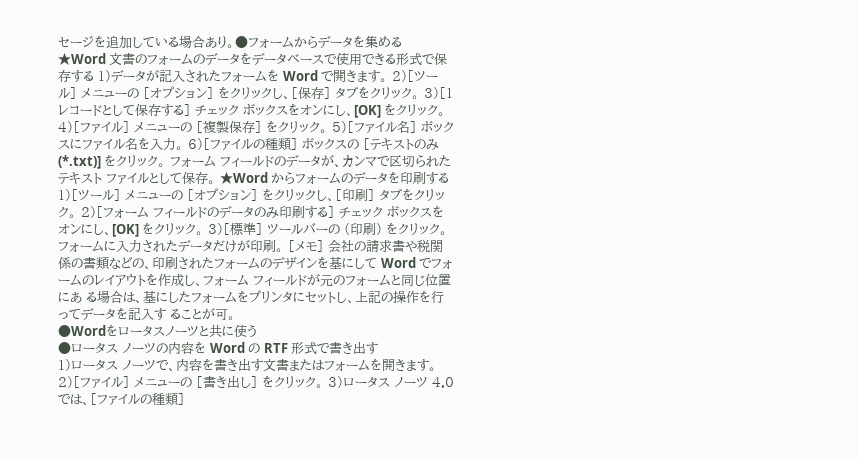セージを追加している場合あり。●フォームからデータを集める
★Word 文書のフォームのデータをデータベースで使用できる形式で保存する 1)データが記入されたフォームを Word で開きます。 2)[ツール] メニューの [オプション] をクリックし、[保存] タブをクリック。 3)[1 レコードとして保存する] チェック ボックスをオンにし、[OK] をクリック。 4)[ファイル] メニューの [複製保存] をクリック。 5)[ファイル名] ボックスにファイル名を入力。 6)[ファイルの種類] ボックスの [テキストのみ (*.txt)] をクリック。 フォーム フィールドのデータが、カンマで区切られたテキスト ファイルとして保存。 ★Word からフォームのデータを印刷する 1)[ツール] メニューの [オプション] をクリックし、[印刷] タブをクリック。 2)[フォーム フィールドのデータのみ印刷する] チェック ボックスをオンにし、[OK] をクリック。 3)[標準] ツールバーの (印刷) をクリック。 フォームに入力されたデータだけが印刷。 [メモ] 会社の請求書や税関係の書類などの、印刷されたフォームのデザインを基にして Word でフォームのレイアウトを作成し、フォーム フィールドが元のフォームと同じ位置にあ る場合は、基にしたフォームをプリンタにセットし、上記の操作を行ってデータを記入す ることが可。
●Wordをロータスノーツと共に使う
●ロータス ノーツの内容を Word の RTF 形式で書き出す
1)ロータス ノーツで、内容を書き出す文書またはフォームを開きます。 2)[ファイル] メニューの [書き出し] をクリック。 3)ロータス ノーツ 4.0 では、[ファイルの種類]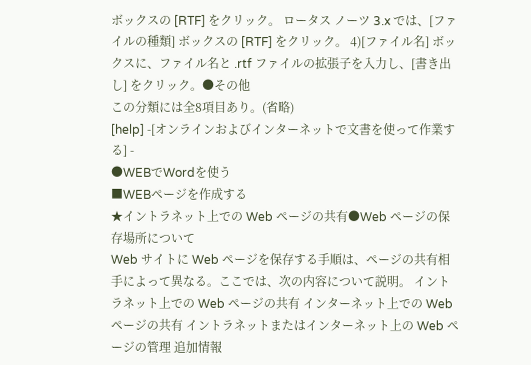ボックスの [RTF] をクリック。 ロータス ノーツ 3.x では、[ファイルの種類] ボックスの [RTF] をクリック。 4)[ファイル名] ボックスに、ファイル名と .rtf ファイルの拡張子を入力し、[書き出し] をクリック。●その他
この分類には全8項目あり。(省略)
[help] -[オンラインおよびインターネットで文書を使って作業する] -
●WEBでWordを使う
■WEBページを作成する
★イントラネット上での Web ページの共有●Web ページの保存場所について
Web サイトに Web ページを保存する手順は、ページの共有相手によって異なる。ここでは、次の内容について説明。 イントラネット上での Web ページの共有 インターネット上での Web ページの共有 イントラネットまたはインターネット上の Web ページの管理 追加情報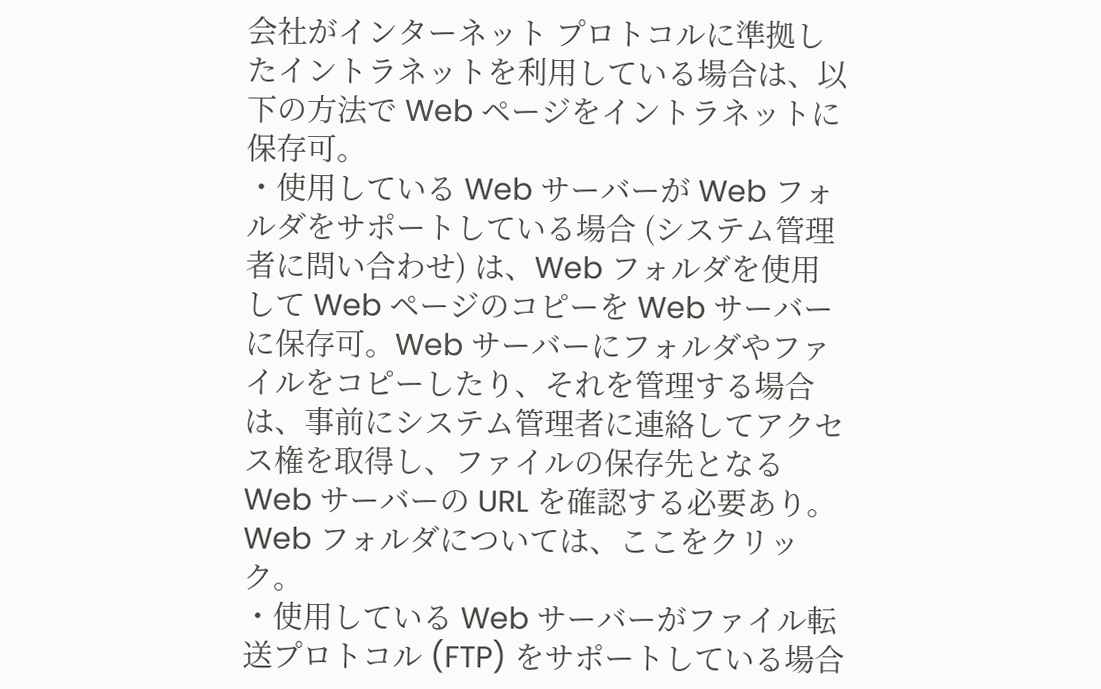会社がインターネット プロトコルに準拠したイントラネットを利用している場合は、以下の方法で Web ページをイントラネットに保存可。
・使用している Web サーバーが Web フォルダをサポートしている場合 (システム管理者に問い合わせ) は、Web フォルダを使用して Web ページのコピーを Web サーバーに保存可。Web サーバーにフォルダやファイルをコピーしたり、それを管理する場合は、事前にシステム管理者に連絡してアクセス権を取得し、ファイルの保存先となる Web サーバーの URL を確認する必要あり。Web フォルダについては、ここをクリック。
・使用している Web サーバーがファイル転送プロトコル (FTP) をサポートしている場合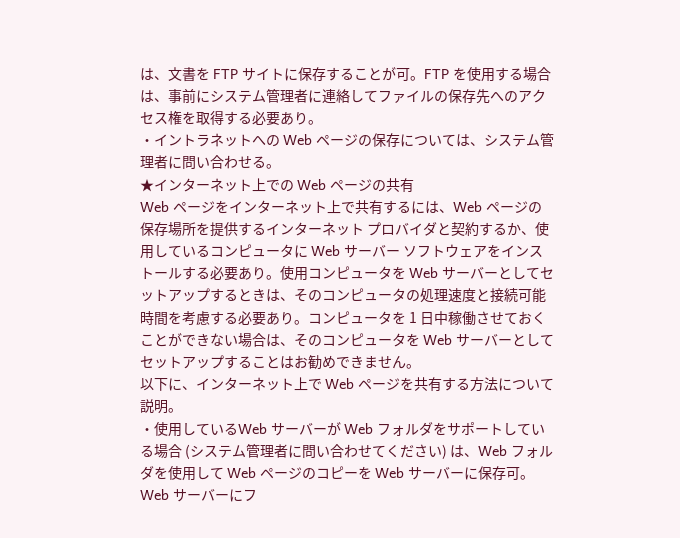は、文書を FTP サイトに保存することが可。FTP を使用する場合は、事前にシステム管理者に連絡してファイルの保存先へのアクセス権を取得する必要あり。
・イントラネットへの Web ページの保存については、システム管理者に問い合わせる。
★インターネット上での Web ページの共有
Web ページをインターネット上で共有するには、Web ページの保存場所を提供するインターネット プロバイダと契約するか、使用しているコンピュータに Web サーバー ソフトウェアをインストールする必要あり。使用コンピュータを Web サーバーとしてセットアップするときは、そのコンピュータの処理速度と接続可能時間を考慮する必要あり。コンピュータを 1 日中稼働させておくことができない場合は、そのコンピュータを Web サーバーとしてセットアップすることはお勧めできません。
以下に、インターネット上で Web ページを共有する方法について説明。
・使用しているWeb サーバーが Web フォルダをサポートしている場合 (システム管理者に問い合わせてください) は、Web フォルダを使用して Web ページのコピーを Web サーバーに保存可。Web サーバーにフ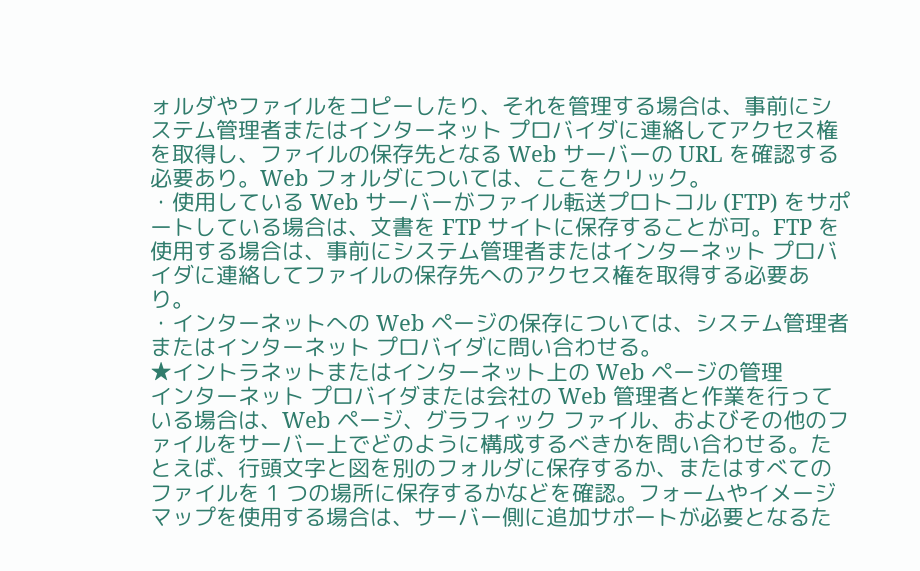ォルダやファイルをコピーしたり、それを管理する場合は、事前にシステム管理者またはインターネット プロバイダに連絡してアクセス権を取得し、ファイルの保存先となる Web サーバーの URL を確認する必要あり。Web フォルダについては、ここをクリック。
・使用している Web サーバーがファイル転送プロトコル (FTP) をサポートしている場合は、文書を FTP サイトに保存することが可。FTP を使用する場合は、事前にシステム管理者またはインターネット プロバイダに連絡してファイルの保存先へのアクセス権を取得する必要あり。
・インターネットへの Web ページの保存については、システム管理者またはインターネット プロバイダに問い合わせる。
★イントラネットまたはインターネット上の Web ページの管理
インターネット プロバイダまたは会社の Web 管理者と作業を行っている場合は、Web ページ、グラフィック ファイル、およびその他のファイルをサーバー上でどのように構成するべきかを問い合わせる。たとえば、行頭文字と図を別のフォルダに保存するか、またはすべてのファイルを 1 つの場所に保存するかなどを確認。フォームやイメージ マップを使用する場合は、サーバー側に追加サポートが必要となるた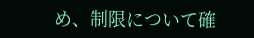め、制限について確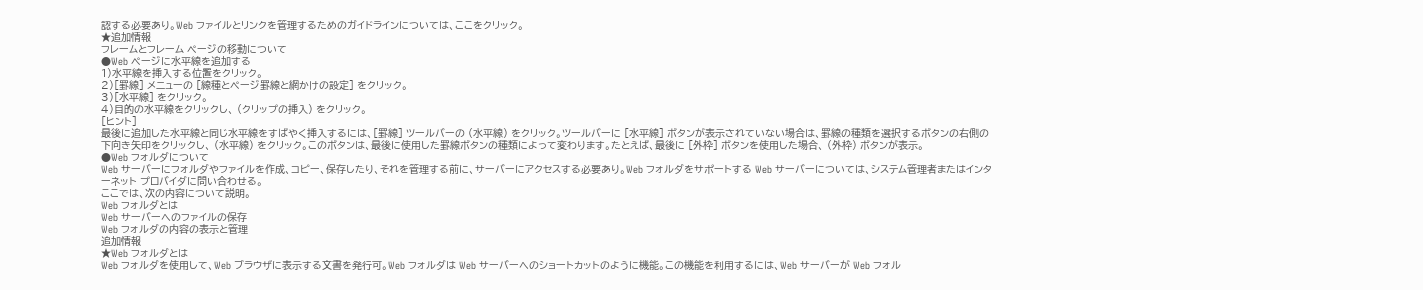認する必要あり。Web ファイルとリンクを管理するためのガイドラインについては、ここをクリック。
★追加情報
フレームとフレーム ページの移動について
●Web ページに水平線を追加する
1)水平線を挿入する位置をクリック。
2)[罫線] メニューの [線種とページ罫線と網かけの設定] をクリック。
3)[水平線] をクリック。
4)目的の水平線をクリックし、 (クリップの挿入) をクリック。
[ヒント]
最後に追加した水平線と同じ水平線をすばやく挿入するには、[罫線] ツールバーの (水平線) をクリック。ツールバーに [水平線] ボタンが表示されていない場合は、罫線の種類を選択するボタンの右側の下向き矢印をクリックし、 (水平線) をクリック。このボタンは、最後に使用した罫線ボタンの種類によって変わります。たとえば、最後に [外枠] ボタンを使用した場合、 (外枠) ボタンが表示。
●Web フォルダについて
Web サーバーにフォルダやファイルを作成、コピー、保存したり、それを管理する前に、サーバーにアクセスする必要あり。Web フォルダをサポートする Web サーバーについては、システム管理者またはインターネット プロバイダに問い合わせる。
ここでは、次の内容について説明。
Web フォルダとは
Web サーバーへのファイルの保存
Web フォルダの内容の表示と管理
追加情報
★Web フォルダとは
Web フォルダを使用して、Web ブラウザに表示する文書を発行可。Web フォルダは Web サーバーへのショートカットのように機能。この機能を利用するには、Web サーバーが Web フォル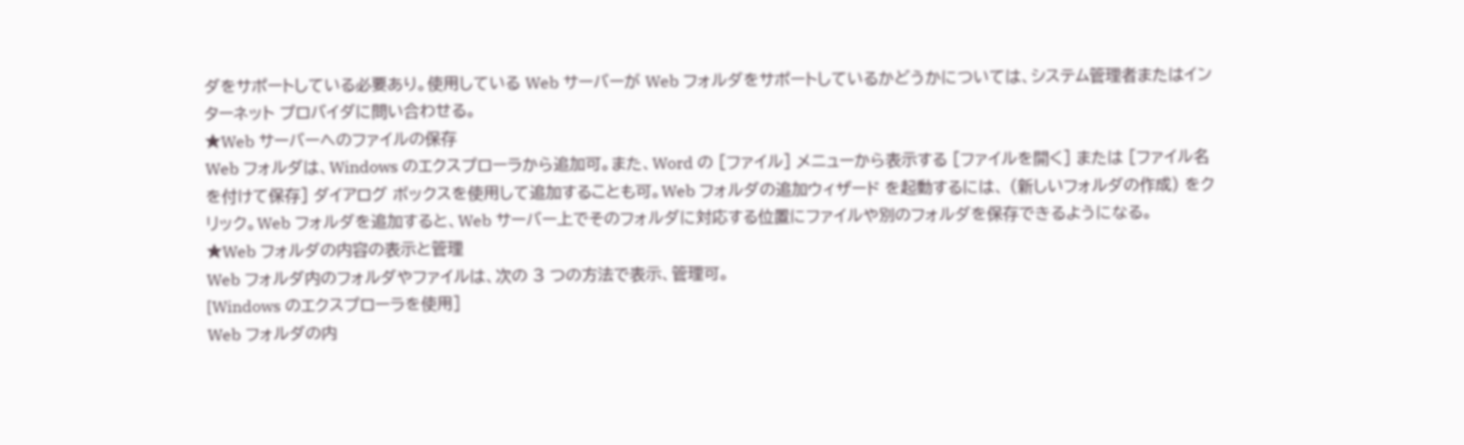ダをサポートしている必要あり。使用している Web サーバーが Web フォルダをサポートしているかどうかについては、システム管理者またはインターネット プロバイダに問い合わせる。
★Web サーバーへのファイルの保存
Web フォルダは、Windows のエクスプローラから追加可。また、Word の [ファイル] メニューから表示する [ファイルを開く] または [ファイル名を付けて保存] ダイアログ ボックスを使用して追加することも可。Web フォルダの追加ウィザード を起動するには、 (新しいフォルダの作成) をクリック。Web フォルダを追加すると、Web サーバー上でそのフォルダに対応する位置にファイルや別のフォルダを保存できるようになる。
★Web フォルダの内容の表示と管理
Web フォルダ内のフォルダやファイルは、次の 3 つの方法で表示、管理可。
[Windows のエクスプローラを使用]
Web フォルダの内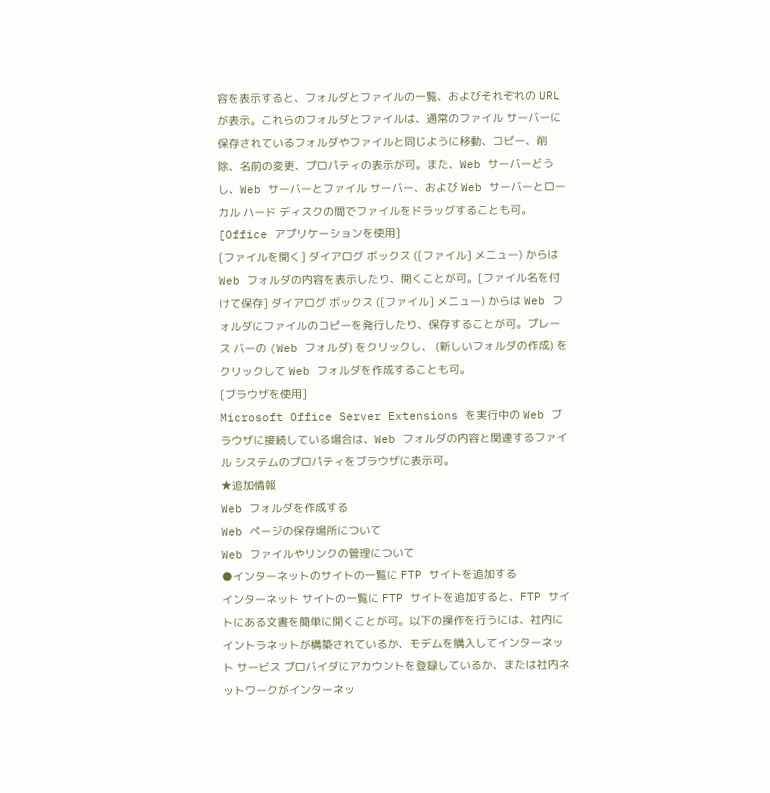容を表示すると、フォルダとファイルの一覧、およびそれぞれの URL が表示。これらのフォルダとファイルは、通常のファイル サーバーに保存されているフォルダやファイルと同じように移動、コピー、削除、名前の変更、プロパティの表示が可。また、Web サーバーどうし、Web サーバーとファイル サーバー、および Web サーバーとローカル ハード ディスクの間でファイルをドラッグすることも可。
[Office アプリケーションを使用]
[ファイルを開く] ダイアログ ボックス ([ファイル] メニュー) からは Web フォルダの内容を表示したり、開くことが可。[ファイル名を付けて保存] ダイアログ ボックス ([ファイル] メニュー) からは Web フォルダにファイルのコピーを発行したり、保存することが可。プレース バーの (Web フォルダ) をクリックし、 (新しいフォルダの作成) をクリックして Web フォルダを作成することも可。
[ブラウザを使用]
Microsoft Office Server Extensions を実行中の Web ブラウザに接続している場合は、Web フォルダの内容と関連するファイル システムのプロパティをブラウザに表示可。
★追加情報
Web フォルダを作成する
Web ページの保存場所について
Web ファイルやリンクの管理について
●インターネットのサイトの一覧に FTP サイトを追加する
インターネット サイトの一覧に FTP サイトを追加すると、FTP サイトにある文書を簡単に開くことが可。以下の操作を行うには、社内にイントラネットが構築されているか、モデムを購入してインターネット サービス プロバイダにアカウントを登録しているか、または社内ネットワークがインターネッ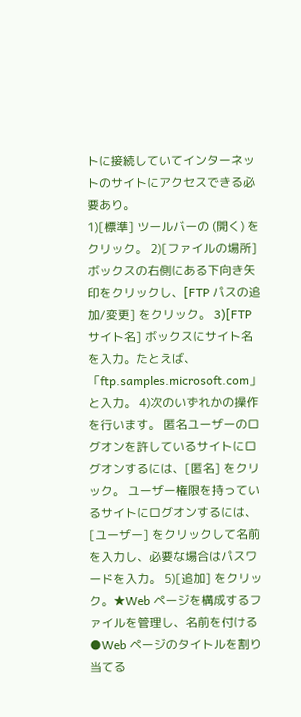トに接続していてインターネットのサイトにアクセスできる必要あり。
1)[標準] ツールバーの (開く) をクリック。 2)[ファイルの場所] ボックスの右側にある下向き矢印をクリックし、[FTP パスの追加/変更] をクリック。 3)[FTP サイト名] ボックスにサイト名を入力。たとえば、「ftp.samples.microsoft.com」と入力。 4)次のいずれかの操作を行います。 匿名ユーザーのログオンを許しているサイトにログオンするには、[匿名] をクリック。 ユーザー権限を持っているサイトにログオンするには、[ユーザー] をクリックして名前 を入力し、必要な場合はパスワードを入力。 5)[追加] をクリック。★Web ページを構成するファイルを管理し、名前を付ける●Web ページのタイトルを割り当てる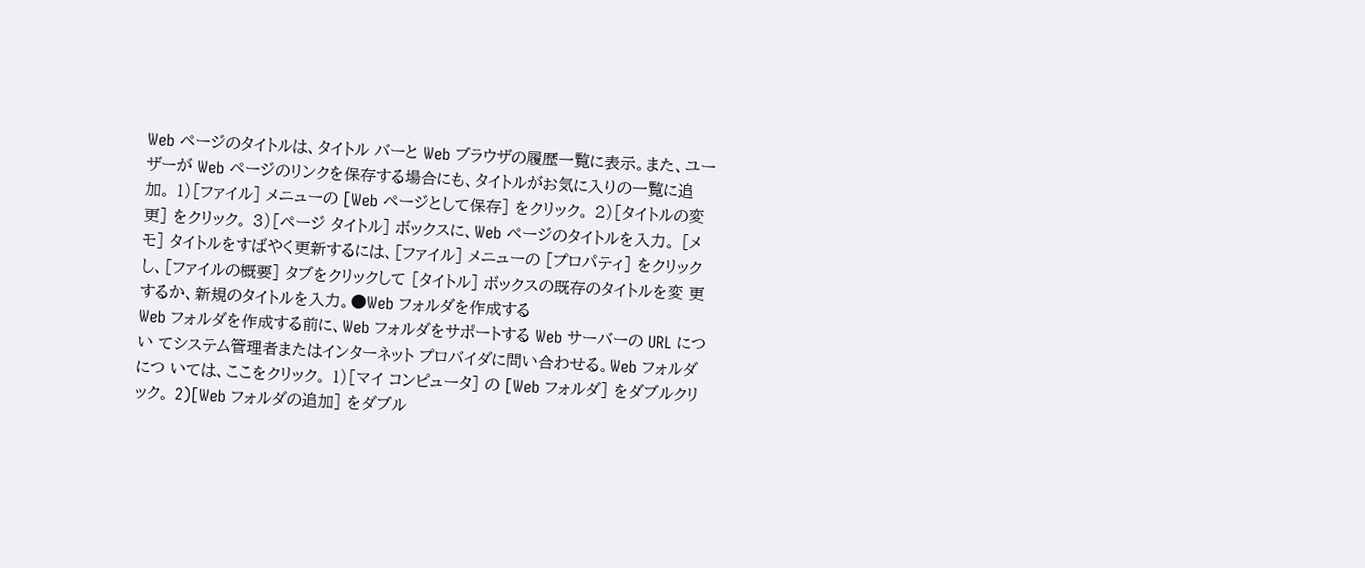Web ページのタイトルは、タイトル バーと Web ブラウザの履歴一覧に表示。また、ユー ザーが Web ページのリンクを保存する場合にも、タイトルがお気に入りの一覧に追加。 1)[ファイル] メニューの [Web ページとして保存] をクリック。 2)[タイトルの変更] をクリック。 3)[ページ タイトル] ボックスに、Web ページのタイトルを入力。 [メモ] タイトルをすばやく更新するには、[ファイル] メニューの [プロパティ] をクリック し、[ファイルの概要] タブをクリックして [タイトル] ボックスの既存のタイトルを変 更するか、新規のタイトルを入力。●Web フォルダを作成する
Web フォルダを作成する前に、Web フォルダをサポートする Web サーバーの URL につい てシステム管理者またはインターネット プロバイダに問い合わせる。Web フォルダにつ いては、ここをクリック。 1)[マイ コンピュータ] の [Web フォルダ] をダブルクリック。 2)[Web フォルダの追加] をダブル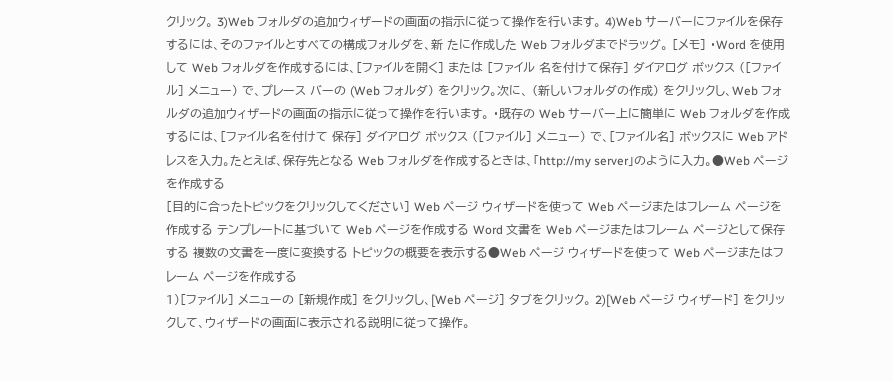クリック。 3)Web フォルダの追加ウィザードの画面の指示に従って操作を行います。 4)Web サーバーにファイルを保存するには、そのファイルとすべての構成フォルダを、新 たに作成した Web フォルダまでドラッグ。 [メモ] ・Word を使用して Web フォルダを作成するには、[ファイルを開く] または [ファイル 名を付けて保存] ダイアログ ボックス ([ファイル] メニュー) で、プレース バーの (Web フォルダ) をクリック。次に、 (新しいフォルダの作成) をクリックし、Web フォ ルダの追加ウィザードの画面の指示に従って操作を行います。 ・既存の Web サーバー上に簡単に Web フォルダを作成するには、[ファイル名を付けて 保存] ダイアログ ボックス ([ファイル] メニュー) で、[ファイル名] ボックスに Web アドレスを入力。たとえば、保存先となる Web フォルダを作成するときは、「http://my server」のように入力。●Web ページを作成する
[目的に合ったトピックをクリックしてください] Web ページ ウィザードを使って Web ページまたはフレーム ページを作成する テンプレートに基づいて Web ページを作成する Word 文書を Web ページまたはフレーム ページとして保存する 複数の文書を一度に変換する トピックの概要を表示する●Web ページ ウィザードを使って Web ページまたはフレーム ページを作成する
1)[ファイル] メニューの [新規作成] をクリックし、[Web ページ] タブをクリック。 2)[Web ページ ウィザード] をクリックして、ウィザードの画面に表示される説明に従って操作。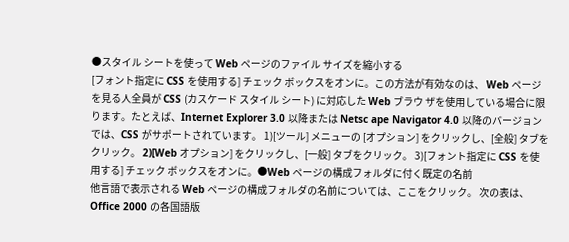●スタイル シートを使って Web ページのファイル サイズを縮小する
[フォント指定に CSS を使用する] チェック ボックスをオンに。この方法が有効なのは、 Web ページを見る人全員が CSS (カスケード スタイル シート) に対応した Web ブラウ ザを使用している場合に限ります。たとえば、Internet Explorer 3.0 以降または Netsc ape Navigator 4.0 以降のバージョンでは、CSS がサポートされています。 1)[ツール] メニューの [オプション] をクリックし、[全般] タブをクリック。 2)[Web オプション] をクリックし、[一般] タブをクリック。 3)[フォント指定に CSS を使用する] チェック ボックスをオンに。●Web ページの構成フォルダに付く既定の名前
他言語で表示される Web ページの構成フォルダの名前については、ここをクリック。 次の表は、Office 2000 の各国語版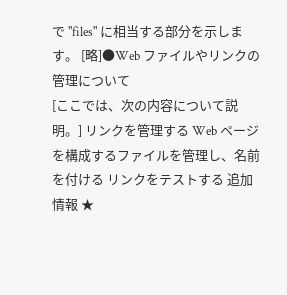で "files" に相当する部分を示します。 [略]●Web ファイルやリンクの管理について
[ここでは、次の内容について説明。] リンクを管理する Web ページを構成するファイルを管理し、名前を付ける リンクをテストする 追加情報 ★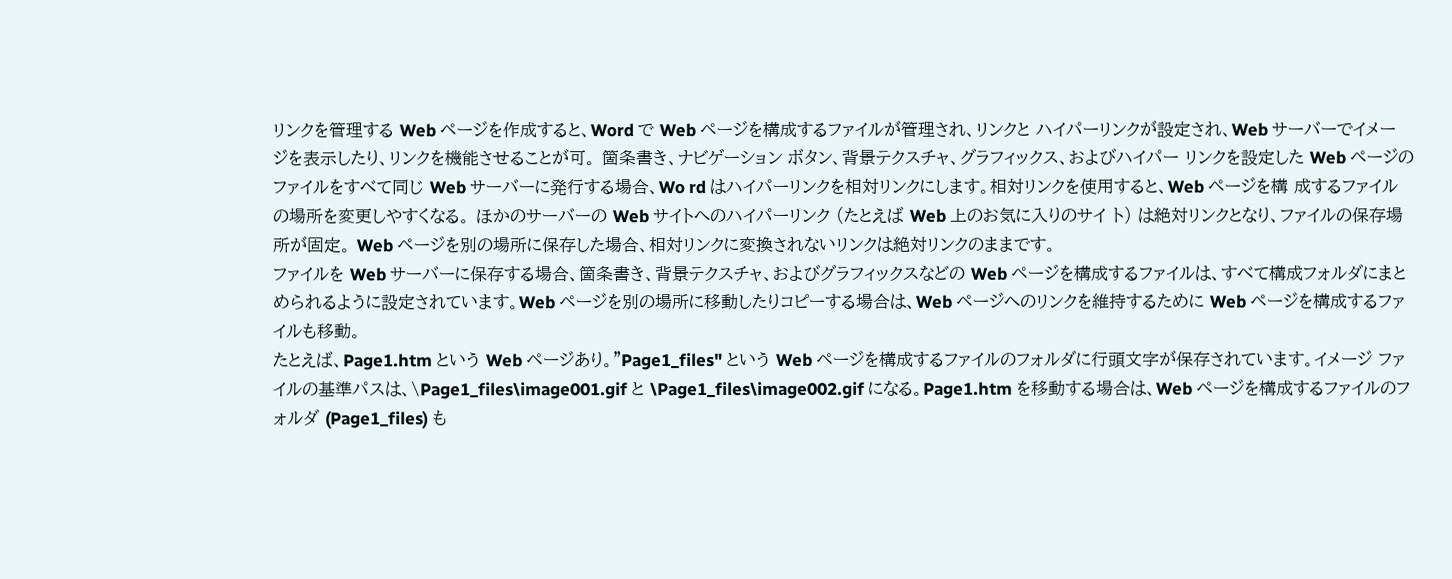リンクを管理する Web ページを作成すると、Word で Web ページを構成するファイルが管理され、リンクと ハイパーリンクが設定され、Web サーバーでイメージを表示したり、リンクを機能させることが可。 箇条書き、ナビゲーション ボタン、背景テクスチャ、グラフィックス、およびハイパー リンクを設定した Web ページのファイルをすべて同じ Web サーバーに発行する場合、Wo rd はハイパーリンクを相対リンクにします。相対リンクを使用すると、Web ページを構 成するファイルの場所を変更しやすくなる。 ほかのサーバーの Web サイトへのハイパーリンク (たとえば Web 上のお気に入りのサイ ト) は絶対リンクとなり、ファイルの保存場所が固定。 Web ページを別の場所に保存した場合、相対リンクに変換されないリンクは絶対リンクのままです。
ファイルを Web サーバーに保存する場合、箇条書き、背景テクスチャ、およびグラフィックスなどの Web ページを構成するファイルは、すべて構成フォルダにまとめられるように設定されています。Web ページを別の場所に移動したりコピーする場合は、Web ページへのリンクを維持するために Web ページを構成するファイルも移動。
たとえば、Page1.htm という Web ページあり。"Page1_files" という Web ページを構成するファイルのフォルダに行頭文字が保存されています。イメージ ファイルの基準パスは、\Page1_files\image001.gif と \Page1_files\image002.gif になる。Page1.htm を移動する場合は、Web ページを構成するファイルのフォルダ (Page1_files) も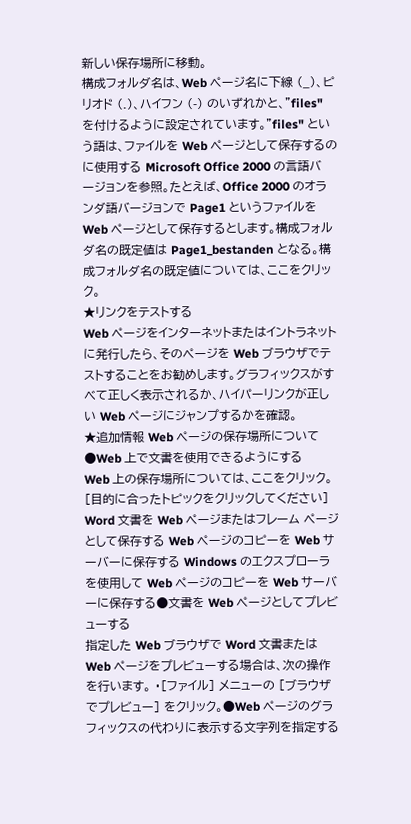新しい保存場所に移動。
構成フォルダ名は、Web ページ名に下線 (_)、ピリオド (.)、ハイフン (-) のいずれかと、"files" を付けるように設定されています。"files" という語は、ファイルを Web ページとして保存するのに使用する Microsoft Office 2000 の言語バージョンを参照。たとえば、Office 2000 のオランダ語バージョンで Page1 というファイルを Web ページとして保存するとします。構成フォルダ名の既定値は Page1_bestanden となる。構成フォルダ名の既定値については、ここをクリック。
★リンクをテストする
Web ページをインターネットまたはイントラネットに発行したら、そのページを Web ブラウザでテストすることをお勧めします。グラフィックスがすべて正しく表示されるか、ハイパーリンクが正しい Web ページにジャンプするかを確認。
★追加情報 Web ページの保存場所について●Web 上で文書を使用できるようにする
Web 上の保存場所については、ここをクリック。 [目的に合ったトピックをクリックしてください] Word 文書を Web ページまたはフレーム ページとして保存する Web ページのコピーを Web サーバーに保存する Windows のエクスプローラを使用して Web ページのコピーを Web サーバーに保存する●文書を Web ページとしてプレビューする
指定した Web ブラウザで Word 文書または Web ページをプレビューする場合は、次の操作を行います。 ・[ファイル] メニューの [ブラウザでプレビュー] をクリック。●Web ページのグラフィックスの代わりに表示する文字列を指定する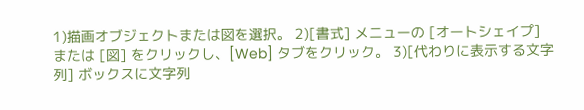1)描画オブジェクトまたは図を選択。 2)[書式] メニューの [オートシェイプ] または [図] をクリックし、[Web] タブをクリック。 3)[代わりに表示する文字列] ボックスに文字列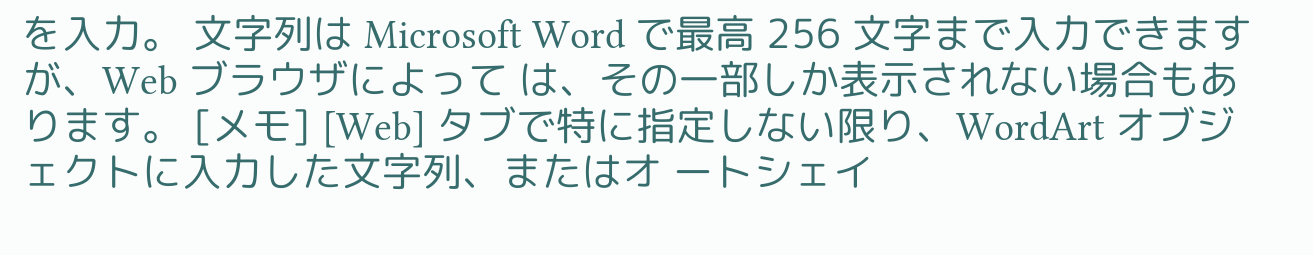を入力。 文字列は Microsoft Word で最高 256 文字まで入力できますが、Web ブラウザによって は、その一部しか表示されない場合もあります。 [メモ] [Web] タブで特に指定しない限り、WordArt オブジェクトに入力した文字列、またはオ ートシェイ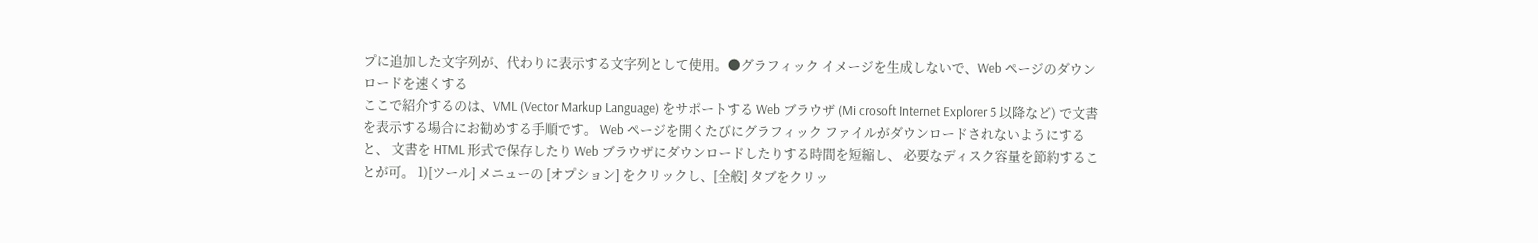プに追加した文字列が、代わりに表示する文字列として使用。●グラフィック イメージを生成しないで、Web ページのダウンロードを速くする
ここで紹介するのは、VML (Vector Markup Language) をサポートする Web ブラウザ (Mi crosoft Internet Explorer 5 以降など) で文書を表示する場合にお勧めする手順です。 Web ページを開くたびにグラフィック ファイルがダウンロードされないようにすると、 文書を HTML 形式で保存したり Web ブラウザにダウンロードしたりする時間を短縮し、 必要なディスク容量を節約することが可。 1)[ツール] メニューの [オプション] をクリックし、[全般] タブをクリッ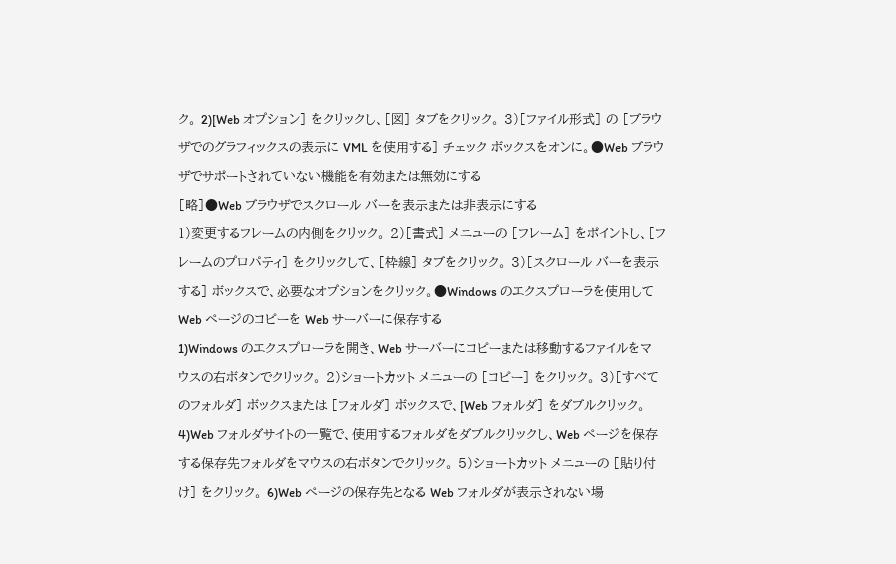ク。 2)[Web オプション] をクリックし、[図] タブをクリック。 3)[ファイル形式] の [ブラウザでのグラフィックスの表示に VML を使用する] チェック ボックスをオンに。●Web ブラウザでサポートされていない機能を有効または無効にする
[略]●Web ブラウザでスクロール バーを表示または非表示にする
1)変更するフレームの内側をクリック。 2)[書式] メニューの [フレーム] をポイントし、[フレームのプロパティ] をクリックして、[枠線] タブをクリック。 3)[スクロール バーを表示する] ボックスで、必要なオプションをクリック。●Windows のエクスプローラを使用して Web ページのコピーを Web サーバーに保存する
1)Windows のエクスプローラを開き、Web サーバーにコピーまたは移動するファイルをマ ウスの右ボタンでクリック。 2)ショートカット メニューの [コピー] をクリック。 3)[すべてのフォルダ] ボックスまたは [フォルダ] ボックスで、[Web フォルダ] をダブルクリック。 4)Web フォルダサイトの一覧で、使用するフォルダをダブルクリックし、Web ページを保存する保存先フォルダをマウスの右ボタンでクリック。 5)ショートカット メニューの [貼り付け] をクリック。 6)Web ページの保存先となる Web フォルダが表示されない場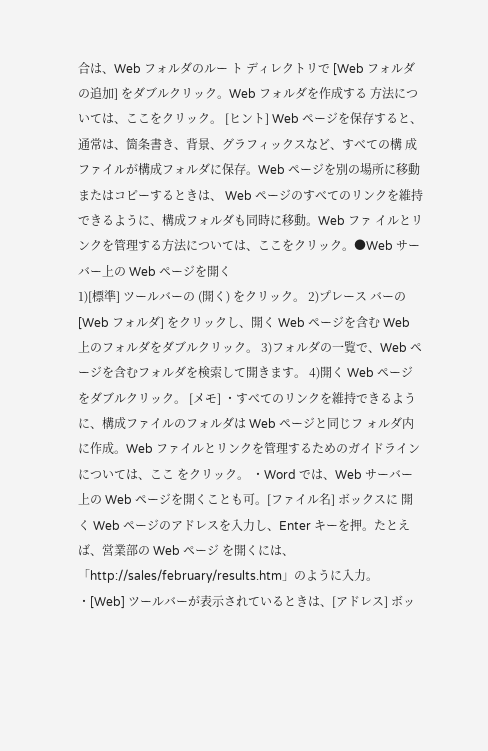合は、Web フォルダのルー ト ディレクトリで [Web フォルダの追加] をダブルクリック。Web フォルダを作成する 方法については、ここをクリック。 [ヒント] Web ページを保存すると、通常は、箇条書き、背景、グラフィックスなど、すべての構 成ファイルが構成フォルダに保存。Web ページを別の場所に移動またはコピーするときは、 Web ページのすべてのリンクを維持できるように、構成フォルダも同時に移動。Web ファ イルとリンクを管理する方法については、ここをクリック。●Web サーバー上の Web ページを開く
1)[標準] ツールバーの (開く) をクリック。 2)プレース バーの [Web フォルダ] をクリックし、開く Web ページを含む Web 上のフォルダをダブルクリック。 3)フォルダの一覧で、Web ページを含むフォルダを検索して開きます。 4)開く Web ページをダブルクリック。 [メモ] ・すべてのリンクを維持できるように、構成ファイルのフォルダは Web ページと同じフ ォルダ内に作成。Web ファイルとリンクを管理するためのガイドラインについては、ここ をクリック。 ・Word では、Web サーバー上の Web ページを開くことも可。[ファイル名] ボックスに 開く Web ページのアドレスを入力し、Enter キーを押。たとえば、営業部の Web ページ を開くには、「http://sales/february/results.htm」のように入力。 ・[Web] ツールバーが表示されているときは、[アドレス] ボッ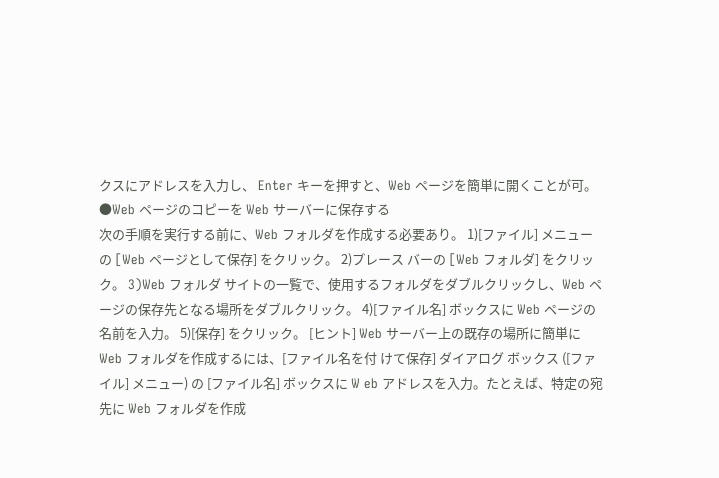クスにアドレスを入力し、 Enter キーを押すと、Web ページを簡単に開くことが可。●Web ページのコピーを Web サーバーに保存する
次の手順を実行する前に、Web フォルダを作成する必要あり。 1)[ファイル] メニューの [Web ページとして保存] をクリック。 2)プレース バーの [Web フォルダ] をクリック。 3)Web フォルダ サイトの一覧で、使用するフォルダをダブルクリックし、Web ページの保存先となる場所をダブルクリック。 4)[ファイル名] ボックスに Web ページの名前を入力。 5)[保存] をクリック。 [ヒント] Web サーバー上の既存の場所に簡単に Web フォルダを作成するには、[ファイル名を付 けて保存] ダイアログ ボックス ([ファイル] メニュー) の [ファイル名] ボックスに W eb アドレスを入力。たとえば、特定の宛先に Web フォルダを作成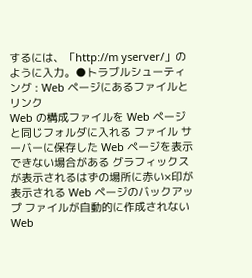するには、「http://m yserver/」のように入力。●トラブルシューティング : Web ページにあるファイルとリンク
Web の構成ファイルを Web ページと同じフォルダに入れる ファイル サーバーに保存した Web ページを表示できない場合がある グラフィックスが表示されるはずの場所に赤い×印が表示される Web ページのバックアップ ファイルが自動的に作成されない Web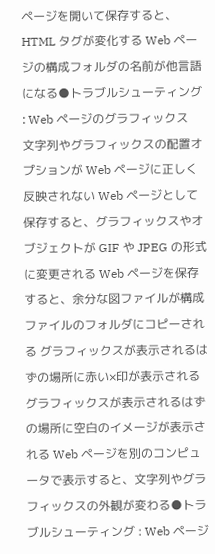ページを開いて保存すると、HTML タグが変化する Web ページの構成フォルダの名前が他言語になる●トラブルシューティング : Web ページのグラフィックス
文字列やグラフィックスの配置オプションが Web ページに正しく反映されない Web ページとして保存すると、グラフィックスやオブジェクトが GIF や JPEG の形式に変更される Web ページを保存すると、余分な図ファイルが構成ファイルのフォルダにコピーされる グラフィックスが表示されるはずの場所に赤い×印が表示される グラフィックスが表示されるはずの場所に空白のイメージが表示される Web ページを別のコンピュータで表示すると、文字列やグラフィックスの外観が変わる●トラブルシューティング : Web ページ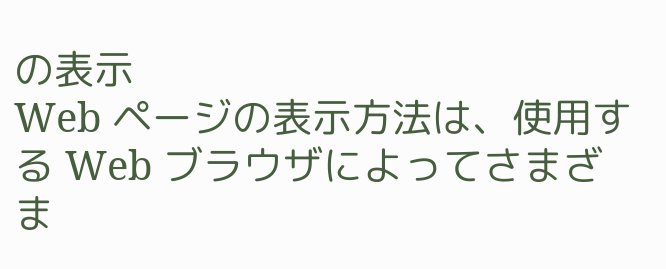の表示
Web ページの表示方法は、使用する Web ブラウザによってさまざま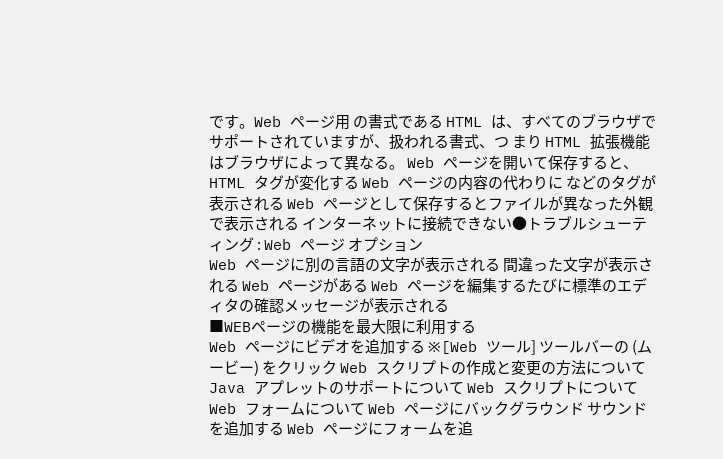です。Web ページ用 の書式である HTML は、すべてのブラウザでサポートされていますが、扱われる書式、つ まり HTML 拡張機能はブラウザによって異なる。 Web ページを開いて保存すると、HTML タグが変化する Web ページの内容の代わりに などのタグが表示される Web ページとして保存するとファイルが異なった外観で表示される インターネットに接続できない●トラブルシューティング : Web ページ オプション
Web ページに別の言語の文字が表示される 間違った文字が表示される Web ページがある Web ページを編集するたびに標準のエディタの確認メッセージが表示される
■WEBページの機能を最大限に利用する
Web ページにビデオを追加する ※[Web ツール] ツールバーの (ムービー) をクリック Web スクリプトの作成と変更の方法について Java アプレットのサポートについて Web スクリプトについて Web フォームについて Web ページにバックグラウンド サウンドを追加する Web ページにフォームを追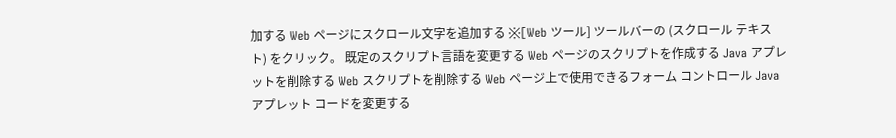加する Web ページにスクロール文字を追加する ※[Web ツール] ツールバーの (スクロール テキスト) をクリック。 既定のスクリプト言語を変更する Web ページのスクリプトを作成する Java アプレットを削除する Web スクリプトを削除する Web ページ上で使用できるフォーム コントロール Java アプレット コードを変更する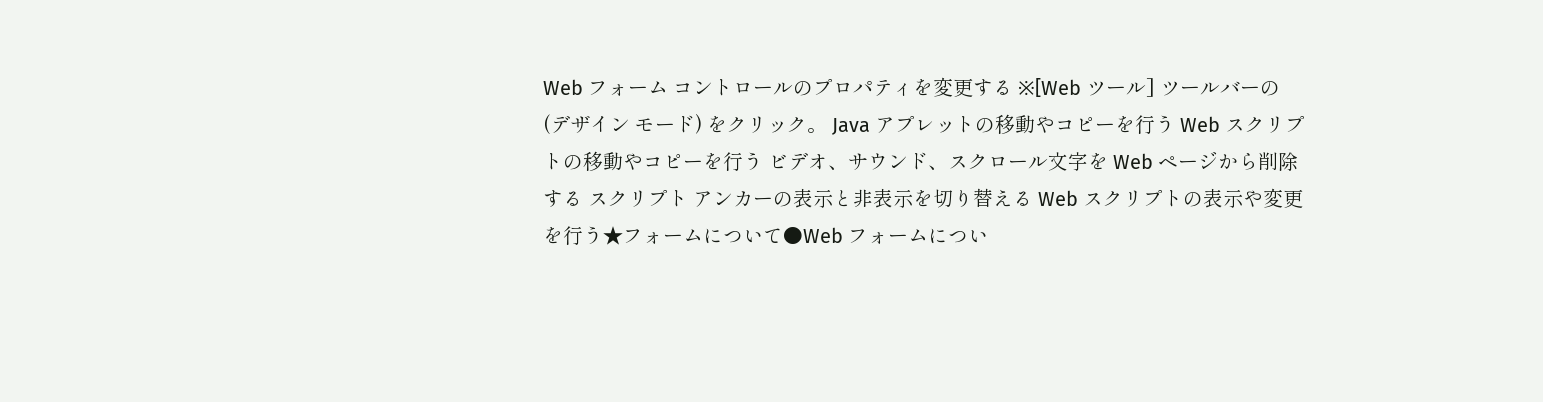Web フォーム コントロールのプロパティを変更する ※[Web ツール] ツールバーの (デザイン モード) をクリック。 Java アプレットの移動やコピーを行う Web スクリプトの移動やコピーを行う ビデオ、サウンド、スクロール文字を Web ページから削除する スクリプト アンカーの表示と非表示を切り替える Web スクリプトの表示や変更を行う★フォームについて●Web フォームについ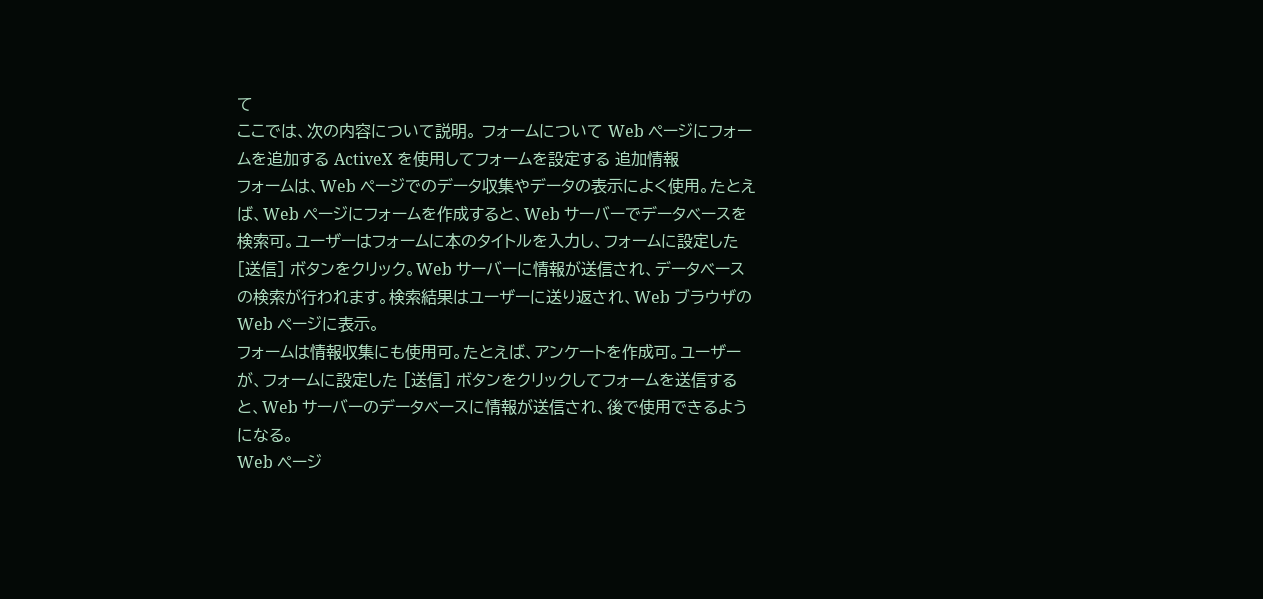て
ここでは、次の内容について説明。 フォームについて Web ページにフォームを追加する ActiveX を使用してフォームを設定する 追加情報
フォームは、Web ページでのデータ収集やデータの表示によく使用。たとえば、Web ページにフォームを作成すると、Web サーバーでデータベースを検索可。ユーザーはフォームに本のタイトルを入力し、フォームに設定した [送信] ボタンをクリック。Web サーバーに情報が送信され、データベースの検索が行われます。検索結果はユーザーに送り返され、Web ブラウザの Web ページに表示。
フォームは情報収集にも使用可。たとえば、アンケートを作成可。ユーザーが、フォームに設定した [送信] ボタンをクリックしてフォームを送信すると、Web サーバーのデータベースに情報が送信され、後で使用できるようになる。
Web ページ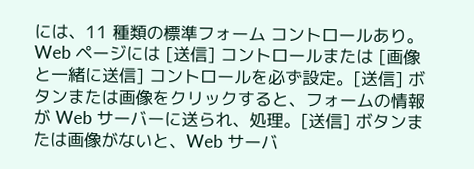には、11 種類の標準フォーム コントロールあり。Web ページには [送信] コントロールまたは [画像と一緒に送信] コントロールを必ず設定。[送信] ボタンまたは画像をクリックすると、フォームの情報が Web サーバーに送られ、処理。[送信] ボタンまたは画像がないと、Web サーバ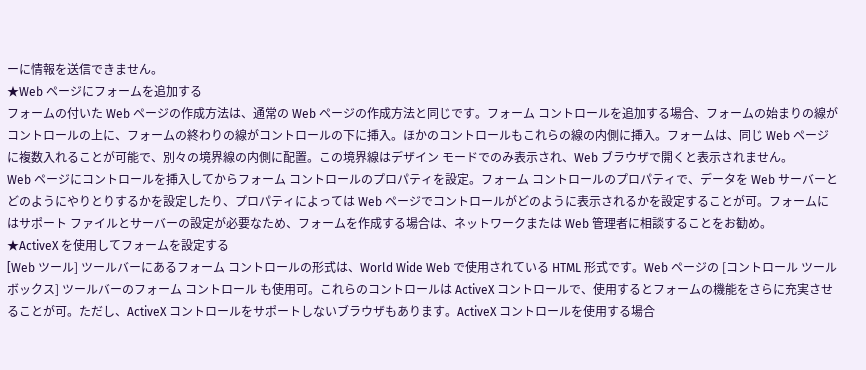ーに情報を送信できません。
★Web ページにフォームを追加する
フォームの付いた Web ページの作成方法は、通常の Web ページの作成方法と同じです。フォーム コントロールを追加する場合、フォームの始まりの線がコントロールの上に、フォームの終わりの線がコントロールの下に挿入。ほかのコントロールもこれらの線の内側に挿入。フォームは、同じ Web ページに複数入れることが可能で、別々の境界線の内側に配置。この境界線はデザイン モードでのみ表示され、Web ブラウザで開くと表示されません。
Web ページにコントロールを挿入してからフォーム コントロールのプロパティを設定。フォーム コントロールのプロパティで、データを Web サーバーとどのようにやりとりするかを設定したり、プロパティによっては Web ページでコントロールがどのように表示されるかを設定することが可。フォームにはサポート ファイルとサーバーの設定が必要なため、フォームを作成する場合は、ネットワークまたは Web 管理者に相談することをお勧め。
★ActiveX を使用してフォームを設定する
[Web ツール] ツールバーにあるフォーム コントロールの形式は、World Wide Web で使用されている HTML 形式です。Web ページの [コントロール ツールボックス] ツールバーのフォーム コントロール も使用可。これらのコントロールは ActiveX コントロールで、使用するとフォームの機能をさらに充実させることが可。ただし、ActiveX コントロールをサポートしないブラウザもあります。ActiveX コントロールを使用する場合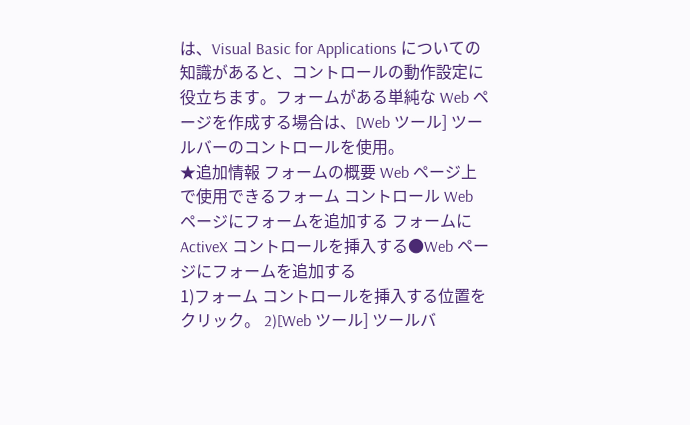は、Visual Basic for Applications についての知識があると、コントロールの動作設定に役立ちます。フォームがある単純な Web ページを作成する場合は、[Web ツール] ツールバーのコントロールを使用。
★追加情報 フォームの概要 Web ページ上で使用できるフォーム コントロール Web ページにフォームを追加する フォームに ActiveX コントロールを挿入する●Web ページにフォームを追加する
1)フォーム コントロールを挿入する位置をクリック。 2)[Web ツール] ツールバ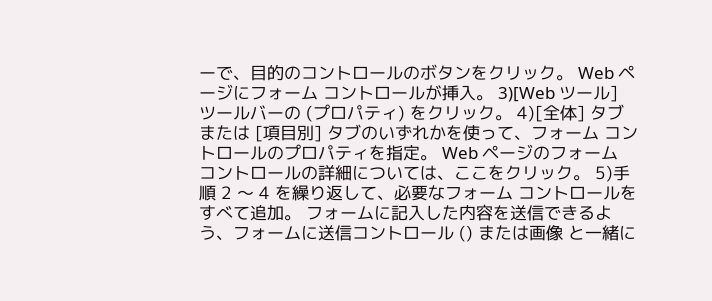ーで、目的のコントロールのボタンをクリック。 Web ページにフォーム コントロールが挿入。 3)[Web ツール] ツールバーの (プロパティ) をクリック。 4)[全体] タブまたは [項目別] タブのいずれかを使って、フォーム コントロールのプロパティを指定。 Web ページのフォーム コントロールの詳細については、ここをクリック。 5)手順 2 〜 4 を繰り返して、必要なフォーム コントロールをすべて追加。 フォームに記入した内容を送信できるよう、フォームに送信コントロール () または画像 と一緒に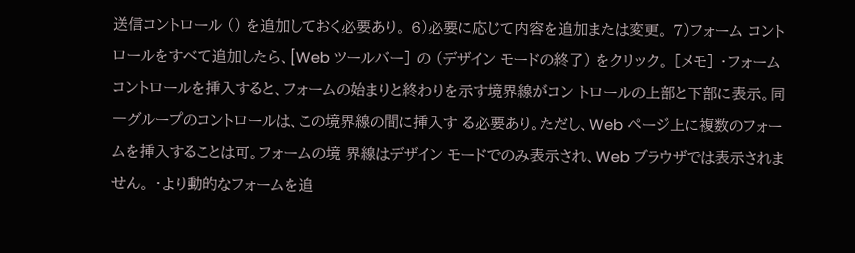送信コントロール () を追加しておく必要あり。 6)必要に応じて内容を追加または変更。 7)フォーム コントロールをすべて追加したら、[Web ツールバー] の (デザイン モードの終了) をクリック。 [メモ] ・フォーム コントロールを挿入すると、フォームの始まりと終わりを示す境界線がコン トロールの上部と下部に表示。同一グループのコントロールは、この境界線の間に挿入す る必要あり。ただし、Web ページ上に複数のフォームを挿入することは可。フォームの境 界線はデザイン モードでのみ表示され、Web ブラウザでは表示されません。 ・より動的なフォームを追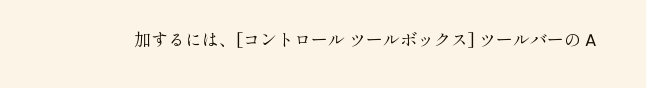加するには、[コントロール ツールボックス] ツールバーの A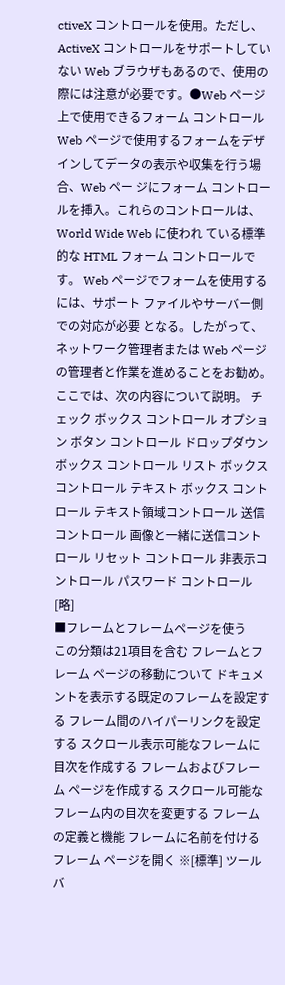ctiveX コントロールを使用。ただし、ActiveX コントロールをサポートしていない Web ブラウザもあるので、使用の際には注意が必要です。●Web ページ上で使用できるフォーム コントロール
Web ページで使用するフォームをデザインしてデータの表示や収集を行う場合、Web ペー ジにフォーム コントロールを挿入。これらのコントロールは、World Wide Web に使われ ている標準的な HTML フォーム コントロールです。 Web ページでフォームを使用するには、サポート ファイルやサーバー側での対応が必要 となる。したがって、ネットワーク管理者または Web ページの管理者と作業を進めることをお勧め。 ここでは、次の内容について説明。 チェック ボックス コントロール オプション ボタン コントロール ドロップダウン ボックス コントロール リスト ボックス コントロール テキスト ボックス コントロール テキスト領域コントロール 送信コントロール 画像と一緒に送信コントロール リセット コントロール 非表示コントロール パスワード コントロール [略]
■フレームとフレームページを使う
この分類は21項目を含む フレームとフレーム ページの移動について ドキュメントを表示する既定のフレームを設定する フレーム間のハイパーリンクを設定する スクロール表示可能なフレームに目次を作成する フレームおよびフレーム ページを作成する スクロール可能なフレーム内の目次を変更する フレームの定義と機能 フレームに名前を付ける フレーム ページを開く ※[標準] ツールバ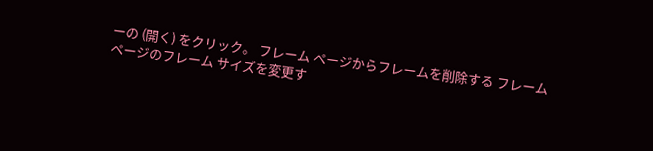ーの (開く) をクリック。 フレーム ページからフレームを削除する フレーム ページのフレーム サイズを変更す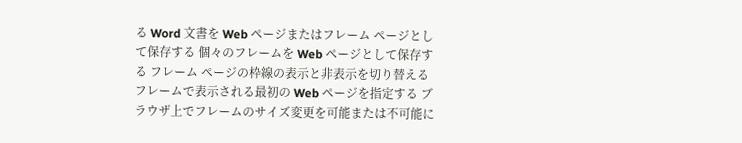る Word 文書を Web ページまたはフレーム ページとして保存する 個々のフレームを Web ページとして保存する フレーム ページの枠線の表示と非表示を切り替える フレームで表示される最初の Web ページを指定する ブラウザ上でフレームのサイズ変更を可能または不可能に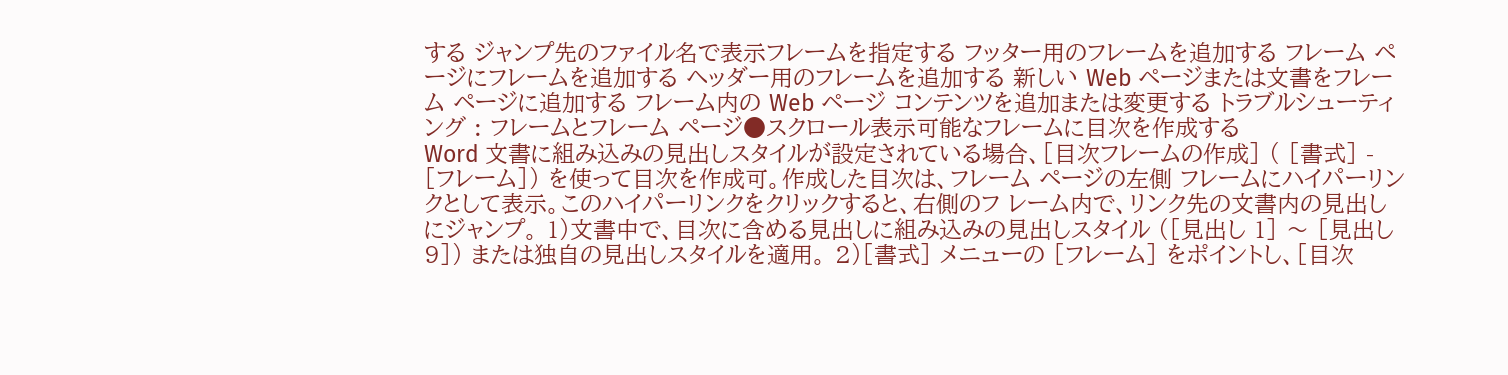する ジャンプ先のファイル名で表示フレームを指定する フッター用のフレームを追加する フレーム ページにフレームを追加する ヘッダー用のフレームを追加する 新しい Web ページまたは文書をフレーム ページに追加する フレーム内の Web ページ コンテンツを追加または変更する トラブルシューティング : フレームとフレーム ページ●スクロール表示可能なフレームに目次を作成する
Word 文書に組み込みの見出しスタイルが設定されている場合、[目次フレームの作成] ( [書式] - [フレーム]) を使って目次を作成可。作成した目次は、フレーム ページの左側 フレームにハイパーリンクとして表示。このハイパーリンクをクリックすると、右側のフ レーム内で、リンク先の文書内の見出しにジャンプ。 1)文書中で、目次に含める見出しに組み込みの見出しスタイル ([見出し 1] 〜 [見出し 9]) または独自の見出しスタイルを適用。 2)[書式] メニューの [フレーム] をポイントし、[目次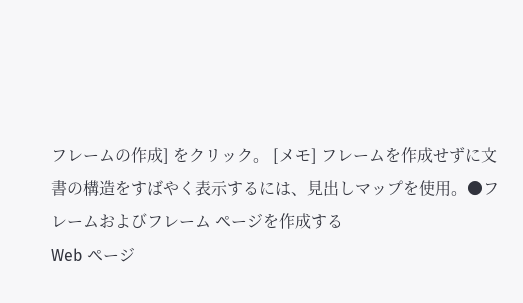フレームの作成] をクリック。 [メモ] フレームを作成せずに文書の構造をすばやく表示するには、見出しマップを使用。●フレームおよびフレーム ページを作成する
Web ページ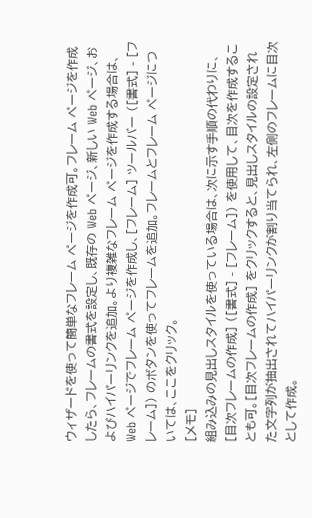ウィザードを使って簡単なフレーム ページを作成可。フレーム ページを作成したら、フレームの書式を設定し、既存の Web ページ、新しい Web ページ、およびハイパーリンクを追加。より複雑なフレーム ページを作成する場合は、Web ページでフレーム ページを作成し、[フレーム] ツールバー ([書式] - [フレーム]) のボタンを使ってフレームを追加。フレームとフレーム ページについては、ここをクリック。
[メモ]
組み込みの見出しスタイルを使っている場合は、次に示す手順の代わりに、[目次フレームの作成] ([書式] - [フレーム]) を使用して、目次を作成することも可。[目次フレームの作成] をクリックすると、見出しスタイルの設定された文字列が抽出されてハイパーリンクが割り当てられ、左側のフレームに目次として作成。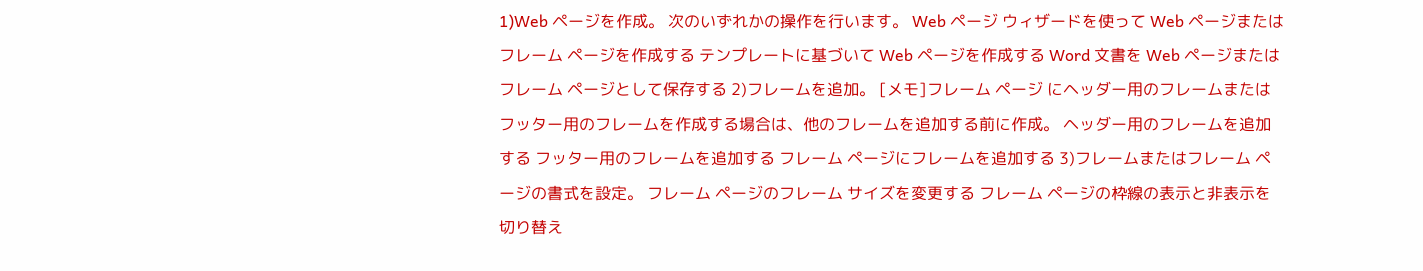1)Web ページを作成。 次のいずれかの操作を行います。 Web ページ ウィザードを使って Web ページまたはフレーム ページを作成する テンプレートに基づいて Web ページを作成する Word 文書を Web ページまたはフレーム ページとして保存する 2)フレームを追加。 [メモ]フレーム ページ にヘッダー用のフレームまたはフッター用のフレームを作成する場合は、他のフレームを追加する前に作成。 ヘッダー用のフレームを追加する フッター用のフレームを追加する フレーム ページにフレームを追加する 3)フレームまたはフレーム ページの書式を設定。 フレーム ページのフレーム サイズを変更する フレーム ページの枠線の表示と非表示を切り替え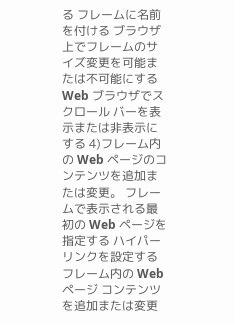る フレームに名前を付ける ブラウザ上でフレームのサイズ変更を可能または不可能にする Web ブラウザでスクロール バーを表示または非表示にする 4)フレーム内の Web ページのコンテンツを追加または変更。 フレームで表示される最初の Web ページを指定する ハイパーリンクを設定する フレーム内の Web ページ コンテンツを追加または変更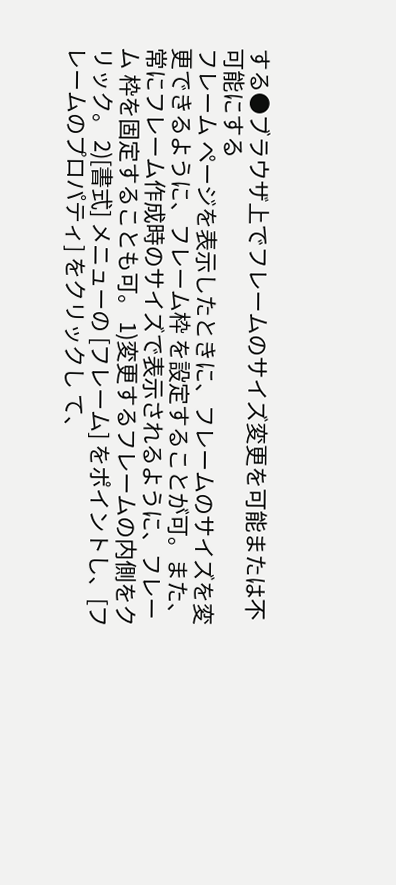する●ブラウザ上でフレームのサイズ変更を可能または不可能にする
フレーム ページを表示したときに、フレームのサイズを変更できるように、フレーム枠 を設定することが可。また、常にフレーム作成時のサイズで表示されるように、フレーム 枠を固定することも可。 1)変更するフレームの内側をクリック。 2)[書式] メニューの [フレーム] をポイントし、[フレームのプロパティ] をクリックし て、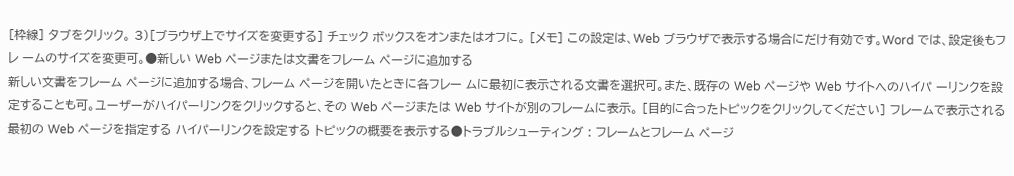[枠線] タブをクリック。 3)[ブラウザ上でサイズを変更する] チェック ボックスをオンまたはオフに。 [メモ] この設定は、Web ブラウザで表示する場合にだけ有効です。Word では、設定後もフレ ームのサイズを変更可。●新しい Web ページまたは文書をフレーム ページに追加する
新しい文書をフレーム ページに追加する場合、フレーム ページを開いたときに各フレー ムに最初に表示される文書を選択可。また、既存の Web ページや Web サイトへのハイパ ーリンクを設定することも可。ユーザーがハイパーリンクをクリックすると、その Web ページまたは Web サイトが別のフレームに表示。 [目的に合ったトピックをクリックしてください] フレームで表示される最初の Web ページを指定する ハイパーリンクを設定する トピックの概要を表示する●トラブルシューティング : フレームとフレーム ページ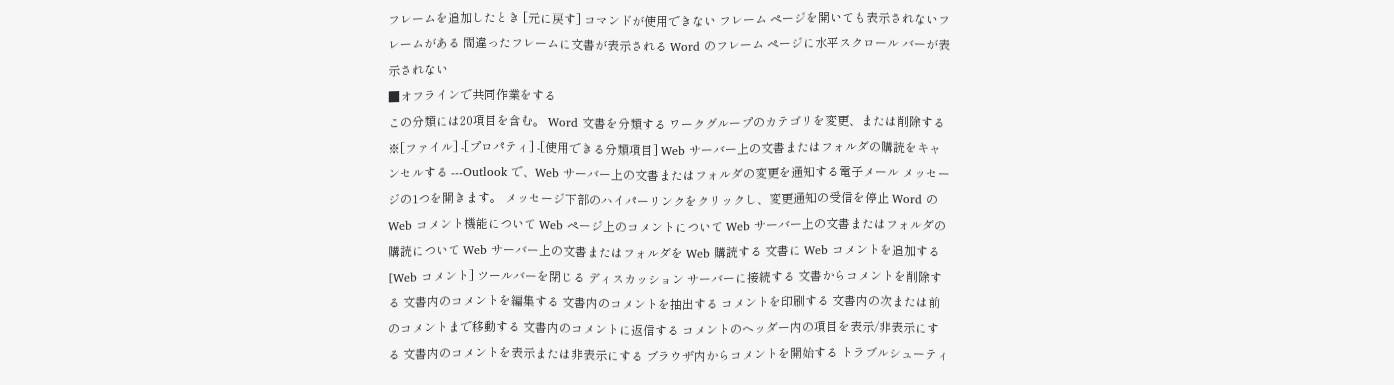フレームを追加したとき [元に戻す] コマンドが使用できない フレーム ページを開いても表示されないフレームがある 間違ったフレームに文書が表示される Word のフレーム ページに水平スクロール バーが表示されない
■オフラインで共同作業をする
この分類には20項目を含む。 Word 文書を分類する ワークグループのカテゴリを変更、または削除する ※[ファイル] -[プロパティ] -[使用できる分類項目] Web サーバー上の文書またはフォルダの購読をキャンセルする ---Outlook で、Web サーバー上の文書またはフォルダの変更を通知する電子メール メッセージの1つを開きます。 メッセージ下部のハイパーリンクをクリックし、変更通知の受信を停止 Word の Web コメント機能について Web ページ上のコメントについて Web サーバー上の文書またはフォルダの購読について Web サーバー上の文書またはフォルダを Web 購読する 文書に Web コメントを追加する [Web コメント] ツールバーを閉じる ディスカッション サーバーに接続する 文書からコメントを削除する 文書内のコメントを編集する 文書内のコメントを抽出する コメントを印刷する 文書内の次または前のコメントまで移動する 文書内のコメントに返信する コメントのヘッダー内の項目を表示/非表示にする 文書内のコメントを表示または非表示にする ブラウザ内からコメントを開始する トラブルシューティ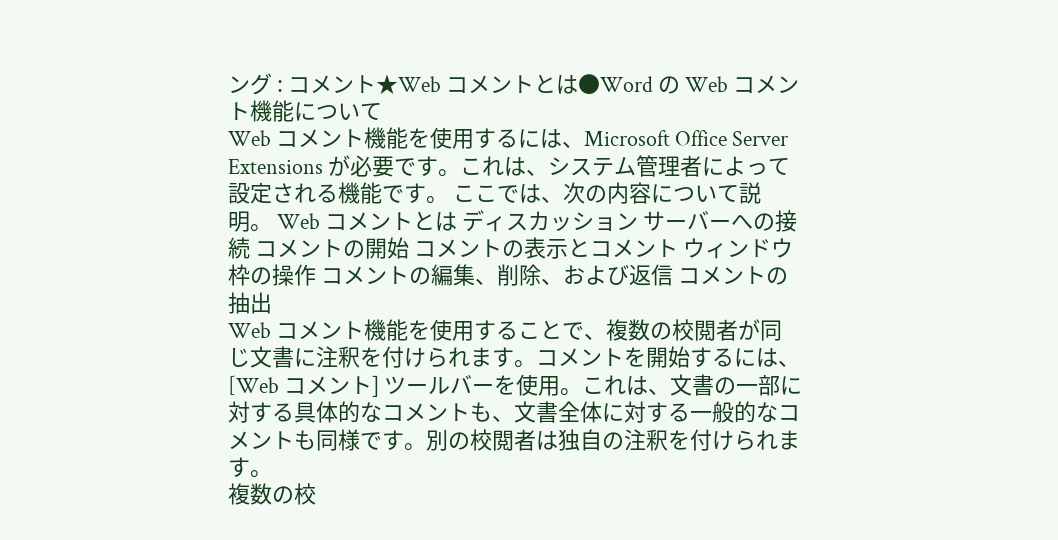ング : コメント★Web コメントとは●Word の Web コメント機能について
Web コメント機能を使用するには、Microsoft Office Server Extensions が必要です。これは、システム管理者によって設定される機能です。 ここでは、次の内容について説明。 Web コメントとは ディスカッション サーバーへの接続 コメントの開始 コメントの表示とコメント ウィンドウ枠の操作 コメントの編集、削除、および返信 コメントの抽出
Web コメント機能を使用することで、複数の校閲者が同じ文書に注釈を付けられます。コメントを開始するには、[Web コメント] ツールバーを使用。これは、文書の一部に対する具体的なコメントも、文書全体に対する一般的なコメントも同様です。別の校閲者は独自の注釈を付けられます。
複数の校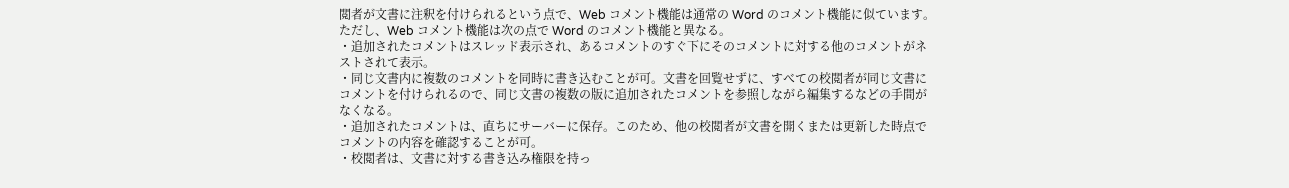閲者が文書に注釈を付けられるという点で、Web コメント機能は通常の Word のコメント機能に似ています。ただし、Web コメント機能は次の点で Word のコメント機能と異なる。
・追加されたコメントはスレッド表示され、あるコメントのすぐ下にそのコメントに対する他のコメントがネストされて表示。
・同じ文書内に複数のコメントを同時に書き込むことが可。文書を回覧せずに、すべての校閲者が同じ文書にコメントを付けられるので、同じ文書の複数の版に追加されたコメントを参照しながら編集するなどの手間がなくなる。
・追加されたコメントは、直ちにサーバーに保存。このため、他の校閲者が文書を開くまたは更新した時点でコメントの内容を確認することが可。
・校閲者は、文書に対する書き込み権限を持っ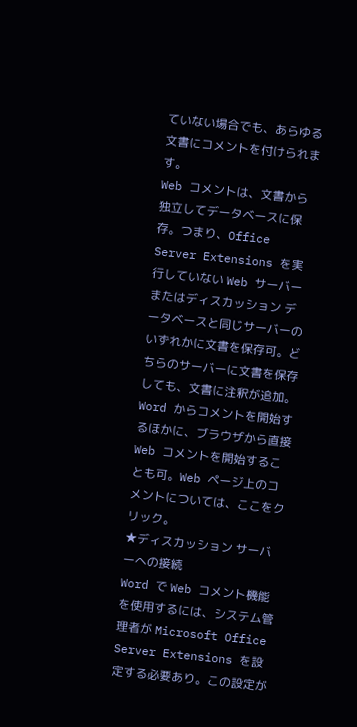ていない場合でも、あらゆる文書にコメントを付けられます。
Web コメントは、文書から独立してデータベースに保存。つまり、Office Server Extensions を実行していない Web サーバーまたはディスカッション データベースと同じサーバーのいずれかに文書を保存可。どちらのサーバーに文書を保存しても、文書に注釈が追加。
Word からコメントを開始するほかに、ブラウザから直接 Web コメントを開始することも可。Web ページ上のコメントについては、ここをクリック。
★ディスカッション サーバーへの接続
Word で Web コメント機能を使用するには、システム管理者が Microsoft Office Server Extensions を設定する必要あり。この設定が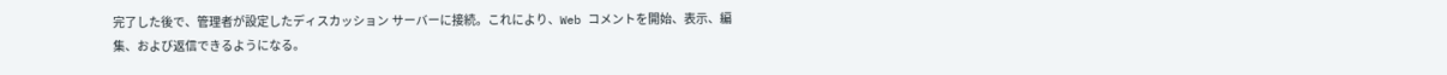完了した後で、管理者が設定したディスカッション サーバーに接続。これにより、Web コメントを開始、表示、編集、および返信できるようになる。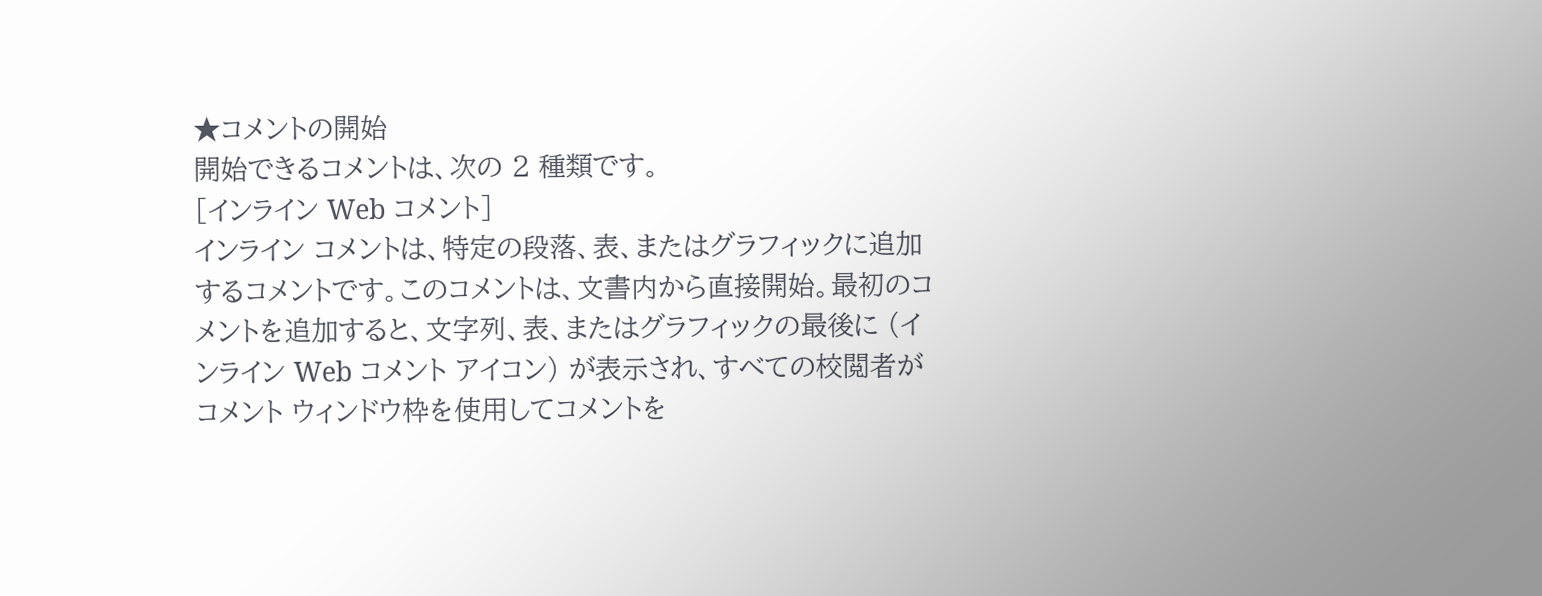★コメントの開始
開始できるコメントは、次の 2 種類です。
[インライン Web コメント]
インライン コメントは、特定の段落、表、またはグラフィックに追加するコメントです。このコメントは、文書内から直接開始。最初のコメントを追加すると、文字列、表、またはグラフィックの最後に (インライン Web コメント アイコン) が表示され、すべての校閲者がコメント ウィンドウ枠を使用してコメントを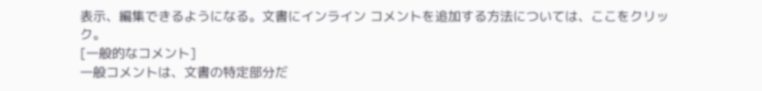表示、編集できるようになる。文書にインライン コメントを追加する方法については、ここをクリック。
[一般的なコメント]
一般コメントは、文書の特定部分だ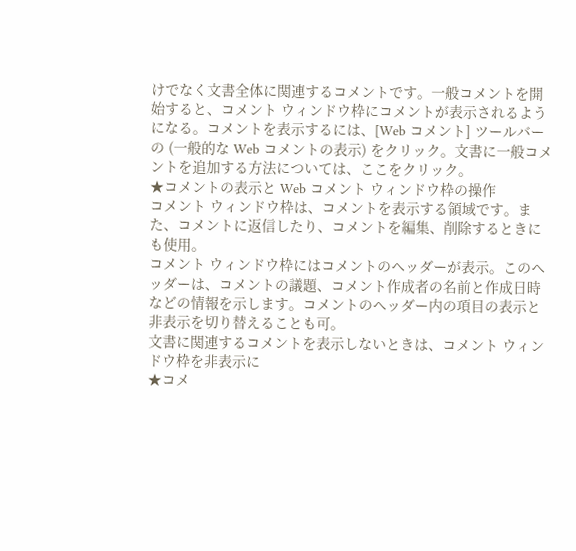けでなく文書全体に関連するコメントです。一般コメントを開始すると、コメント ウィンドウ枠にコメントが表示されるようになる。コメントを表示するには、[Web コメント] ツールバーの (一般的な Web コメントの表示) をクリック。文書に一般コメントを追加する方法については、ここをクリック。
★コメントの表示と Web コメント ウィンドウ枠の操作
コメント ウィンドウ枠は、コメントを表示する領域です。また、コメントに返信したり、コメントを編集、削除するときにも使用。
コメント ウィンドウ枠にはコメントのヘッダーが表示。このヘッダーは、コメントの議題、コメント作成者の名前と作成日時などの情報を示します。コメントのヘッダー内の項目の表示と非表示を切り替えることも可。
文書に関連するコメントを表示しないときは、コメント ウィンドウ枠を非表示に
★コメ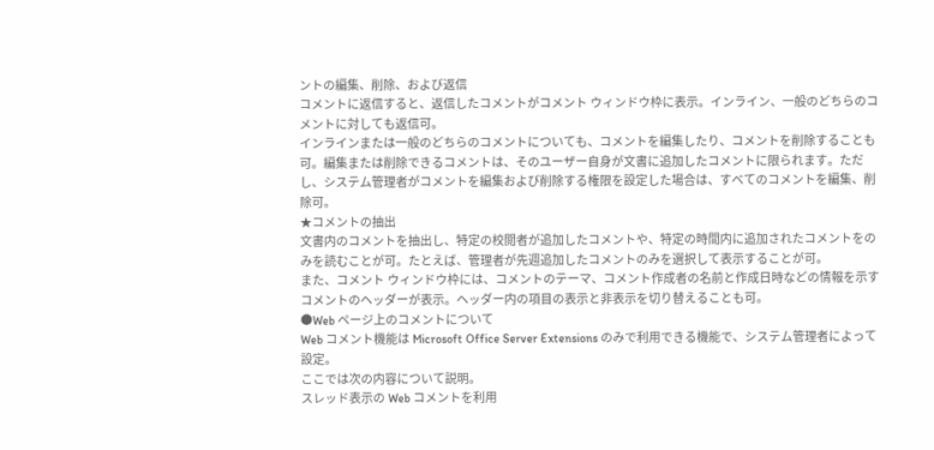ントの編集、削除、および返信
コメントに返信すると、返信したコメントがコメント ウィンドウ枠に表示。インライン、一般のどちらのコメントに対しても返信可。
インラインまたは一般のどちらのコメントについても、コメントを編集したり、コメントを削除することも可。編集または削除できるコメントは、そのユーザー自身が文書に追加したコメントに限られます。ただし、システム管理者がコメントを編集および削除する権限を設定した場合は、すべてのコメントを編集、削除可。
★コメントの抽出
文書内のコメントを抽出し、特定の校閲者が追加したコメントや、特定の時間内に追加されたコメントをのみを読むことが可。たとえば、管理者が先週追加したコメントのみを選択して表示することが可。
また、コメント ウィンドウ枠には、コメントのテーマ、コメント作成者の名前と作成日時などの情報を示すコメントのヘッダーが表示。ヘッダー内の項目の表示と非表示を切り替えることも可。
●Web ページ上のコメントについて
Web コメント機能は Microsoft Office Server Extensions のみで利用できる機能で、システム管理者によって設定。
ここでは次の内容について説明。
スレッド表示の Web コメントを利用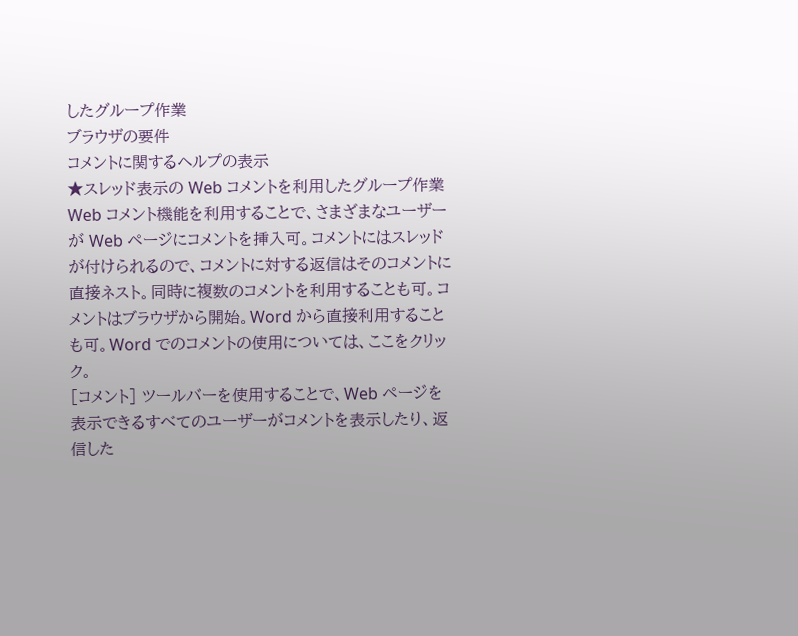したグループ作業
ブラウザの要件
コメントに関するヘルプの表示
★スレッド表示の Web コメントを利用したグループ作業
Web コメント機能を利用することで、さまざまなユーザーが Web ページにコメントを挿入可。コメントにはスレッドが付けられるので、コメントに対する返信はそのコメントに直接ネスト。同時に複数のコメントを利用することも可。コメントはブラウザから開始。Word から直接利用することも可。Word でのコメントの使用については、ここをクリック。
[コメント] ツールバーを使用することで、Web ページを表示できるすべてのユーザーがコメントを表示したり、返信した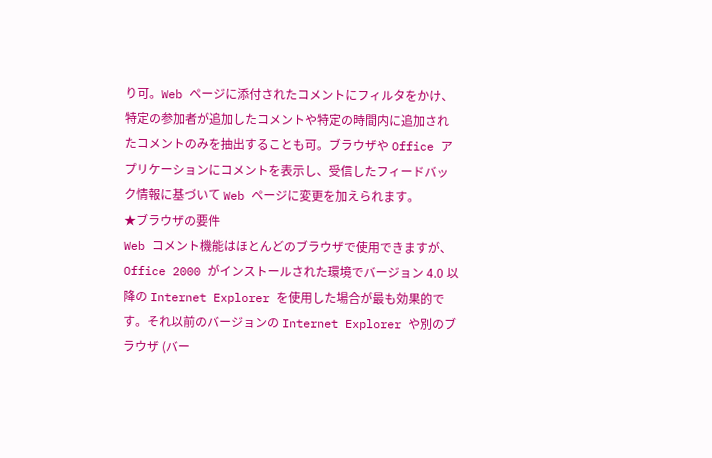り可。Web ページに添付されたコメントにフィルタをかけ、特定の参加者が追加したコメントや特定の時間内に追加されたコメントのみを抽出することも可。ブラウザや Office アプリケーションにコメントを表示し、受信したフィードバック情報に基づいて Web ページに変更を加えられます。
★ブラウザの要件
Web コメント機能はほとんどのブラウザで使用できますが、Office 2000 がインストールされた環境でバージョン 4.0 以降の Internet Explorer を使用した場合が最も効果的です。それ以前のバージョンの Internet Explorer や別のブラウザ (バー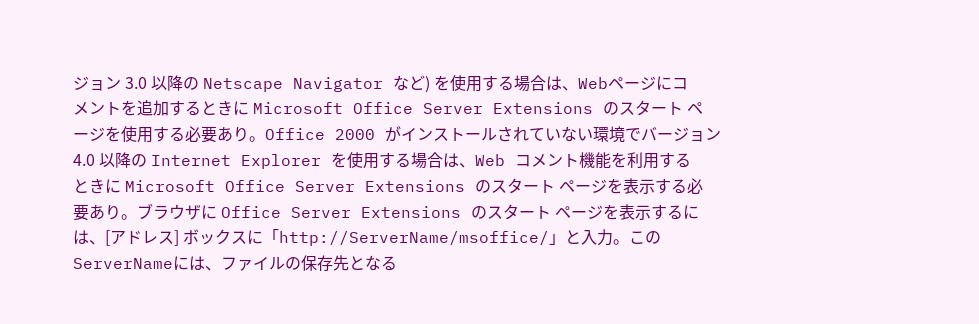ジョン 3.0 以降の Netscape Navigator など) を使用する場合は、Webページにコメントを追加するときに Microsoft Office Server Extensions のスタート ページを使用する必要あり。Office 2000 がインストールされていない環境でバージョン 4.0 以降の Internet Explorer を使用する場合は、Web コメント機能を利用するときに Microsoft Office Server Extensions のスタート ページを表示する必要あり。ブラウザに Office Server Extensions のスタート ページを表示するには、[アドレス] ボックスに「http://ServerName/msoffice/」と入力。このServerNameには、ファイルの保存先となる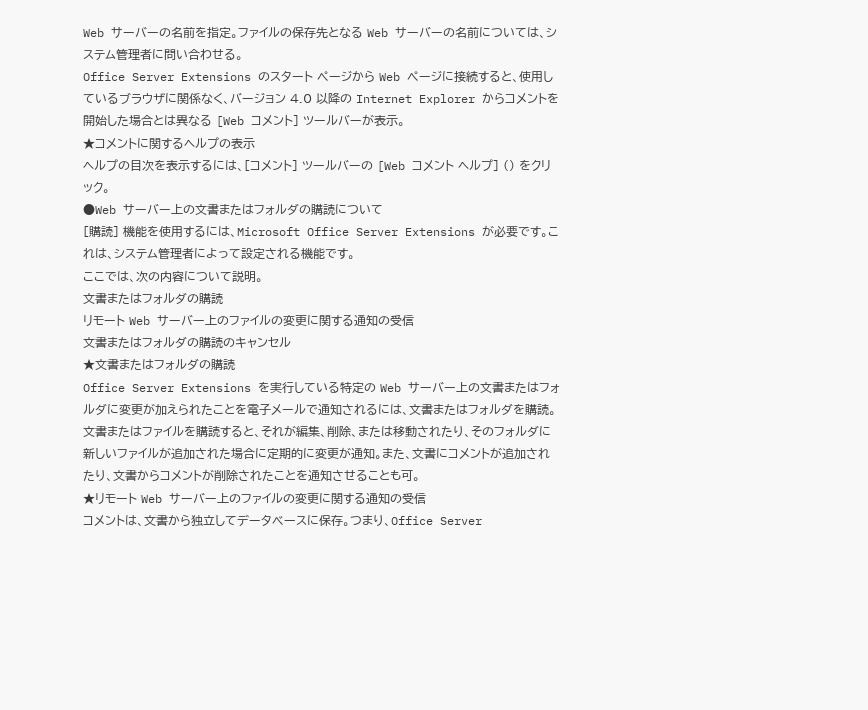Web サーバーの名前を指定。ファイルの保存先となる Web サーバーの名前については、システム管理者に問い合わせる。
Office Server Extensions のスタート ページから Web ページに接続すると、使用しているブラウザに関係なく、バージョン 4.0 以降の Internet Explorer からコメントを開始した場合とは異なる [Web コメント] ツールバーが表示。
★コメントに関するヘルプの表示
ヘルプの目次を表示するには、[コメント] ツールバーの [Web コメント ヘルプ] () をクリック。
●Web サーバー上の文書またはフォルダの購読について
[購読] 機能を使用するには、Microsoft Office Server Extensions が必要です。これは、システム管理者によって設定される機能です。
ここでは、次の内容について説明。
文書またはフォルダの購読
リモート Web サーバー上のファイルの変更に関する通知の受信
文書またはフォルダの購読のキャンセル
★文書またはフォルダの購読
Office Server Extensions を実行している特定の Web サーバー上の文書またはフォルダに変更が加えられたことを電子メールで通知されるには、文書またはフォルダを購読。文書またはファイルを購読すると、それが編集、削除、または移動されたり、そのフォルダに新しいファイルが追加された場合に定期的に変更が通知。また、文書にコメントが追加されたり、文書からコメントが削除されたことを通知させることも可。
★リモート Web サーバー上のファイルの変更に関する通知の受信
コメントは、文書から独立してデータベースに保存。つまり、Office Server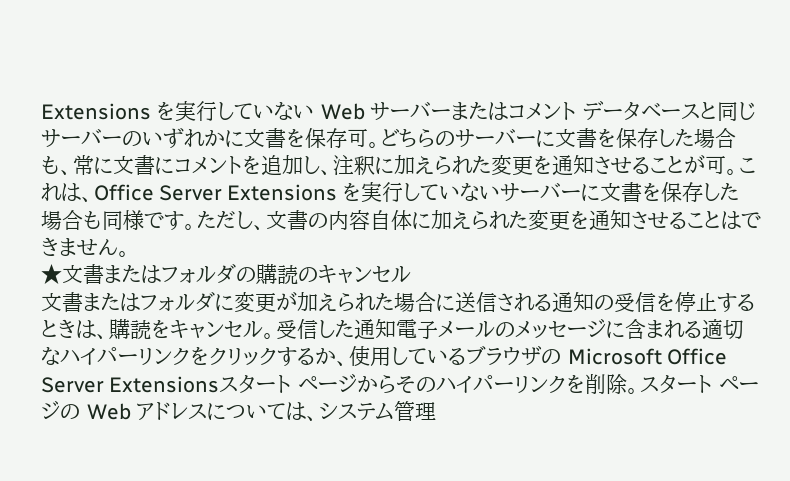Extensions を実行していない Web サーバーまたはコメント データベースと同じサーバーのいずれかに文書を保存可。どちらのサーバーに文書を保存した場合も、常に文書にコメントを追加し、注釈に加えられた変更を通知させることが可。これは、Office Server Extensions を実行していないサーバーに文書を保存した場合も同様です。ただし、文書の内容自体に加えられた変更を通知させることはできません。
★文書またはフォルダの購読のキャンセル
文書またはフォルダに変更が加えられた場合に送信される通知の受信を停止するときは、購読をキャンセル。受信した通知電子メールのメッセージに含まれる適切なハイパーリンクをクリックするか、使用しているブラウザの Microsoft Office Server Extensionsスタート ページからそのハイパーリンクを削除。スタート ページの Web アドレスについては、システム管理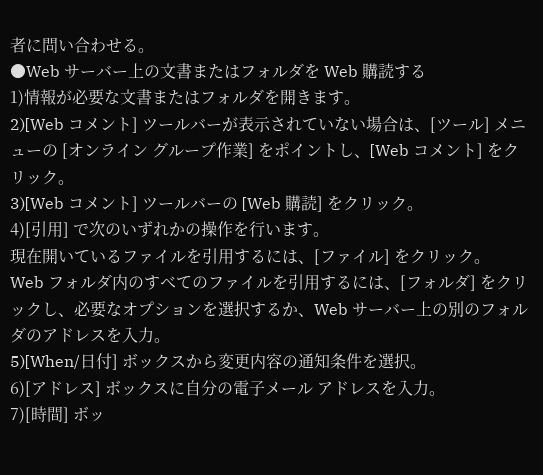者に問い合わせる。
●Web サーバー上の文書またはフォルダを Web 購読する
1)情報が必要な文書またはフォルダを開きます。
2)[Web コメント] ツールバーが表示されていない場合は、[ツール] メニューの [オンライン グループ作業] をポイントし、[Web コメント] をクリック。
3)[Web コメント] ツールバーの [Web 購読] をクリック。
4)[引用] で次のいずれかの操作を行います。
現在開いているファイルを引用するには、[ファイル] をクリック。
Web フォルダ内のすべてのファイルを引用するには、[フォルダ] をクリックし、必要なオプションを選択するか、Web サーバー上の別のフォルダのアドレスを入力。
5)[When/日付] ボックスから変更内容の通知条件を選択。
6)[アドレス] ボックスに自分の電子メール アドレスを入力。
7)[時間] ボッ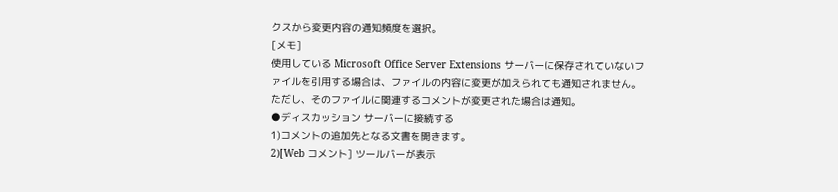クスから変更内容の通知頻度を選択。
[メモ]
使用している Microsoft Office Server Extensions サーバーに保存されていないファイルを引用する場合は、ファイルの内容に変更が加えられても通知されません。ただし、そのファイルに関連するコメントが変更された場合は通知。
●ディスカッション サーバーに接続する
1)コメントの追加先となる文書を開きます。
2)[Web コメント] ツールバーが表示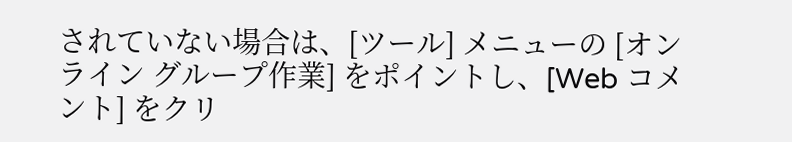されていない場合は、[ツール] メニューの [オンライン グループ作業] をポイントし、[Web コメント] をクリ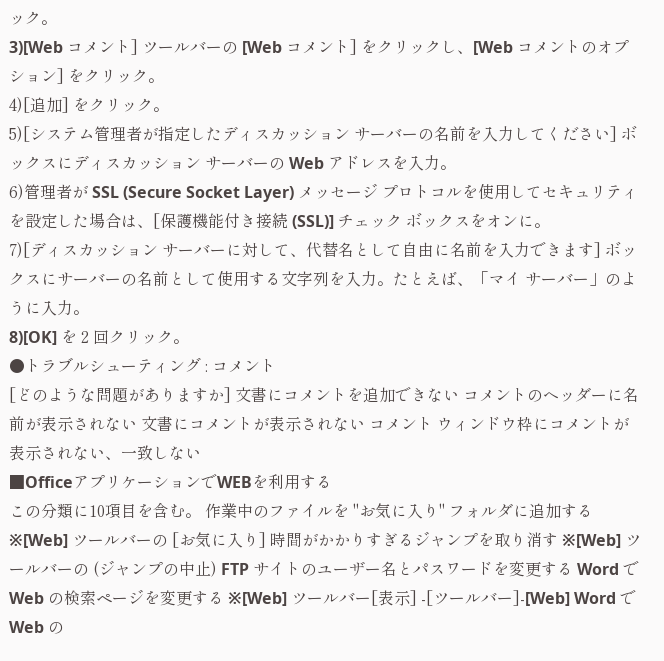ック。
3)[Web コメント] ツールバーの [Web コメント] をクリックし、[Web コメントのオプション] をクリック。
4)[追加] をクリック。
5)[システム管理者が指定したディスカッション サーバーの名前を入力してください] ボックスにディスカッション サーバーの Web アドレスを入力。
6)管理者が SSL (Secure Socket Layer) メッセージ プロトコルを使用してセキュリティを設定した場合は、[保護機能付き接続 (SSL)] チェック ボックスをオンに。
7)[ディスカッション サーバーに対して、代替名として自由に名前を入力できます] ボックスにサーバーの名前として使用する文字列を入力。たとえば、「マイ サーバー」のように入力。
8)[OK] を 2 回クリック。
●トラブルシューティング : コメント
[どのような問題がありますか] 文書にコメントを追加できない コメントのヘッダーに名前が表示されない 文書にコメントが表示されない コメント ウィンドウ枠にコメントが表示されない、一致しない
■OfficeアプリケーションでWEBを利用する
この分類に10項目を含む。 作業中のファイルを "お気に入り" フォルダに追加する ※[Web] ツールバーの [お気に入り] 時間がかかりすぎるジャンプを取り消す ※[Web] ツールバーの (ジャンプの中止) FTP サイトのユーザー名とパスワードを変更する Word で Web の検索ページを変更する ※[Web] ツールバー[表示] -[ツールバー]-[Web] Word で Web の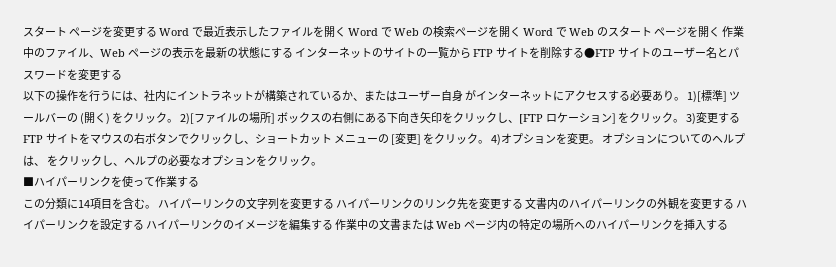スタート ページを変更する Word で最近表示したファイルを開く Word で Web の検索ページを開く Word で Web のスタート ページを開く 作業中のファイル、Web ページの表示を最新の状態にする インターネットのサイトの一覧から FTP サイトを削除する●FTP サイトのユーザー名とパスワードを変更する
以下の操作を行うには、社内にイントラネットが構築されているか、またはユーザー自身 がインターネットにアクセスする必要あり。 1)[標準] ツールバーの (開く) をクリック。 2)[ファイルの場所] ボックスの右側にある下向き矢印をクリックし、[FTP ロケーション] をクリック。 3)変更する FTP サイトをマウスの右ボタンでクリックし、ショートカット メニューの [変更] をクリック。 4)オプションを変更。 オプションについてのヘルプは、 をクリックし、ヘルプの必要なオプションをクリック。
■ハイパーリンクを使って作業する
この分類に14項目を含む。 ハイパーリンクの文字列を変更する ハイパーリンクのリンク先を変更する 文書内のハイパーリンクの外観を変更する ハイパーリンクを設定する ハイパーリンクのイメージを編集する 作業中の文書または Web ページ内の特定の場所へのハイパーリンクを挿入する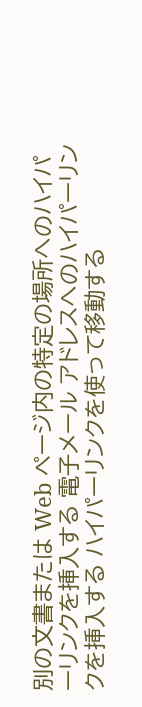別の文書または Web ページ内の特定の場所へのハイパーリンクを挿入する 電子メール アドレスへのハイパーリンクを挿入する ハイパーリンクを使って移動する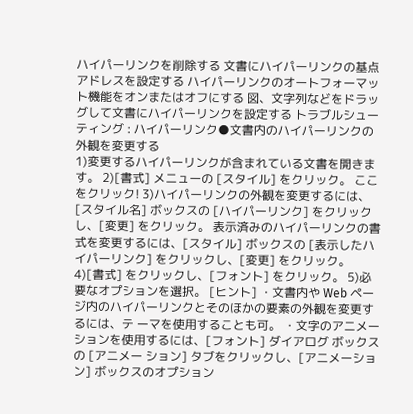ハイパーリンクを削除する 文書にハイパーリンクの基点アドレスを設定する ハイパーリンクのオートフォーマット機能をオンまたはオフにする 図、文字列などをドラッグして文書にハイパーリンクを設定する トラブルシューティング : ハイパーリンク●文書内のハイパーリンクの外観を変更する
1)変更するハイパーリンクが含まれている文書を開きます。 2)[書式] メニューの [スタイル] をクリック。 ここをクリック! 3)ハイパーリンクの外観を変更するには、[スタイル名] ボックスの [ハイパーリンク] をクリックし、[変更] をクリック。 表示済みのハイパーリンクの書式を変更するには、[スタイル] ボックスの [表示したハイパーリンク] をクリックし、[変更] をクリック。 4)[書式] をクリックし、[フォント] をクリック。 5)必要なオプションを選択。 [ヒント] ・文書内や Web ページ内のハイパーリンクとそのほかの要素の外観を変更するには、テ ーマを使用することも可。 ・文字のアニメーションを使用するには、[フォント] ダイアログ ボックスの [アニメー ション] タブをクリックし、[アニメーション] ボックスのオプション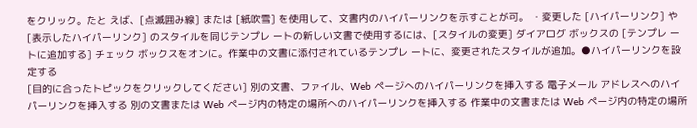をクリック。たと えば、[点滅囲み線] または [紙吹雪] を使用して、文書内のハイパーリンクを示すことが可。 ・変更した [ハイパーリンク] や [表示したハイパーリンク] のスタイルを同じテンプレ ートの新しい文書で使用するには、[スタイルの変更] ダイアログ ボックスの [テンプレ ートに追加する] チェック ボックスをオンに。作業中の文書に添付されているテンプレ ートに、変更されたスタイルが追加。●ハイパーリンクを設定する
[目的に合ったトピックをクリックしてください] 別の文書、ファイル、Web ページへのハイパーリンクを挿入する 電子メール アドレスへのハイパーリンクを挿入する 別の文書または Web ページ内の特定の場所へのハイパーリンクを挿入する 作業中の文書または Web ページ内の特定の場所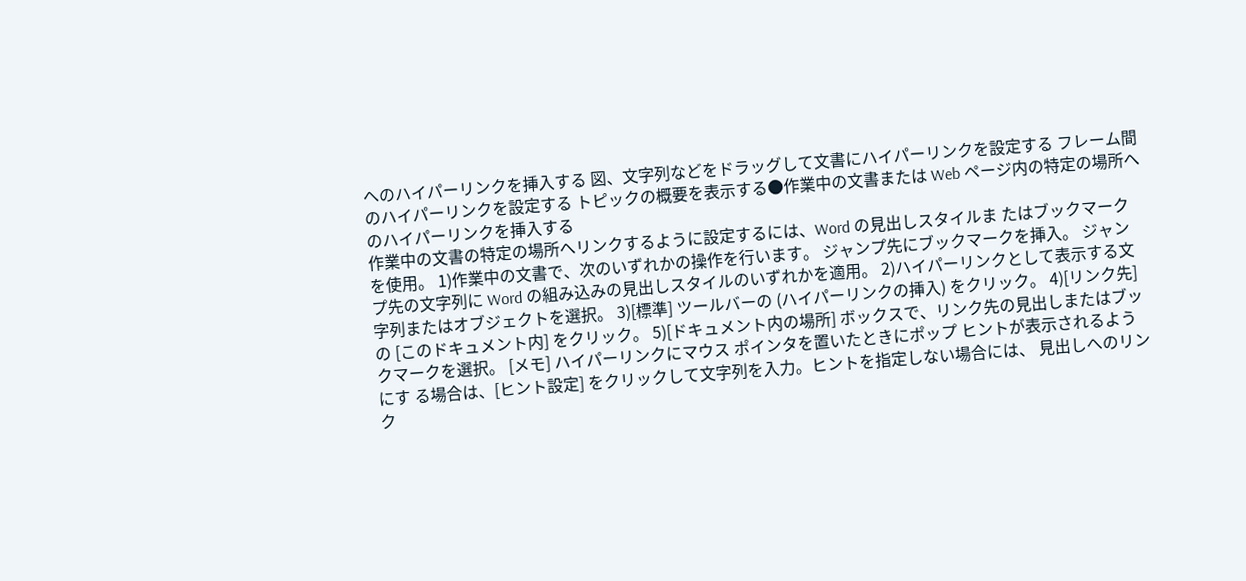へのハイパーリンクを挿入する 図、文字列などをドラッグして文書にハイパーリンクを設定する フレーム間のハイパーリンクを設定する トピックの概要を表示する●作業中の文書または Web ページ内の特定の場所へのハイパーリンクを挿入する
作業中の文書の特定の場所へリンクするように設定するには、Word の見出しスタイルま たはブックマークを使用。 1)作業中の文書で、次のいずれかの操作を行います。 ジャンプ先にブックマークを挿入。 ジャンプ先の文字列に Word の組み込みの見出しスタイルのいずれかを適用。 2)ハイパーリンクとして表示する文字列またはオブジェクトを選択。 3)[標準] ツールバーの (ハイパーリンクの挿入) をクリック。 4)[リンク先] の [このドキュメント内] をクリック。 5)[ドキュメント内の場所] ボックスで、リンク先の見出しまたはブックマークを選択。 [メモ] ハイパーリンクにマウス ポインタを置いたときにポップ ヒントが表示されるようにす る場合は、[ヒント設定] をクリックして文字列を入力。ヒントを指定しない場合には、 見出しへのリンク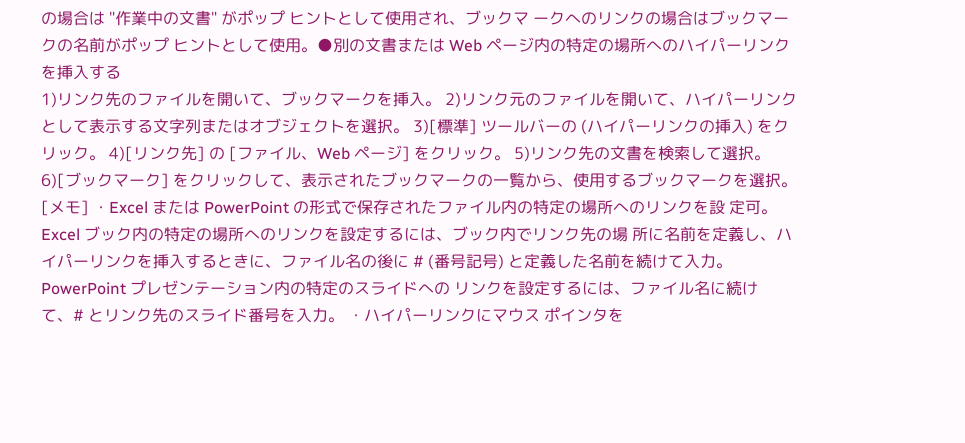の場合は "作業中の文書" がポップ ヒントとして使用され、ブックマ ークへのリンクの場合はブックマークの名前がポップ ヒントとして使用。●別の文書または Web ページ内の特定の場所へのハイパーリンクを挿入する
1)リンク先のファイルを開いて、ブックマークを挿入。 2)リンク元のファイルを開いて、ハイパーリンクとして表示する文字列またはオブジェクトを選択。 3)[標準] ツールバーの (ハイパーリンクの挿入) をクリック。 4)[リンク先] の [ファイル、Web ページ] をクリック。 5)リンク先の文書を検索して選択。 6)[ブックマーク] をクリックして、表示されたブックマークの一覧から、使用するブックマークを選択。 [メモ] ・Excel または PowerPoint の形式で保存されたファイル内の特定の場所へのリンクを設 定可。Excel ブック内の特定の場所へのリンクを設定するには、ブック内でリンク先の場 所に名前を定義し、ハイパーリンクを挿入するときに、ファイル名の後に # (番号記号) と定義した名前を続けて入力。PowerPoint プレゼンテーション内の特定のスライドへの リンクを設定するには、ファイル名に続けて、# とリンク先のスライド番号を入力。 ・ハイパーリンクにマウス ポインタを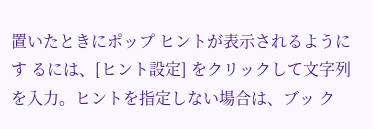置いたときにポップ ヒントが表示されるようにす るには、[ヒント設定] をクリックして文字列を入力。ヒントを指定しない場合は、ブッ ク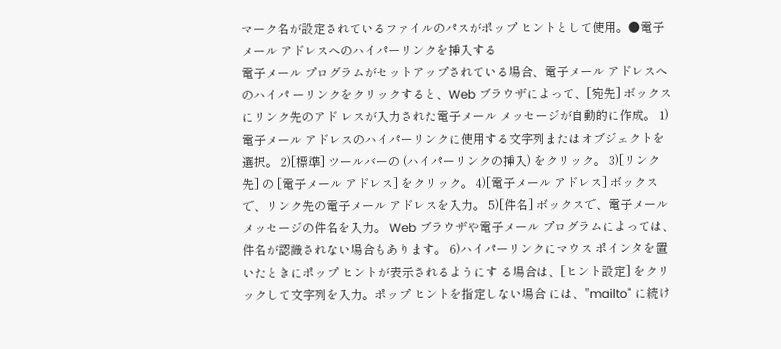マーク名が設定されているファイルのパスがポップ ヒントとして使用。●電子メール アドレスへのハイパーリンクを挿入する
電子メール プログラムがセットアップされている場合、電子メール アドレスへのハイパ ーリンクをクリックすると、Web ブラウザによって、[宛先] ボックスにリンク先のアド レスが入力された電子メール メッセージが自動的に作成。 1)電子メール アドレスのハイパーリンクに使用する文字列またはオブジェクトを選択。 2)[標準] ツールバーの (ハイパーリンクの挿入) をクリック。 3)[リンク先] の [電子メール アドレス] をクリック。 4)[電子メール アドレス] ボックスで、リンク先の電子メール アドレスを入力。 5)[件名] ボックスで、電子メール メッセージの件名を入力。 Web ブラウザや電子メール プログラムによっては、件名が認識されない場合もあります。 6)ハイパーリンクにマウス ポインタを置いたときにポップ ヒントが表示されるようにす る場合は、[ヒント設定] をクリックして文字列を入力。ポップ ヒントを指定しない場合 には、"mailto" に続け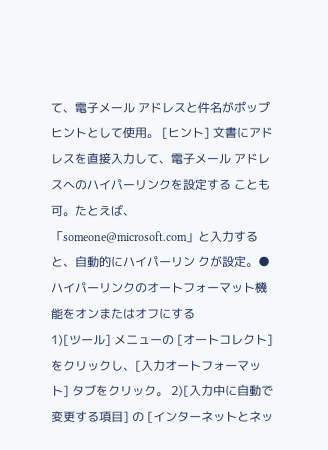て、電子メール アドレスと件名がポップ ヒントとして使用。 [ヒント] 文書にアドレスを直接入力して、電子メール アドレスへのハイパーリンクを設定する ことも可。たとえば、「someone@microsoft.com」と入力すると、自動的にハイパーリン クが設定。●ハイパーリンクのオートフォーマット機能をオンまたはオフにする
1)[ツール] メニューの [オートコレクト] をクリックし、[入力オートフォーマット] タブをクリック。 2)[入力中に自動で変更する項目] の [インターネットとネッ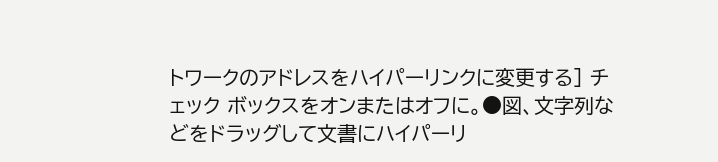トワークのアドレスをハイパーリンクに変更する] チェック ボックスをオンまたはオフに。●図、文字列などをドラッグして文書にハイパーリ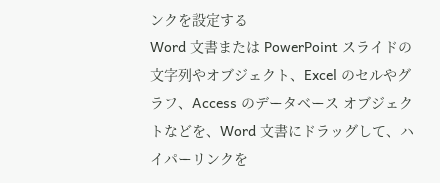ンクを設定する
Word 文書または PowerPoint スライドの文字列やオブジェクト、Excel のセルやグラフ、Access のデータベース オブジェクトなどを、Word 文書にドラッグして、ハイパーリンクを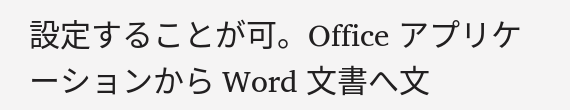設定することが可。Office アプリケーションから Word 文書へ文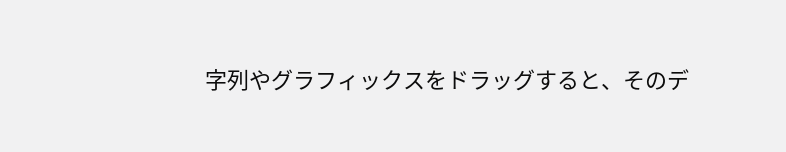字列やグラフィックスをドラッグすると、そのデ